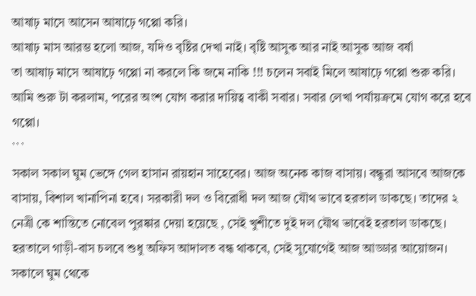আষাঢ় মাসে আসেন আষাঢ়ে গপ্পো করি।
আষাঢ় মাস আরম্ভ হলো আজ, যদিও বৃষ্টির দেখা নাই। বৃষ্টি আসুক আর নাই আসুক আজ বর্ষা
তা আষাঢ় মাসে আষাঢ়ে গপ্পো না করলে কি জমে নাকি !!! চলেন সবাই মিলে আষাঢ়ে গপ্পো শুরু করি। আমি শুরু টা করলাম, পরের অংশ যোগ করার দায়িত্ব বাকী সবার। সবার লেখা পর্যায়ক্রমে যোগ করে হবে গপ্পো।
```
সকাল সকাল ঘুম ভেঙ্গে গেল হাসান রায়হান সাহেবের। আজ অনেক কাজ বাসায়। বন্ধুরা আসবে আজকে বাসায়, বিশাল খানাপিনা হবে। সরকারী দল ও বিরোধী দল আজ যৌথ ভাবে হরতাল ডাকছে। তাদের ২ নেত্রী কে শান্তিতে নোবেল পুরষ্কার দেয়া হয়েছে , সেই খুশীতে দুই দল যৌথ ভাবেই হরতাল ডাকছে। হরতালে গাড়ী-বাস চলবে শুধু অফিস আদালত বন্ধ থাকবে, সেই সুযোগেই আজ আড্ডার আয়োজন।
সকালে ঘুম থেকে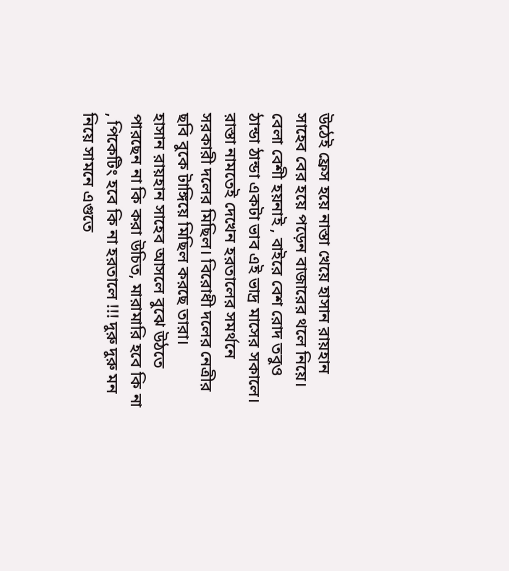উঠেই ফ্রেস হয়ে নাস্তা খেয়ে হাসান রায়হান সাহেব বের হয়ে পড়েন বাজারের থলে নিয়ে। বেলা বেশী হয়নাই , বাইরে বেশ রোদ তবুও ঠান্ডা ঠান্ডা একটা ভাব এই ভাদ্র মাসের সকালে। রাস্তা নামতেই দেখেন হরতালের সমর্থনে সরকারী দলের মিছিল। বিরোধী দলের নেত্রীর ছবি বুকে টাঙ্গিয়ে মিছিল করছে তারা।
হাসান রায়হান সাহেব আসলে বুঝে উঠতে পারছেন না কি করা উচিত, মারামারি হবে কি না , পিকেটিং হবে কি না হরতালে !!! দুরু দুরু মন নিয়ে সামনে এগুতে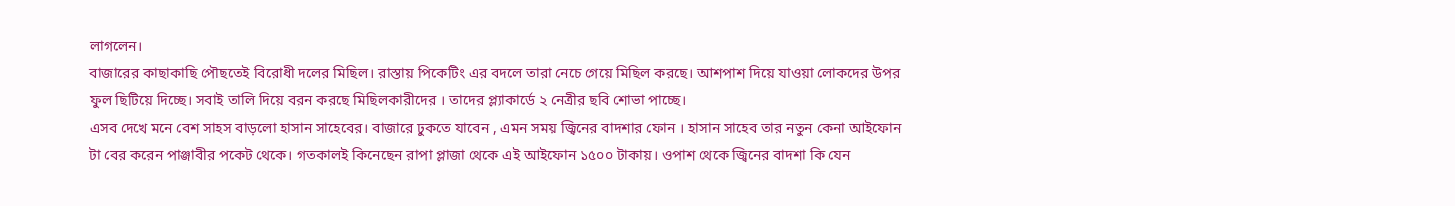লাগলেন।
বাজারের কাছাকাছি পৌছতেই বিরোধী দলের মিছিল। রাস্তায় পিকেটিং এর বদলে তারা নেচে গেয়ে মিছিল করছে। আশপাশ দিয়ে যাওয়া লোকদের উপর ফুল ছিটিয়ে দিচ্ছে। সবাই তালি দিয়ে বরন করছে মিছিলকারীদের । তাদের প্ল্যাকার্ডে ২ নেত্রীর ছবি শোভা পাচ্ছে।
এসব দেখে মনে বেশ সাহস বাড়লো হাসান সাহেবের। বাজারে ঢুকতে যাবেন , এমন সময় জ্বিনের বাদশার ফোন । হাসান সাহেব তার নতুন কেনা আইফোন টা বের করেন পাঞ্জাবীর পকেট থেকে। গতকালই কিনেছেন রাপা প্লাজা থেকে এই আইফোন ১৫০০ টাকায়। ওপাশ থেকে জ্বিনের বাদশা কি যেন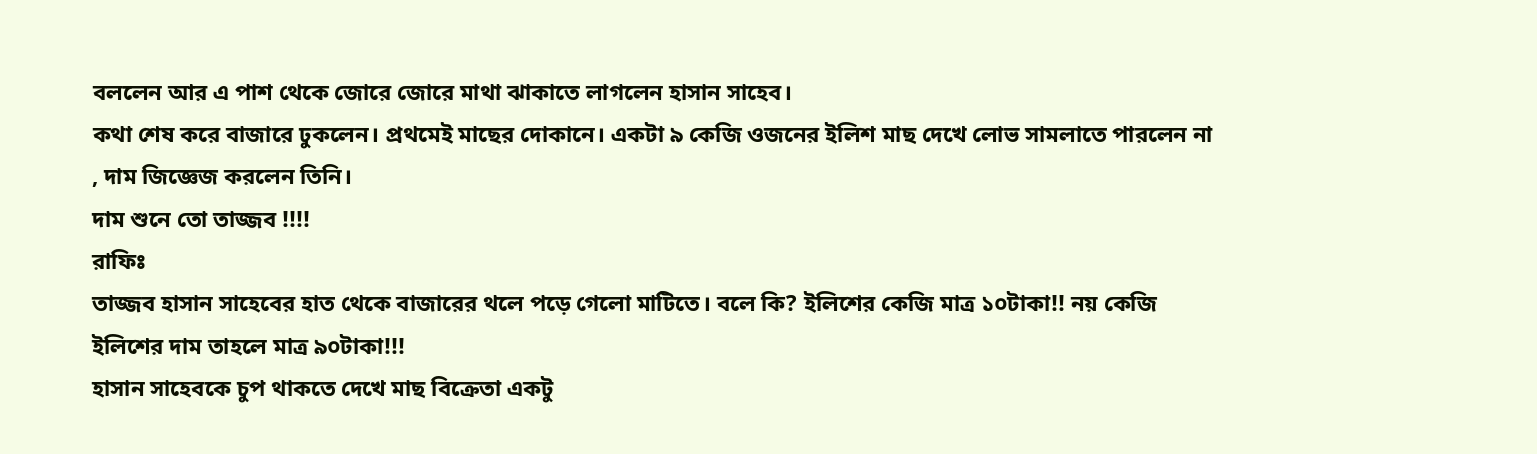বললেন আর এ পাশ থেকে জোরে জোরে মাথা ঝাকাতে লাগলেন হাসান সাহেব।
কথা শেষ করে বাজারে ঢুকলেন। প্রথমেই মাছের দোকানে। একটা ৯ কেজি ওজনের ইলিশ মাছ দেখে লোভ সামলাতে পারলেন না , দাম জিজ্ঞেজ করলেন তিনি।
দাম শুনে তো তাজ্জব !!!!
রাফিঃ
তাজ্জব হাসান সাহেবের হাত থেকে বাজারের থলে পড়ে গেলো মাটিতে। বলে কি? ইলিশের কেজি মাত্র ১০টাকা!! নয় কেজি ইলিশের দাম তাহলে মাত্র ৯০টাকা!!!
হাসান সাহেবকে চুপ থাকতে দেখে মাছ বিক্রেতা একটু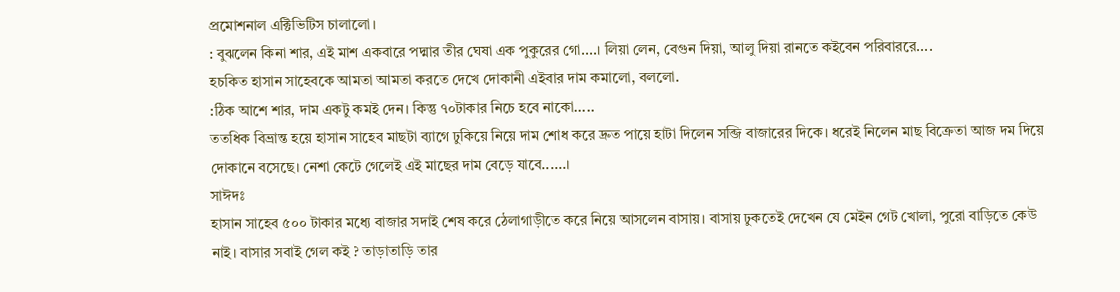প্রমোশনাল এক্টিভিটিস চালালো।
: বুঝলেন কিনা শার, এই মাশ একবারে পদ্মার তীর ঘেষা এক পুকুরের গো....। লিয়া লেন, বেগুন দিয়া, আলু দিয়া রানতে কইবেন পরিবাররে....
হচকিত হাসান সাহেবকে আমতা আমতা করতে দেখে দোকানী এইবার দাম কমালো, বললো.
:ঠিক আশে শার, দাম একটু কমই দেন। কিন্তু ৭০টাকার নিচে হবে নাকো.....
ততধিক বিভ্রান্ত হয়ে হাসান সাহেব মাছটা ব্যাগে ঢুকিয়ে নিয়ে দাম শোধ করে দ্রুত পায়ে হাটা দিলেন সব্জি বাজারের দিকে। ধরেই নিলেন মাছ বিক্রেতা আজ দম দিয়ে দোকানে বসেছে। নেশা কেটে গেলেই এই মাছের দাম বেড়ে যাবে......।
সাঈদঃ
হাসান সাহেব ৫০০ টাকার মধ্যে বাজার সদাই শেষ করে ঠেলাগাড়ীতে করে নিয়ে আসলেন বাসায়। বাসায় ঢুকতেই দেখেন যে মেইন গেট খোলা, পুরো বাড়িতে কেউ নাই। বাসার সবাই গেল কই ? তাড়াতাড়ি তার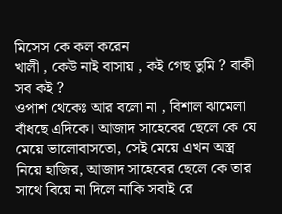মিসেস কে কল করেন
খালী , কেউ নাই বাসায় , কই গেছ তুমি ? বাকী সব কই ?
ওপাশ থেকেঃ আর বলো না , বিশাল ঝামেলা বাঁধছে এদিকে। আজাদ সাহেবের ছেলে কে যে মেয়ে ভালোবাসতো, সেই মেয়ে এখন অস্ত্র নিয়ে হাজির, আজাদ সাহেবের ছেলে কে তার সাথে বিয়ে না দিলে নাকি সবাই রে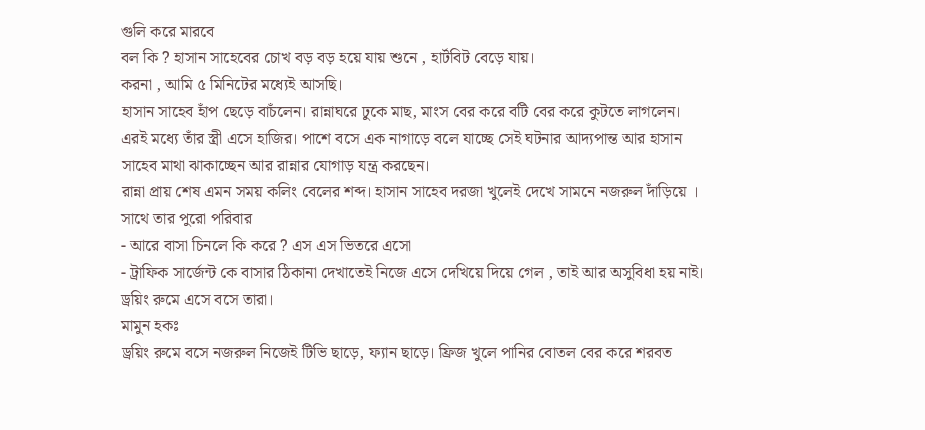গুলি করে মারবে
বল কি ? হাসান সাহেবের চোখ বড় বড় হয়ে যায় শুনে , হার্টবিট বেড়ে যায়।
করনা , আমি ৫ মিনিটের মধ্যেই আসছি।
হাসান সাহেব হাঁপ ছেড়ে বাচঁলেন। রান্নাঘরে ঢুকে মাছ, মাংস বের করে বটি বের করে কুটতে লাগলেন। এরই মধ্যে তাঁর স্ত্রী এসে হাজির। পাশে বসে এক নাগাড়ে বলে যাচ্ছে সেই ঘটনার আদ্যপান্ত আর হাসান সাহেব মাথা ঝাকাচ্ছেন আর রান্নার যোগাড় যন্ত্র করছেন।
রান্না প্রায় শেষ এমন সময় কলিং বেলের শব্দ। হাসান সাহেব দরজা খুলেই দেখে সামনে নজরুল দাঁড়িয়ে । সাথে তার পুরো পরিবার
- আরে বাসা চিনলে কি করে ? এস এস ভিতরে এসো
- ট্রাফিক সার্জেন্ট কে বাসার ঠিকানা দেখাতেই নিজে এসে দেখিয়ে দিয়ে গেল , তাই আর অসুবিধা হয় নাই।
ড্রয়িং রুমে এসে বসে তারা।
মামুন হকঃ
ড্রয়িং রুমে বসে নজরুল নিজেই টিভি ছাড়ে, ফ্যান ছাড়ে। ফ্রিজ খুলে পানির বোতল বের করে শরবত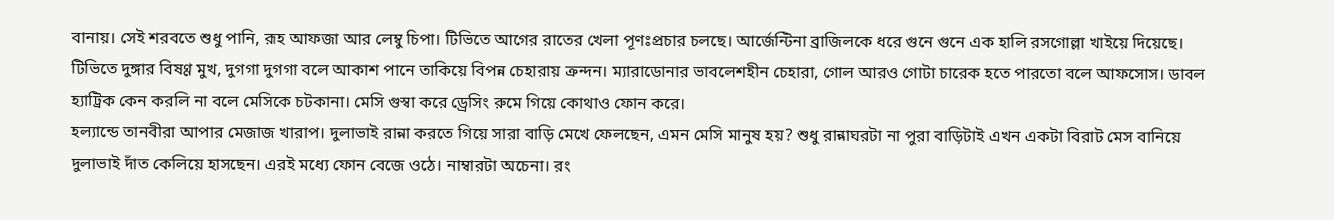বানায়। সেই শরবতে শুধু পানি, রূহ আফজা আর লেম্বু চিপা। টিভিতে আগের রাতের খেলা পূণঃপ্রচার চলছে। আর্জেন্টিনা ব্রাজিলকে ধরে গুনে গুনে এক হালি রসগোল্লা খাইয়ে দিয়েছে। টিভিতে দুঙ্গার বিষণ্ণ মুখ, দুগগা দুগগা বলে আকাশ পানে তাকিয়ে বিপন্ন চেহারায় ক্রন্দন। ম্যারাডোনার ভাবলেশহীন চেহারা, গোল আরও গোটা চারেক হতে পারতো বলে আফসোস। ডাবল হ্যাট্রিক কেন করলি না বলে মেসিকে চটকানা। মেসি গুস্বা করে ড্রেসিং রুমে গিয়ে কোথাও ফোন করে।
হল্যান্ডে তানবীরা আপার মেজাজ খারাপ। দুলাভাই রান্না করতে গিয়ে সারা বাড়ি মেখে ফেলছেন, এমন মেসি মানুষ হয়? শুধু রান্নাঘরটা না পুরা বাড়িটাই এখন একটা বিরাট মেস বানিয়ে দুলাভাই দাঁত কেলিয়ে হাসছেন। এরই মধ্যে ফোন বেজে ওঠে। নাম্বারটা অচেনা। রং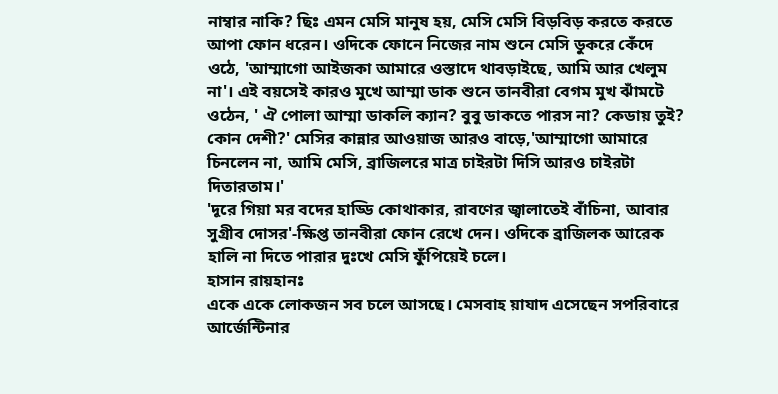নাম্বার নাকি? ছিঃ এমন মেসি মানুষ হয়, মেসি মেসি বিড়বিড় করতে করতে আপা ফোন ধরেন। ওদিকে ফোনে নিজের নাম শুনে মেসি ডুকরে কেঁদে ওঠে, 'আম্মাগো আইজকা আমারে ওস্তাদে থাবড়াইছে, আমি আর খেলুম না'। এই বয়সেই কারও মুখে আম্মা ডাক শুনে তানবীরা বেগম মুখ ঝাঁমটে ওঠেন, ' ঐ পোলা আম্মা ডাকলি ক্যান? বুবু ডাকতে পারস না? কেডায় তুই? কোন দেশী?' মেসির কান্নার আওয়াজ আরও বাড়ে,'আম্মাগো আমারে চিনলেন না, আমি মেসি, ব্রাজিলরে মাত্র চাইরটা দিসি আরও চাইরটা দিতারতাম।'
'দূরে গিয়া মর বদের হাড্ডি কোথাকার, রাবণের জ্বালাতেই বাঁচিনা, আবার সুগ্রীব দোসর'-ক্ষিপ্ত তানবীরা ফোন রেখে দেন। ওদিকে ব্রাজিলক আরেক হালি না দিতে পারার দুঃখে মেসি ফুঁপিয়েই চলে।
হাসান রায়হানঃ
একে একে লোকজন সব চলে আসছে। মেসবাহ য়াযাদ এসেছেন সপরিবারে আর্জেন্টিনার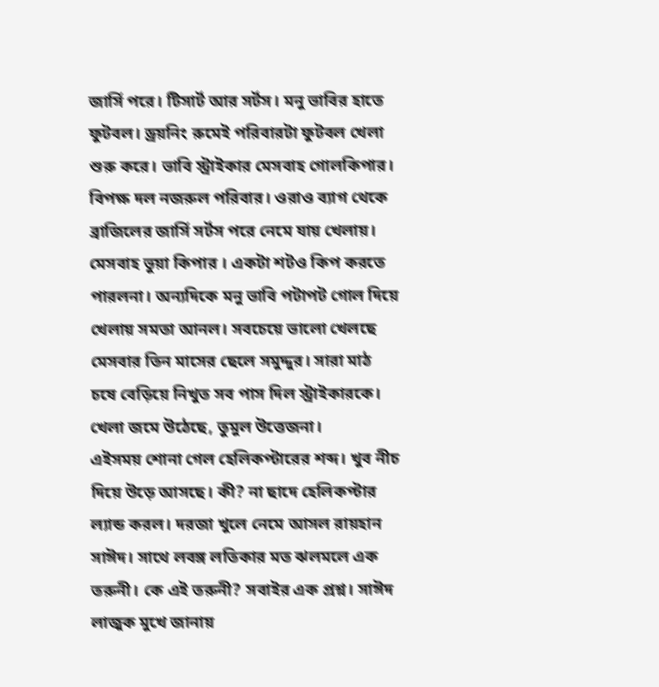জার্সি পরে। টিসার্ট আর সর্টস। মনু ভাবির হাতে ফুটবল। ড্রয়নিং রুমেই পরিবারটা ফুটবল খেলা শুরু করে। ভাবি স্ট্রাইকার মেসবাহ গোলকিপার। বিপক্ষ দল নজরুল পরিবার। ওরাও ব্যাগ থেকে ব্রাজিলের জার্সি সর্টস পরে নেমে যায় খেলায়। মেসবাহ ভুয়া কিপার । একটা শটও কিপ করতে পারলনা। অন্যদিকে মনু ভাবি পটাপট গোল দিয়ে খেলায় সমতা আনল। সবচেয়ে ভালো খেলছে মেসবার তিন মাসের ছেলে সমুদ্দুর। সারা মাঠ চষে বেড়িয়ে নিখুত সব পাস দিল স্ট্রাইকারকে। খেলা জমে উঠেছে, তুমুল উত্তেজনা।
এইসময় শোনা গেল হেলিকপ্টারের শব্দ। খুব নীচ দিয়ে উড়ে আসছে। কী? না ছাদে হেলিকপ্টার ল্যান্ড করল। দরজা খুলে নেমে আসল রায়হান সাঈদ। সাথে লবঙ্গ লতিকার মত ঝলমলে এক তরুনী। কে এই তরুনী? সবাইর এক প্রশ্ন। সাঈদ লাজুক মুখে জানায়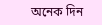অনেক দিন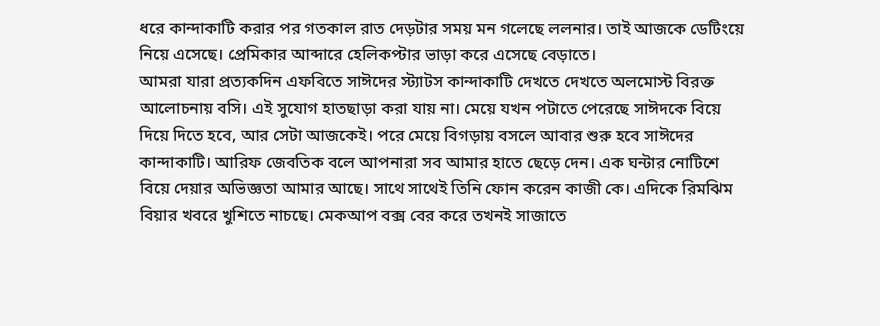ধরে কান্দাকাটি করার পর গতকাল রাত দেড়টার সময় মন গলেছে ললনার। তাই আজকে ডেটিংয়ে নিয়ে এসেছে। প্রেমিকার আব্দারে হেলিকপ্টার ভাড়া করে এসেছে বেড়াতে।
আমরা যারা প্রত্যকদিন এফবিতে সাঈদের স্ট্যাটস কান্দাকাটি দেখতে দেখতে অলমোস্ট বিরক্ত আলোচনায় বসি। এই সুযোগ হাতছাড়া করা যায় না। মেয়ে যখন পটাতে পেরেছে সাঈদকে বিয়ে দিয়ে দিতে হবে, আর সেটা আজকেই। পরে মেয়ে বিগড়ায় বসলে আবার শুরু হবে সাঈদের কান্দাকাটি। আরিফ জেবতিক বলে আপনারা সব আমার হাতে ছেড়ে দেন। এক ঘন্টার নোটিশে বিয়ে দেয়ার অভিজ্ঞতা আমার আছে। সাথে সাথেই তিনি ফোন করেন কাজী কে। এদিকে রিমঝিম বিয়ার খবরে খুশিতে নাচছে। মেকআপ বক্স বের করে তখনই সাজাতে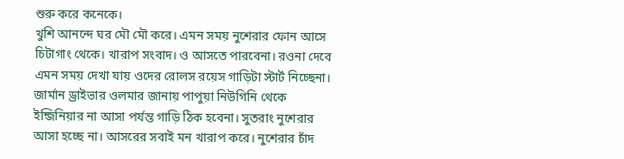শুরু করে কনেকে।
খুশি আনন্দে ঘর মৌ মৌ করে। এমন সময় নুশেরার ফোন আসে চিটাগাং থেকে। খারাপ সংবাদ। ও আসতে পারবেনা। রওনা দেবে এমন সময় দেখা যায় ওদের রোলস রয়েস গাড়িটা স্টার্ট নিচ্ছেনা। জার্মান ড্রাইভার ওলমার জানায় পাপুয়া নিউগিনি থেকে ইন্জিনিয়ার না আসা পর্যন্ত গাড়ি ঠিক হবেনা। সুতরাং নুশেরার আসা হচ্ছে না। আসরের সবাই মন খারাপ করে। নুশেরার চাঁদ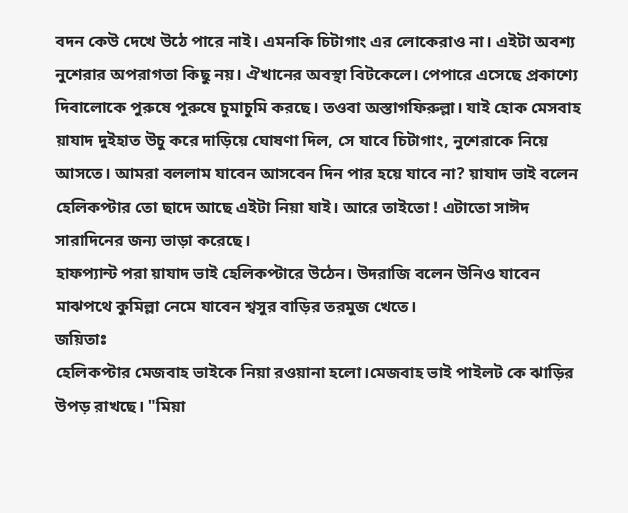বদন কেউ দেখে উঠে পারে নাই। এমনকি চিটাগাং এর লোকেরাও না। এইটা অবশ্য নুশেরার অপরাগতা কিছু নয়। ঐখানের অবস্থা বিটকেলে। পেপারে এসেছে প্রকাশ্যে দিবালোকে পুরুষে পুরুষে চুমাচুমি করছে। তওবা অস্তাগফিরুল্লা। যাই হোক মেসবাহ য়াযাদ দুইহাত উচু করে দাড়িয়ে ঘোষণা দিল, সে যাবে চিটাগাং, নুশেরাকে নিয়ে আসতে। আমরা বললাম যাবেন আসবেন দিন পার হয়ে যাবে না? য়াযাদ ভাই বলেন হেলিকপ্টার তো ছাদে আছে এইটা নিয়া যাই। আরে তাইতো ! এটাতো সাঈদ সারাদিনের জন্য ভাড়া করেছে।
হাফপ্যান্ট পরা য়াযাদ ভাই হেলিকপ্টারে উঠেন। উদরাজি বলেন উনিও যাবেন মাঝপথে কুমিল্লা নেমে যাবেন শ্বসুর বাড়ির তরমুজ খেতে।
জয়িতাঃ
হেলিকপ্টার মেজবাহ ভাইকে নিয়া রওয়ানা হলো।মেজবাহ ভাই পাইলট কে ঝাড়ির উপড় রাখছে। "মিয়া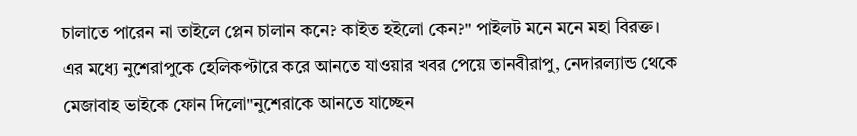চালাতে পারেন না তাইলে প্লেন চালান কনে? কাইত হইলো কেন?" পাইলট মনে মনে মহা বিরক্ত। এর মধ্যে নুশেরাপুকে হেলিকপ্টারে করে আনতে যাওয়ার খবর পেয়ে তানবীরাপু, নেদারল্যান্ড থেকে মেজাবাহ ভাইকে ফোন দিলো"নুশেরাকে আনতে যাচ্ছেন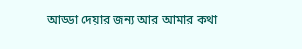আড্ডা দেয়ার জন্য আর আমার কথা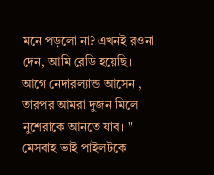মনে পড়লো না? এখনই রওনা দেন, আমি রেডি হয়েছি। আগে নেদারল্যান্ড আসেন , তারপর আমরা দুজন মিলে নুশেরাকে আনতে যাব। " মেসবাহ ভাই পাইলটকে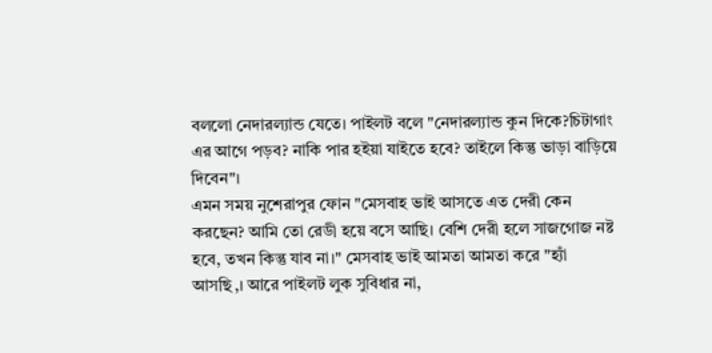বললো নেদারল্যান্ড যেতে। পাইলট বলে "নেদারল্যান্ড কুন দিকে?চিটাগাং এর আগে পড়ব? নাকি পার হইয়া যাইতে হবে? তাইলে কিন্তু ভাড়া বাড়িয়ে দিবেন"।
এমন সময় নুশেরাপুর ফোন "মেসবাহ ভাই আসতে এত দেরী কেন করছেন? আমি তো রেডী হয়ে বসে আছি। বেশি দেরী হলে সাজগোজ নষ্ট হবে, তখন কিন্তু যাব না।" মেসবাহ ভাই আমতা আমতা করে "হ্যাঁ আসছি,। আরে পাইলট লুক সুবিধার না,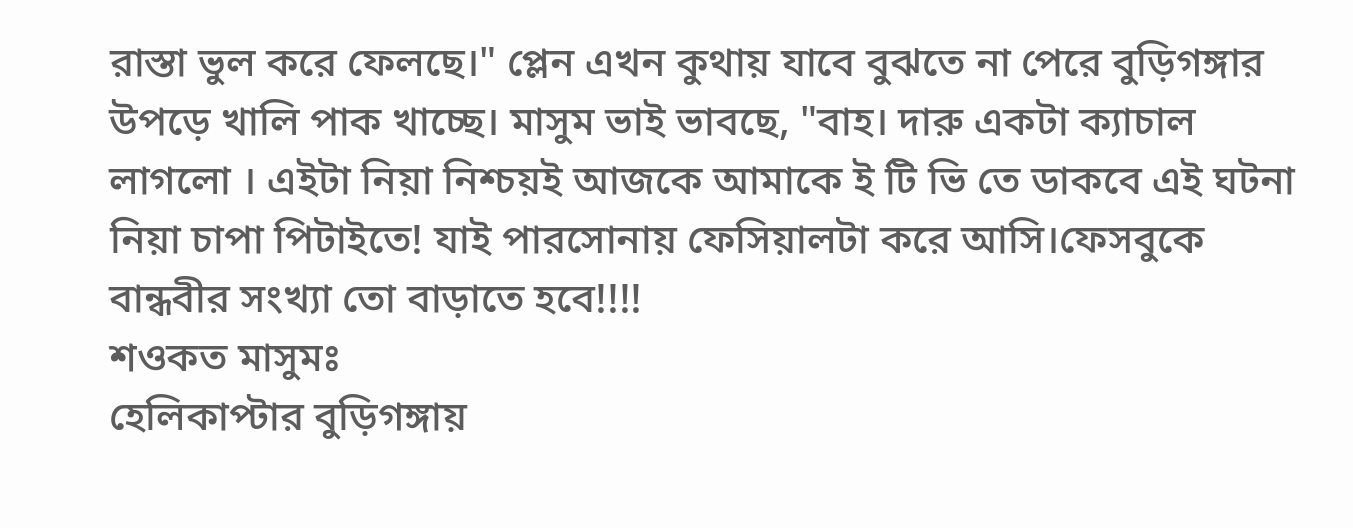রাস্তা ভুল করে ফেলছে।" প্লেন এখন কুথায় যাবে বুঝতে না পেরে বুড়িগঙ্গার উপড়ে খালি পাক খাচ্ছে। মাসুম ভাই ভাবছে, "বাহ। দারু একটা ক্যাচাল লাগলো । এইটা নিয়া নিশ্চয়ই আজকে আমাকে ই টি ভি তে ডাকবে এই ঘটনা নিয়া চাপা পিটাইতে! যাই পারসোনায় ফেসিয়ালটা করে আসি।ফেসবুকে বান্ধবীর সংখ্যা তো বাড়াতে হবে!!!!
শওকত মাসুমঃ
হেলিকাপ্টার বুড়িগঙ্গায়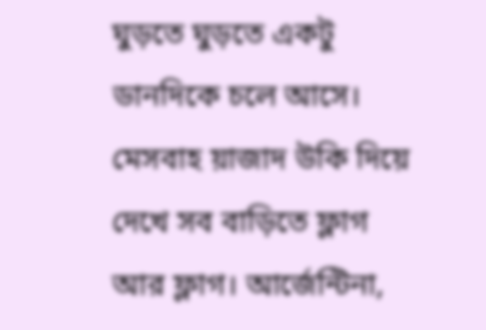ঘুড়তে ঘুড়তে একটু ডানদিকে চলে আসে। মেসবাহ য়াজাদ উকি দিয়ে দেখে সব বাড়িতে ফ্লাগ আর ফ্লাগ। আর্জেন্টিনা,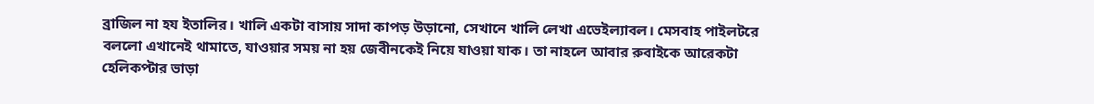ব্রাজিল না হয ইতালির। খালি একটা বাসায় সাদা কাপড় উড়ানো, সেখানে খালি লেখা এভেইল্যাবল। মেসবাহ পাইলটরে বললো এখানেই থামাতে, যাওয়ার সময় না হয় জেবীনকেই নিয়ে যাওয়া যাক। তা নাহলে আবার রুবাইকে আরেকটা হেলিকপ্টার ভাড়া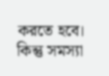করতে হবে।
কিন্তু সমস্যা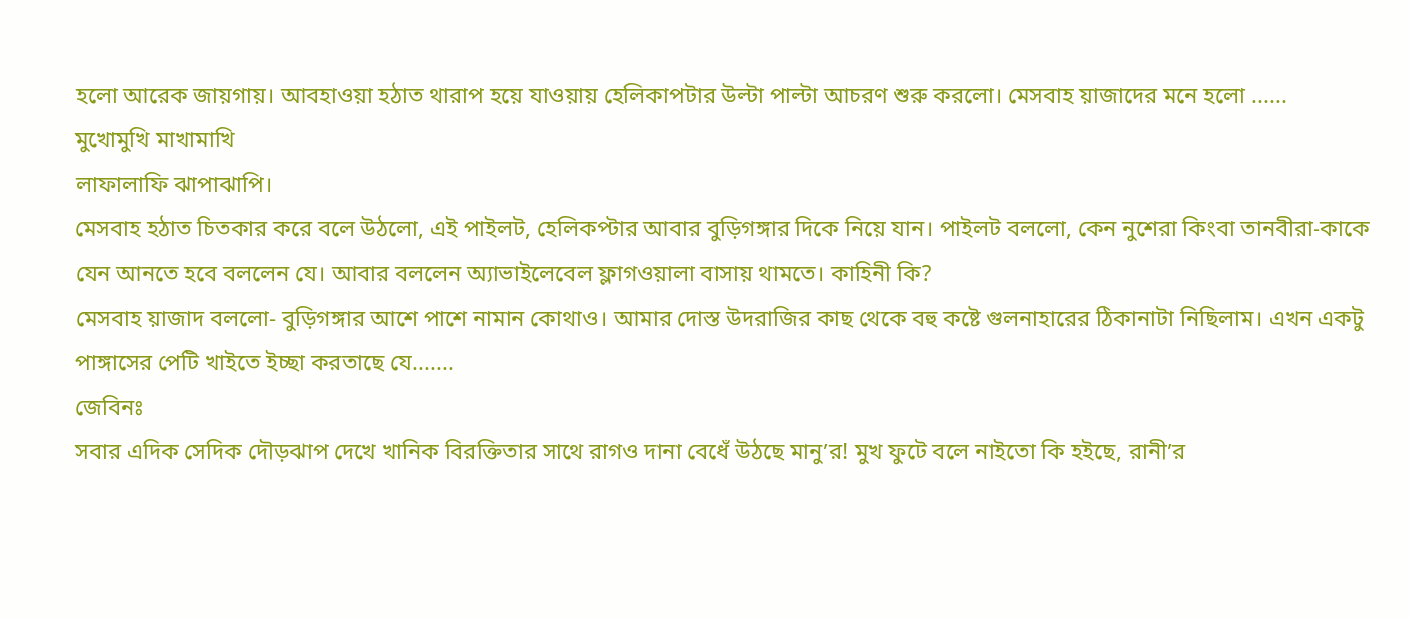হলো আরেক জায়গায়। আবহাওয়া হঠাত থারাপ হয়ে যাওয়ায় হেলিকাপটার উল্টা পাল্টা আচরণ শুরু করলো। মেসবাহ য়াজাদের মনে হলো ......
মুখোমুখি মাখামাখি
লাফালাফি ঝাপাঝাপি।
মেসবাহ হঠাত চিতকার করে বলে উঠলো, এই পাইলট, হেলিকপ্টার আবার বুড়িগঙ্গার দিকে নিয়ে যান। পাইলট বললো, কেন নুশেরা কিংবা তানবীরা-কাকে যেন আনতে হবে বললেন যে। আবার বললেন অ্যাভাইলেবেল ফ্লাগওয়ালা বাসায় থামতে। কাহিনী কি?
মেসবাহ য়াজাদ বললো- বুড়িগঙ্গার আশে পাশে নামান কোথাও। আমার দোস্ত উদরাজির কাছ থেকে বহু কষ্টে গুলনাহারের ঠিকানাটা নিছিলাম। এখন একটু পাঙ্গাসের পেটি খাইতে ইচ্ছা করতাছে যে.......
জেবিনঃ
সবার এদিক সেদিক দৌড়ঝাপ দেখে খানিক বিরক্তিতার সাথে রাগও দানা বেধেঁ উঠছে মানু’র! মুখ ফুটে বলে নাইতো কি হইছে, রানী’র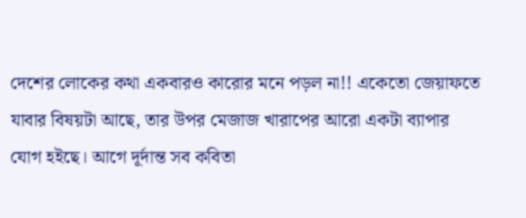দেশের লোকের কথা একবারও কারোর মনে পড়ল না!! একেতো জেয়াফতে যাবার বিষয়টা আছে, তার উপর মেজাজ খারাপের আরো একটা ব্যাপার যোগ হইছে। আগে দূর্দান্ত সব কবিতা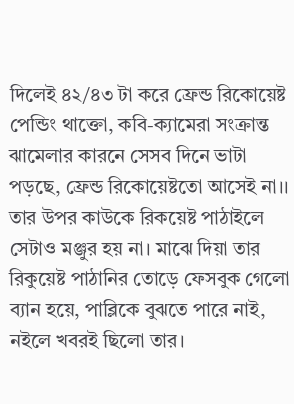দিলেই ৪২/৪৩ টা করে ফ্রেন্ড রিকোয়েষ্ট পেন্ডিং থাক্তো, কবি-ক্যামেরা সংক্রান্ত ঝামেলার কারনে সেসব দিনে ভাটা পড়ছে, ফ্রেন্ড রিকোয়েষ্টতো আসেই না।। তার উপর কাউকে রিকয়েষ্ট পাঠাইলে সেটাও মঞ্জুর হয় না। মাঝে দিয়া তার রিকুয়েষ্ট পাঠানির তোড়ে ফেসবুক গেলো ব্যান হয়ে, পাব্লিকে বুঝতে পারে নাই, নইলে খবরই ছিলো তার।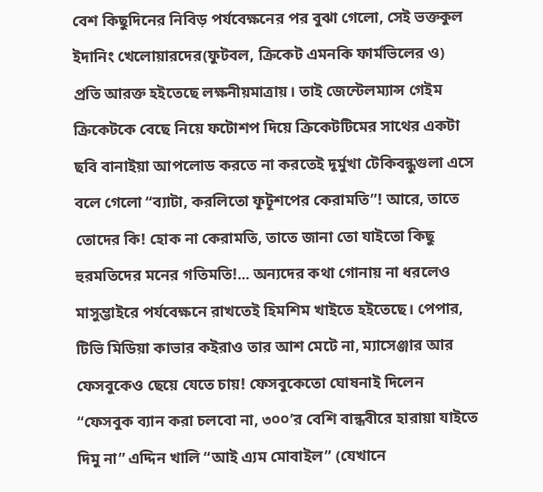বেশ কিছুদিনের নিবিড় পর্যবেক্ষনের পর বুঝা গেলো, সেই ভক্তকুল ইদানিং খেলোয়ারদের(ফুটবল, ক্রিকেট এমনকি ফার্মভিলের ও) প্রতি আরক্ত হইতেছে লক্ষনীয়মাত্রায়। তাই জেন্টেলম্যান্স গেইম ক্রিকেটকে বেছে নিয়ে ফটোশপ দিয়ে ক্রিকেটটিমের সাথের একটা ছবি বানাইয়া আপলোড করতে না করতেই দূর্মুখা টেকিবন্ধুগুলা এসে বলে গেলো “ব্যাটা, করলিতো ফূটূশপের কেরামতি”! আরে, তাতে তোদের কি! হোক না কেরামতি, তাতে জানা তো যাইতো কিছু হুরমতিদের মনের গতিমতি!... অন্যদের কথা গোনায় না ধরলেও মাসুম্ভাইরে পর্যবেক্ষনে রাখতেই হিমশিম খাইতে হইতেছে। পেপার, টিভি মিডিয়া কাভার কইরাও তার আশ মেটে না, ম্যাসেঞ্জার আর ফেসবুকেও ছেয়ে যেতে চায়! ফেসবুকেতো ঘোষনাই দিলেন “ফেসবুক ব্যান করা চলবো না, ৩০০’র বেশি বান্ধবীরে হারায়া যাইতে দিমু না” এদ্দিন খালি “আই এ্যম মোবাইল” (যেখানে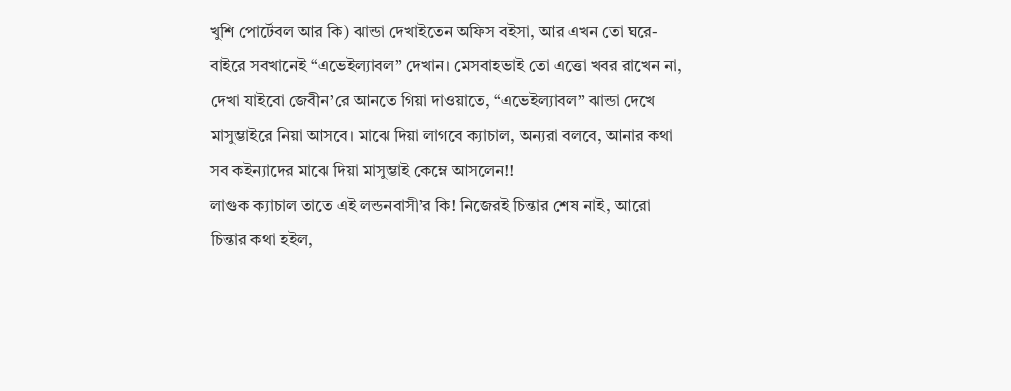খুশি পোর্টেবল আর কি) ঝান্ডা দেখাইতেন অফিস বইসা, আর এখন তো ঘরে-বাইরে সবখানেই “এভেইল্যাবল” দেখান। মেসবাহভাই তো এত্তো খবর রাখেন না, দেখা যাইবো জেবীন’রে আনতে গিয়া দাওয়াতে, “এভেইল্যাবল” ঝান্ডা দেখে মাসুম্ভাইরে নিয়া আসবে। মাঝে দিয়া লাগবে ক্যাচাল, অন্যরা বলবে, আনার কথা সব কইন্যাদের মাঝে দিয়া মাসুম্ভাই কেম্নে আসলেন!!
লাগুক ক্যাচাল তাতে এই লন্ডনবাসী’র কি! নিজেরই চিন্তার শেষ নাই, আরো চিন্তার কথা হইল,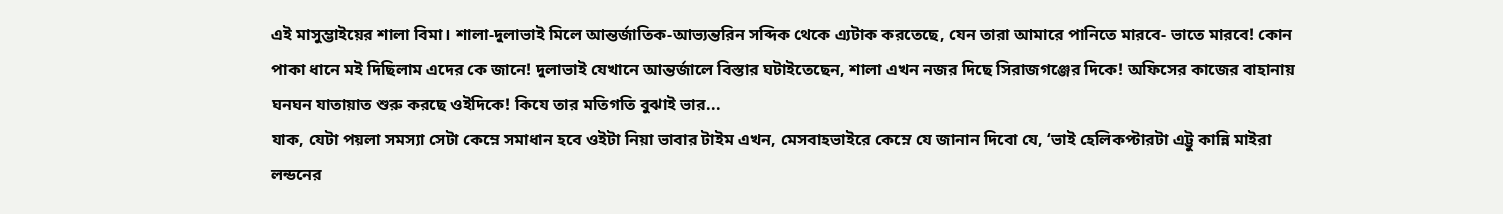এই মাসুম্ভাইয়ের শালা বিমা। শালা-দুলাভাই মিলে আন্তর্জাতিক-আভ্যন্তরিন সব্দিক থেকে এ্যটাক করতেছে, যেন তারা আমারে পানিতে মারবে- ভাতে মারবে! কোন পাকা ধানে মই দিছিলাম এদের কে জানে! দুলাভাই যেখানে আন্তর্জালে বিস্তার ঘটাইতেছেন, শালা এখন নজর দিছে সিরাজগঞ্জের দিকে! অফিসের কাজের বাহানায় ঘনঘন যাতায়াত শুরু করছে ওইদিকে! কিযে তার মতিগতি বুঝাই ভার...
যাক, যেটা পয়লা সমস্যা সেটা কেম্নে সমাধান হবে ওইটা নিয়া ভাবার টাইম এখন, মেসবাহভাইরে কেম্নে যে জানান দিবো যে, ‘ভাই হেলিকপ্টারটা এট্টু কান্নি মাইরা লন্ডনের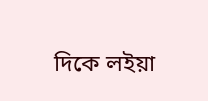দিকে লইয়া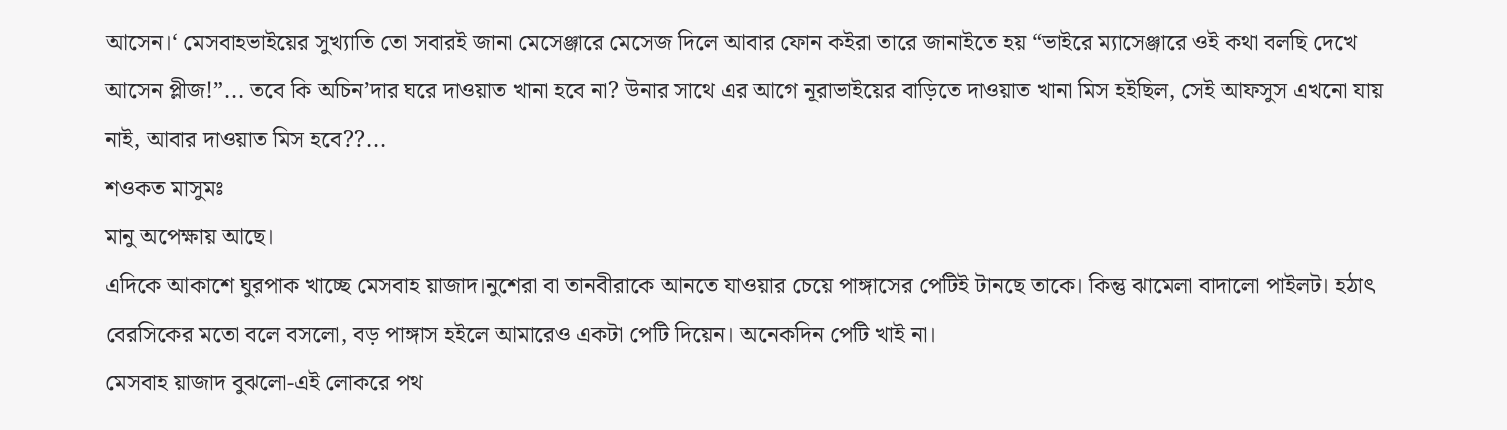আসেন।‘ মেসবাহভাইয়ের সুখ্যাতি তো সবারই জানা মেসেঞ্জারে মেসেজ দিলে আবার ফোন কইরা তারে জানাইতে হয় “ভাইরে ম্যাসেঞ্জারে ওই কথা বলছি দেখে আসেন প্লীজ!”... তবে কি অচিন’দার ঘরে দাওয়াত খানা হবে না? উনার সাথে এর আগে নূরাভাইয়ের বাড়িতে দাওয়াত খানা মিস হইছিল, সেই আফসুস এখনো যায় নাই, আবার দাওয়াত মিস হবে??...
শওকত মাসুমঃ
মানু অপেক্ষায় আছে।
এদিকে আকাশে ঘুরপাক খাচ্ছে মেসবাহ য়াজাদ।নুশেরা বা তানবীরাকে আনতে যাওয়ার চেয়ে পাঙ্গাসের পেটিই টানছে তাকে। কিন্তু ঝামেলা বাদালো পাইলট। হঠাৎ বেরসিকের মতো বলে বসলো, বড় পাঙ্গাস হইলে আমারেও একটা পেটি দিয়েন। অনেকদিন পেটি খাই না।
মেসবাহ য়াজাদ বুঝলো-এই লোকরে পথ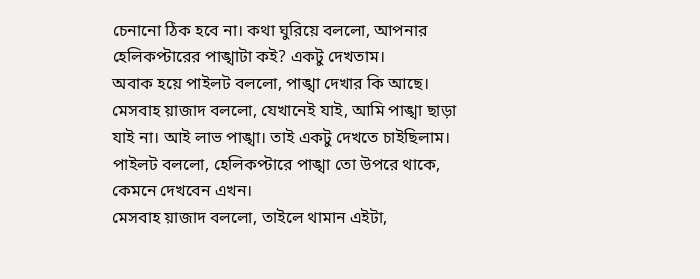চেনানো ঠিক হবে না। কথা ঘুরিয়ে বললো, আপনার হেলিকপ্টারের পাঙ্খাটা কই? একটু দেখতাম।
অবাক হয়ে পাইলট বললো, পাঙ্খা দেখার কি আছে।
মেসবাহ য়াজাদ বললো, যেখানেই যাই, আমি পাঙ্খা ছাড়া যাই না। আই লাভ পাঙ্খা। তাই একটু দেখতে চাইছিলাম।
পাইলট বললো, হেলিকপ্টারে পাঙ্খা তো উপরে থাকে, কেমনে দেখবেন এখন।
মেসবাহ য়াজাদ বললো, তাইলে থামান এইটা,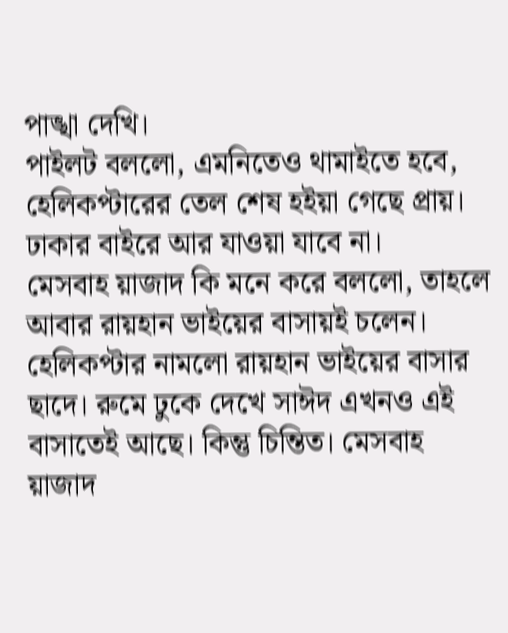পাঙ্খা দেখি।
পাইলট বললো, এমনিতেও থামাইতে হবে, হেলিকপ্টারের তেল শেষ হইয়া গেছে প্রায়। ঢাকার বাইরে আর যাওয়া যাবে না।
মেসবাহ য়াজাদ কি মনে করে বললো, তাহলে আবার রায়হান ভাইয়ের বাসায়ই চলেন।
হেলিকপ্টার নামলো রায়হান ভাইয়ের বাসার ছাদে। রুমে ঢুকে দেখে সাঈদ এখনও এই বাসাতেই আছে। কিন্তু চিন্তিত। মেসবাহ য়াজাদ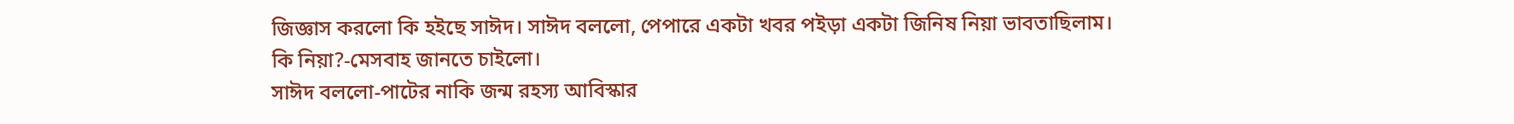জিজ্ঞাস করলো কি হইছে সাঈদ। সাঈদ বললো, পেপারে একটা খবর পইড়া একটা জিনিষ নিয়া ভাবতাছিলাম।
কি নিয়া?-মেসবাহ জানতে চাইলো।
সাঈদ বললো-পাটের নাকি জন্ম রহস্য আবিস্কার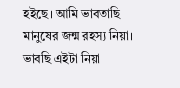হইছে। আমি ভাবতাছি মানুষের জন্ম রহস্য নিয়া। ভাবছি এইটা নিয়া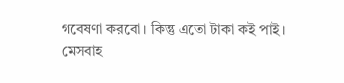গবেষণা করবো। কিন্তু এতো টাকা কই পাই।
মেসবাহ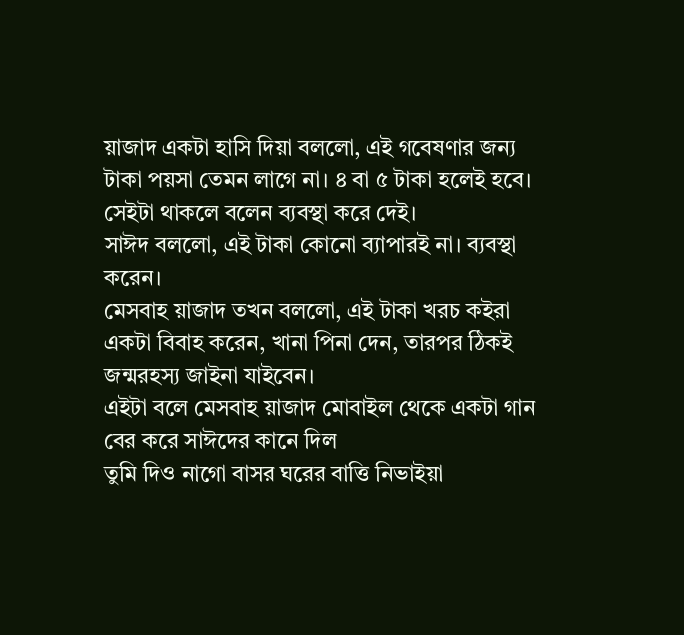য়াজাদ একটা হাসি দিয়া বললো, এই গবেষণার জন্য টাকা পয়সা তেমন লাগে না। ৪ বা ৫ টাকা হলেই হবে। সেইটা থাকলে বলেন ব্যবস্থা করে দেই।
সাঈদ বললো, এই টাকা কোনো ব্যাপারই না। ব্যবস্থা করেন।
মেসবাহ য়াজাদ তখন বললো, এই টাকা খরচ কইরা একটা বিবাহ করেন, খানা পিনা দেন, তারপর ঠিকই জন্মরহস্য জাইনা যাইবেন।
এইটা বলে মেসবাহ য়াজাদ মোবাইল থেকে একটা গান বের করে সাঈদের কানে দিল
তুমি দিও নাগো বাসর ঘরের বাত্তি নিভাইয়া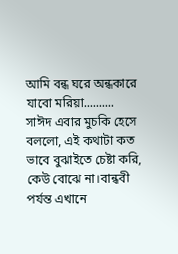আমি বন্ধ ঘরে অন্ধকারে যাবো মরিয়া..........
সাঈদ এবার মুচকি হেসে বললো, এই কথাটা কত ভাবে বুঝাইতে চেষ্টা করি, কেউ বোঝে না।বান্ধবী পর্যন্ত এখানে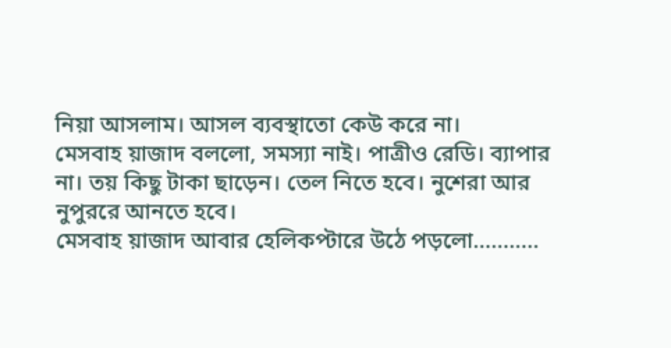নিয়া আসলাম। আসল ব্যবস্থাতো কেউ করে না।
মেসবাহ য়াজাদ বললো, সমস্যা নাই। পাত্রীও রেডি। ব্যাপার না। তয় কিছু টাকা ছাড়েন। তেল নিতে হবে। নুশেরা আর নুপুররে আনতে হবে।
মেসবাহ য়াজাদ আবার হেলিকপ্টারে উঠে পড়লো...........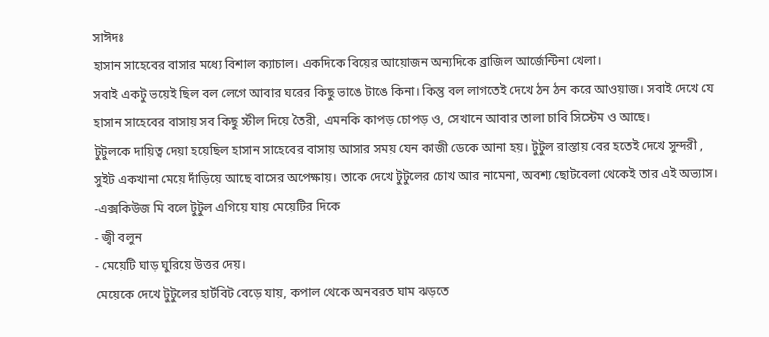সাঈদঃ
হাসান সাহেবের বাসার মধ্যে বিশাল ক্যাচাল। একদিকে বিয়ের আয়োজন অন্যদিকে ব্রাজিল আর্জেন্টিনা খেলা।
সবাই একটু ভয়েই ছিল বল লেগে আবার ঘরের কিছু ভাঙে টাঙে কিনা। কিন্তু বল লাগতেই দেখে ঠন ঠন করে আওয়াজ। সবাই দেখে যে হাসান সাহেবের বাসায় সব কিছু স্টীল দিয়ে তৈরী, এমনকি কাপড় চোপড় ও, সেখানে আবার তালা চাবি সিস্টেম ও আছে।
টুটুলকে দায়িত্ব দেয়া হয়েছিল হাসান সাহেবের বাসায় আসার সময় যেন কাজী ডেকে আনা হয়। টুটুল রাস্তায় বের হতেই দেখে সুন্দরী , সুইট একখানা মেয়ে দাঁড়িয়ে আছে বাসের অপেক্ষায়। তাকে দেখে টুটুলের চোখ আর নামেনা, অবশ্য ছোটবেলা থেকেই তার এই অভ্যাস।
-এক্সকিউজ মি বলে টুটুল এগিয়ে যায় মেয়েটির দিকে
- জ্বী বলুন
- মেয়েটি ঘাড় ঘুরিয়ে উত্তর দেয়।
মেয়েকে দেখে টুটুলের হার্টবিট বেড়ে যায়, কপাল থেকে অনবরত ঘাম ঝড়তে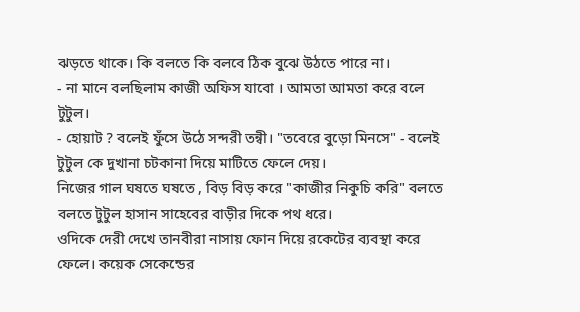ঝড়তে থাকে। কি বলতে কি বলবে ঠিক বুঝে উঠতে পারে না।
- না মানে বলছিলাম কাজী অফিস যাবো । আমতা আমতা করে বলে টুটুল।
- হোয়াট ? বলেই ফুঁসে উঠে সন্দরী তন্বী। "তবেরে বুড়ো মিনসে" - বলেই টুটুল কে দুখানা চটকানা দিয়ে মাটিতে ফেলে দেয়।
নিজের গাল ঘষতে ঘষতে , বিড় বিড় করে "কাজীর নিকুচি করি" বলতে বলতে টুটুল হাসান সাহেবের বাড়ীর দিকে পথ ধরে।
ওদিকে দেরী দেখে তানবীরা নাসায় ফোন দিয়ে রকেটের ব্যবস্থা করে ফেলে। কয়েক সেকেন্ডের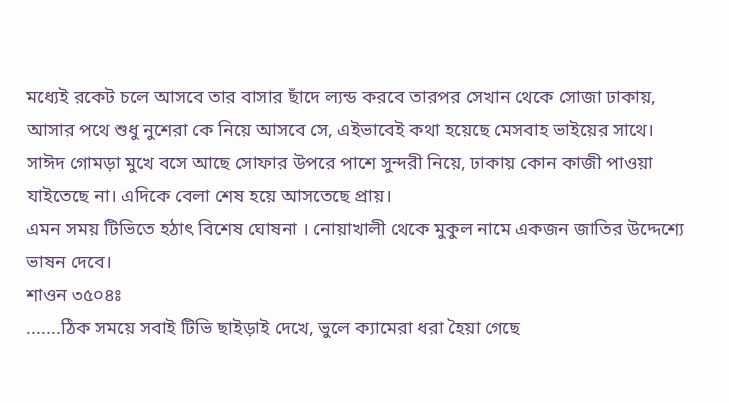মধ্যেই রকেট চলে আসবে তার বাসার ছাঁদে ল্যন্ড করবে তারপর সেখান থেকে সোজা ঢাকায়, আসার পথে শুধু নুশেরা কে নিয়ে আসবে সে, এইভাবেই কথা হয়েছে মেসবাহ ভাইয়ের সাথে।
সাঈদ গোমড়া মুখে বসে আছে সোফার উপরে পাশে সুন্দরী নিয়ে, ঢাকায় কোন কাজী পাওয়া যাইতেছে না। এদিকে বেলা শেষ হয়ে আসতেছে প্রায়।
এমন সময় টিভিতে হঠাৎ বিশেষ ঘোষনা । নোয়াখালী থেকে মুকুল নামে একজন জাতির উদ্দেশ্যে ভাষন দেবে।
শাওন ৩৫০৪ঃ
.......ঠিক সময়ে সবাই টিভি ছাইড়াই দেখে, ভুলে ক্যামেরা ধরা হৈয়া গেছে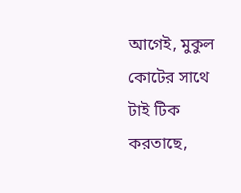আগেই, মুকুল কোটের সাথে টাই টিক করতাছে,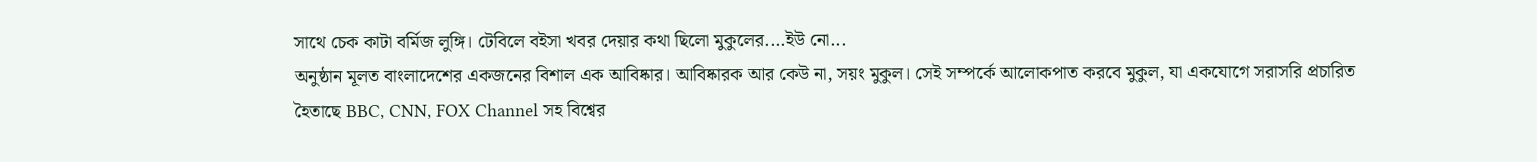সাথে চেক কাটা বর্মিজ লুঙ্গি। টেবিলে বইসা খবর দেয়ার কথা ছিলো মুকুলের....ইউ নো...
অনুষ্ঠান মূলত বাংলাদেশের একজনের বিশাল এক আবিষ্কার। আবিষ্কারক আর কেউ না, সয়ং মুকুল। সেই সম্পর্কে আলোকপাত করবে মুকুল, যা একযোগে সরাসরি প্রচারিত হৈতাছে BBC, CNN, FOX Channel সহ বিশ্বের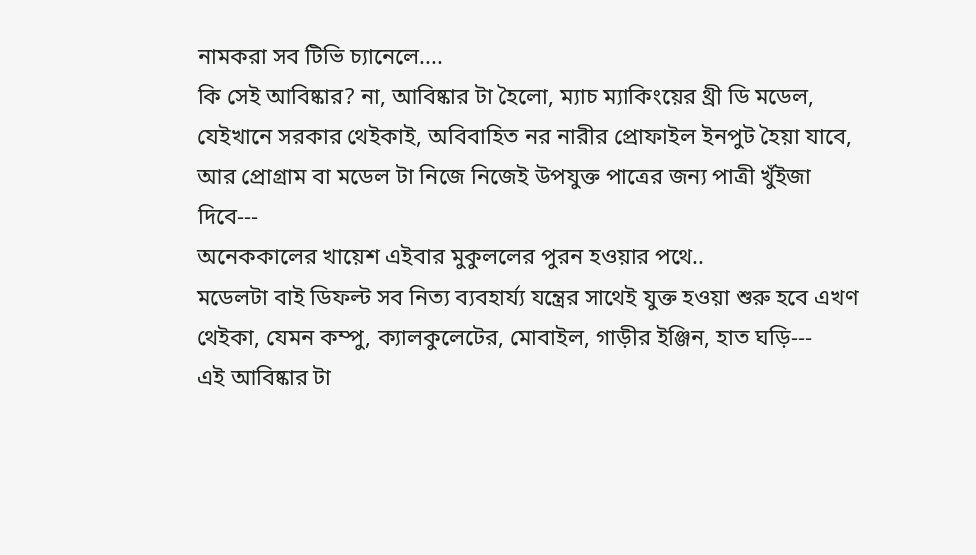নামকরা সব টিভি চ্যানেলে....
কি সেই আবিষ্কার? না, আবিষ্কার টা হৈলো, ম্যাচ ম্যাকিংয়ের থ্রী ডি মডেল, যেইখানে সরকার থেইকাই, অবিবাহিত নর নারীর প্রোফাইল ইনপুট হৈয়া যাবে, আর প্রোগ্রাম বা মডেল টা নিজে নিজেই উপযুক্ত পাত্রের জন্য পাত্রী খুঁইজা দিবে---
অনেককালের খায়েশ এইবার মুকুললের পুরন হওয়ার পথে..
মডেলটা বাই ডিফল্ট সব নিত্য ব্যবহার্য্য যন্ত্রের সাথেই যুক্ত হওয়া শুরু হবে এখণ থেইকা, যেমন কম্পু, ক্যালকুলেটের, মোবাইল, গাড়ীর ইঞ্জিন, হাত ঘড়ি---
এই আবিষ্কার টা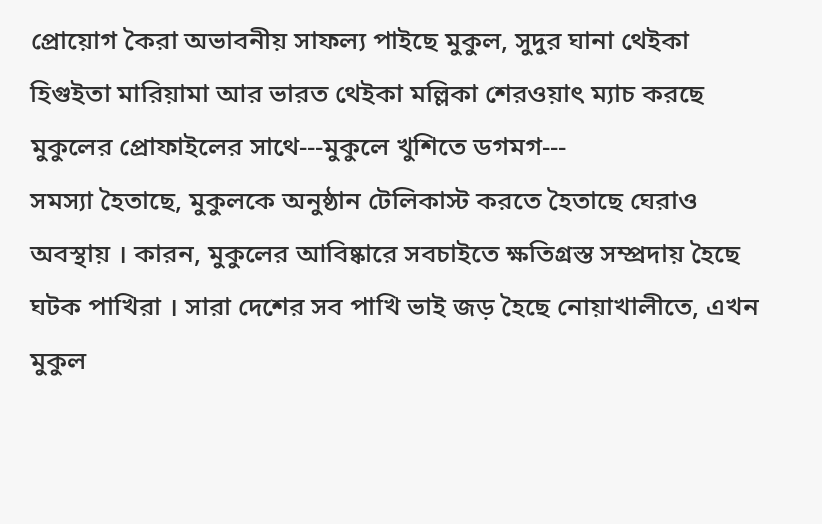প্রোয়োগ কৈরা অভাবনীয় সাফল্য পাইছে মুকুল, সুদুর ঘানা থেইকা হিগুইতা মারিয়ামা আর ভারত থেইকা মল্লিকা শেরওয়াৎ ম্যাচ করছে মুকুলের প্রোফাইলের সাথে---মুকুলে খুশিতে ডগমগ---
সমস্যা হৈতাছে, মুকুলকে অনুষ্ঠান টেলিকাস্ট করতে হৈতাছে ঘেরাও অবস্থায় । কারন, মুকুলের আবিষ্কারে সবচাইতে ক্ষতিগ্রস্ত সম্প্রদায় হৈছে ঘটক পাখিরা । সারা দেশের সব পাখি ভাই জড় হৈছে নোয়াখালীতে, এখন মুকুল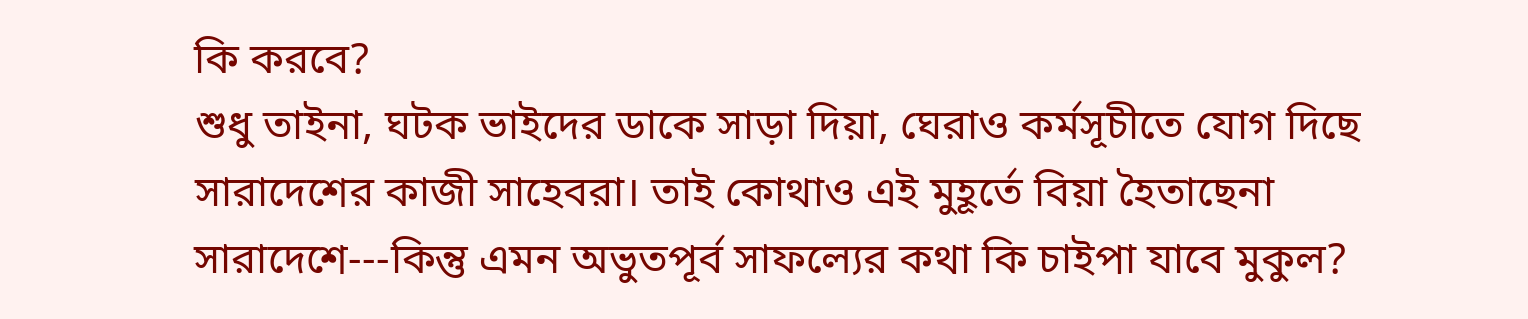কি করবে?
শুধু তাইনা, ঘটক ভাইদের ডাকে সাড়া দিয়া, ঘেরাও কর্মসূচীতে যোগ দিছে সারাদেশের কাজী সাহেবরা। তাই কোথাও এই মুহূর্তে বিয়া হৈতাছেনা সারাদেশে---কিন্তু এমন অভুতপূর্ব সাফল্যের কথা কি চাইপা যাবে মুকুল?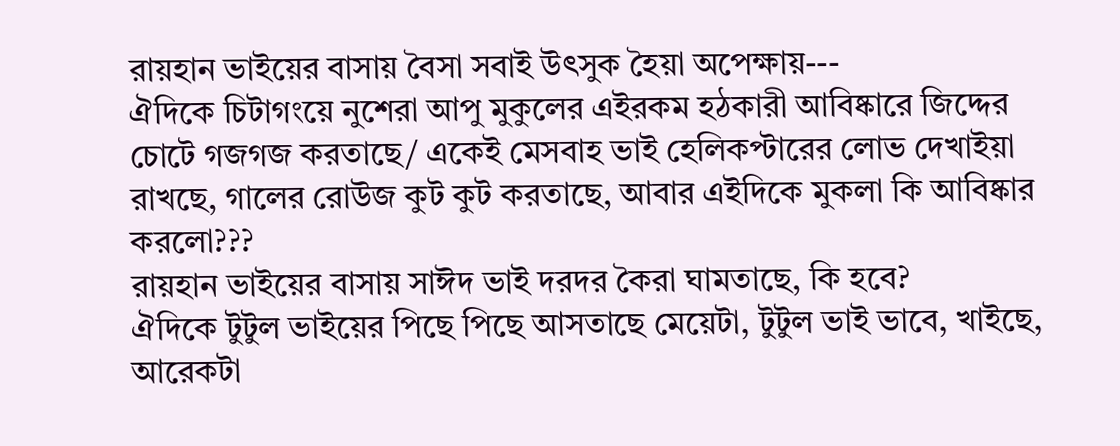রায়হান ভাইয়ের বাসায় বৈসা সবাই উৎসুক হৈয়া অপেক্ষায়---
ঐদিকে চিটাগংয়ে নুশেরা আপু মুকুলের এইরকম হঠকারী আবিষ্কারে জিদ্দের চোটে গজগজ করতাছে/ একেই মেসবাহ ভাই হেলিকপ্টারের লোভ দেখাইয়া রাখছে, গালের রোউজ কুট কুট করতাছে, আবার এইদিকে মুকলা কি আবিষ্কার করলো???
রায়হান ভাইয়ের বাসায় সাঈদ ভাই দরদর কৈরা ঘামতাছে, কি হবে?
ঐদিকে টুটুল ভাইয়ের পিছে পিছে আসতাছে মেয়েটা, টুটুল ভাই ভাবে, খাইছে, আরেকটা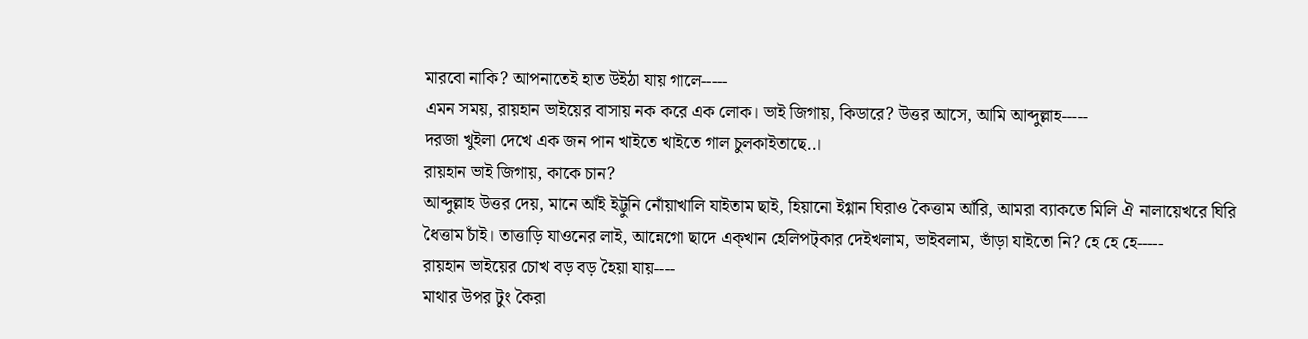মারবো নাকি? আপনাতেই হাত উইঠা যায় গালে-----
এমন সময়, রায়হান ভাইয়ের বাসায় নক করে এক লোক। ভাই জিগায়, কিডারে? উত্তর আসে, আমি আব্দুল্লাহ-----
দরজা খুইলা দেখে এক জন পান খাইতে খাইতে গাল চুলকাইতাছে..।
রায়হান ভাই জিগায়, কাকে চান?
আব্দুল্লাহ উত্তর দেয়, মানে আঁই ইট্টুনি নোঁয়াখালি যাইতাম ছাই, হিয়ানো ইগ্গান ঘিরাও কৈত্তাম আঁরি, আমরা ব্যাকতে মিলি ঐ নালায়েখরে ঘিরি ধৈত্তাম চাঁই। তাত্তাড়ি যাওনের লাই, আন্নেগো ছাদে এক্খান হেলিপট্কার দেইখলাম, ভাইবলাম, ভাঁড়া যাইতো নি? হে হে হে-----
রায়হান ভাইয়ের চোখ বড় বড় হৈয়া যায়----
মাথার উপর টুং কৈরা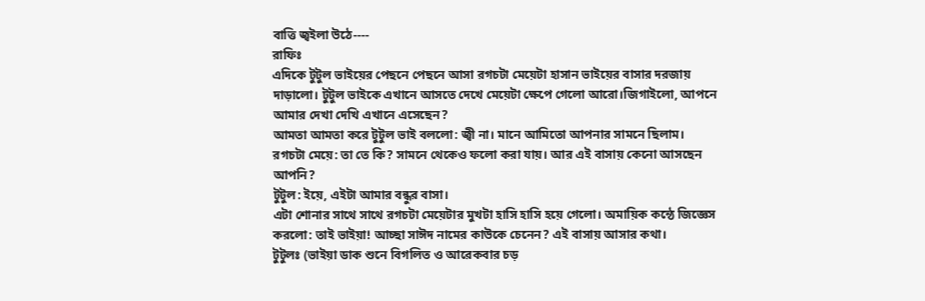বাত্তি জ্বইলা উঠে----
রাফিঃ
এদিকে টুটুল ভাইয়ের পেছনে পেছনে আসা রগচটা মেয়েটা হাসান ভাইয়ের বাসার দরজায় দাড়ালো। টুটুল ভাইকে এখানে আসতে দেখে মেয়েটা ক্ষেপে গেলো আরো।জিগাইলো, আপনে আমার দেখা দেখি এখানে এসেছেন?
আমতা আমতা করে টুটুল ভাই বললো: জ্বী না। মানে আমিতো আপনার সামনে ছিলাম।
রগচটা মেয়ে: তা তে কি? সামনে থেকেও ফলো করা যায়। আর এই বাসায় কেনো আসছেন আপনি?
টুটুল: ইয়ে, এইটা আমার বন্ধুর বাসা।
এটা শোনার সাথে সাথে রগচটা মেয়েটার মুখটা হাসি হাসি হয়ে গেলো। অমায়িক কন্ঠে জিজ্ঞেস করলো: তাই ভাইয়া! আচ্ছা সাঈদ নামের কাউকে চেনেন? এই বাসায় আসার কথা।
টুটুলঃ (ভাইয়া ডাক শুনে বিগলিত ও আরেকবার চড়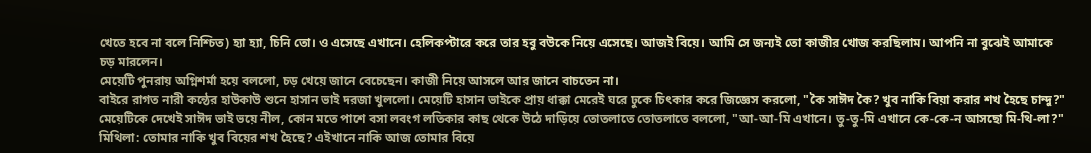খেতে হবে না বলে নিশ্চিত) হ্যা হ্যা, চিনি তো। ও এসেছে এখানে। হেলিকপ্টারে করে তার হবু বউকে নিয়ে এসেছে। আজই বিয়ে। আমি সে জন্যই তো কাজীর খোজ করছিলাম। আপনি না বুঝেই আমাকে চড় মারলেন।
মেয়েটি পুনরায় অগ্নিশর্মা হয়ে বললো, চড় খেয়ে জানে বেচেছেন। কাজী নিয়ে আসলে আর জানে বাচতেন না।
বাইরে রাগত নারী কন্ঠের হাউকাউ শুনে হাসান ভাই দরজা খুললো। মেয়েটি হাসান ভাইকে প্রায় ধাক্কা মেরেই ঘরে ঢুকে চিৎকার করে জিজ্ঞেস করলো, "কৈ সাঈদ কৈ? খুব নাকি বিয়া করার শখ হৈছে চান্দু?"
মেয়েটিকে দেখেই সাঈদ ভাই ভয়ে নীল, কোন মতে পাশে বসা লবংগ লতিকার কাছ থেকে উঠে দাড়িয়ে তোতলাতে তোতলাতে বললো, "আ-আ-মি এখানে। তু-তু-মি এখানে কে-কে-ন আসছো মি-থি-লা?"
মিথিলা: তোমার নাকি খুব বিয়ের শখ হৈছে? এইখানে নাকি আজ তোমার বিয়ে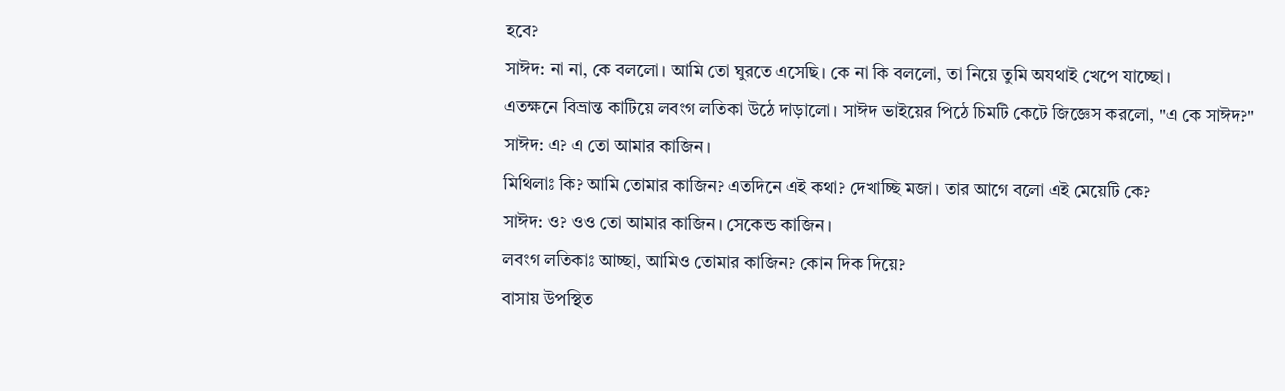হবে?
সাঈদ: না না, কে বললো। আমি তো ঘুরতে এসেছি। কে না কি বললো, তা নিয়ে তুমি অযথাই খেপে যাচ্ছো।
এতক্ষনে বিভ্রান্ত কাটিয়ে লবংগ লতিকা উঠে দাড়ালো। সাঈদ ভাইয়ের পিঠে চিমটি কেটে জিজ্ঞেস করলো, "এ কে সাঈদ?"
সাঈদ: এ? এ তো আমার কাজিন।
মিথিলাঃ কি? আমি তোমার কাজিন? এতদিনে এই কথা? দেখাচ্ছি মজা। তার আগে বলো এই মেয়েটি কে?
সাঈদ: ও? ওও তো আমার কাজিন। সেকেন্ড কাজিন।
লবংগ লতিকাঃ আচ্ছা, আমিও তোমার কাজিন? কোন দিক দিয়ে?
বাসায় উপস্থিত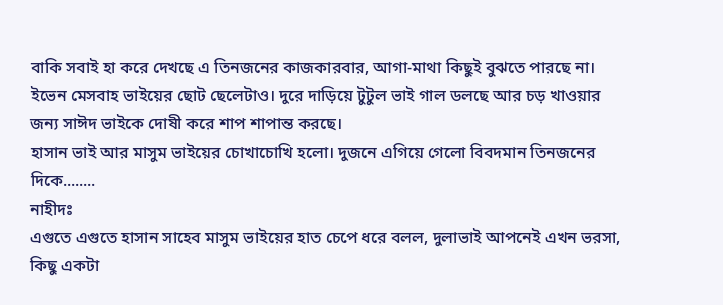বাকি সবাই হা করে দেখছে এ তিনজনের কাজকারবার, আগা-মাথা কিছুই বুঝতে পারছে না। ইভেন মেসবাহ ভাইয়ের ছোট ছেলেটাও। দুরে দাড়িয়ে টুটুল ভাই গাল ডলছে আর চড় খাওয়ার জন্য সাঈদ ভাইকে দোষী করে শাপ শাপান্ত করছে।
হাসান ভাই আর মাসুম ভাইয়ের চোখাচোখি হলো। দুজনে এগিয়ে গেলো বিবদমান তিনজনের দিকে........
নাহীদঃ
এগুতে এগুতে হাসান সাহেব মাসুম ভাইয়ের হাত চেপে ধরে বলল, দুলাভাই আপনেই এখন ভরসা, কিছু একটা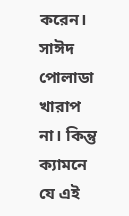করেন। সাঈদ পোলাডা খারাপ না। কিন্তু ক্যামনে যে এই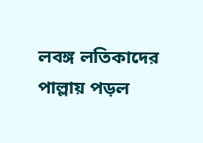লবঙ্গ লতিকাদের পাল্লায় পড়ল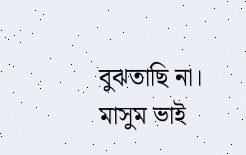বুঝতাছি না। মাসুম ভাই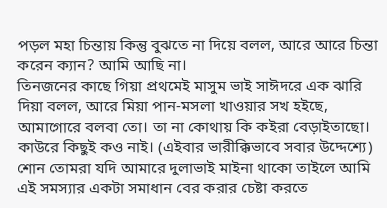পড়ল মহা চিন্তায় কিন্তু বুঝতে না দিয়ে বলল, আরে আরে চিন্তা করেন ক্যান? আমি আছি না।
তিনজনের কাছে গিয়া প্রথমেই মাসুম ভাই সাঈদরে এক ঝারি দিয়া বলল, আরে মিয়া পান-মসলা খাওয়ার সখ হইছে, আমাগোরে বলবা তো। তা না কোথায় কি কইরা বেড়াইতাছো। কাউরে কিছুই কও নাই। (এইবার ভারীক্কিভাবে সবার উদ্দেশ্যে) শোন তোমরা যদি আমারে দুলাভাই মাইনা থাকো তাইলে আমি এই সমস্যার একটা সমাধান বের করার চেষ্টা করতে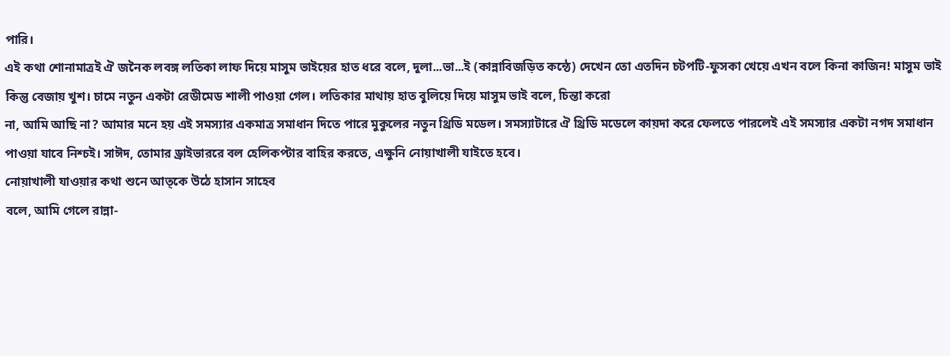পারি।
এই কথা শোনামাত্রই ঐ জনৈক লবঙ্গ লতিকা লাফ দিয়ে মাসুম ভাইয়ের হাত ধরে বলে, দুলা...ভা...ই (কান্নাবিজড়িত কন্ঠে) দেখেন তো এতদিন চটপটি-ফুসকা খেয়ে এখন বলে কিনা কাজিন! মাসুম ভাই কিন্তু বেজায় খুশ। চামে নতুন একটা রেডীমেড শালী পাওয়া গেল। লতিকার মাথায় হাত বুলিয়ে দিয়ে মাসুম ভাই বলে, চিন্তা করো
না, আমি আছি না? আমার মনে হয় এই সমস্যার একমাত্র সমাধান দিতে পারে মুকুলের নতুন থ্রিডি মডেল। সমস্যাটারে ঐ থ্রিডি মডেলে কায়দা করে ফেলতে পারলেই এই সমস্যার একটা নগদ সমাধান পাওয়া যাবে নিশ্চই। সাঈদ, তোমার ড্রাইভাররে বল হেলিকপ্টার বাহির করতে, এক্ষুনি নোয়াখালী যাইতে হবে।
নোয়াখালী যাওয়ার কথা শুনে আত্কে উঠে হাসান সাহেব
বলে, আমি গেলে রান্না-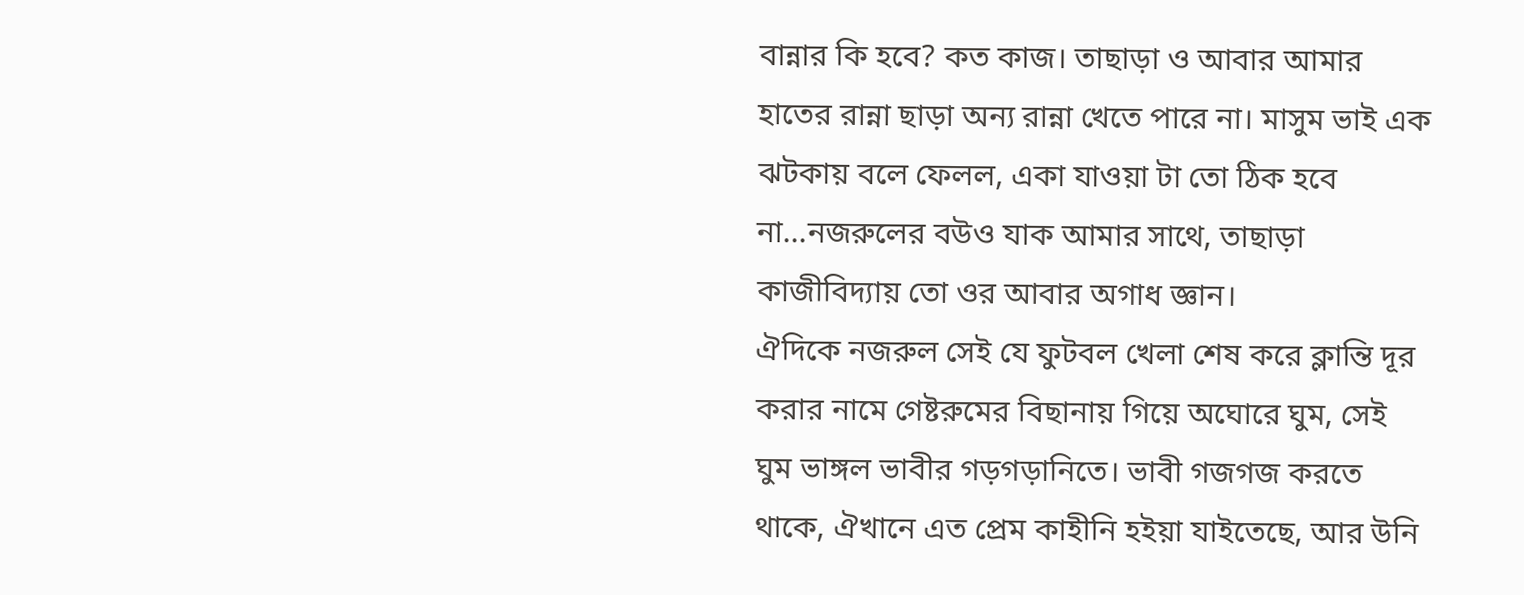বান্নার কি হবে? কত কাজ। তাছাড়া ও আবার আমার হাতের রান্না ছাড়া অন্য রান্না খেতে পারে না। মাসুম ভাই এক ঝটকায় বলে ফেলল, একা যাওয়া টা তো ঠিক হবে না...নজরুলের বউও যাক আমার সাথে, তাছাড়া কাজীবিদ্যায় তো ওর আবার অগাধ জ্ঞান।
ঐদিকে নজরুল সেই যে ফুটবল খেলা শেষ করে ক্লান্তি দূর করার নামে গেষ্টরুমের বিছানায় গিয়ে অঘোরে ঘুম, সেই ঘুম ভাঙ্গল ভাবীর গড়গড়ানিতে। ভাবী গজগজ করতে থাকে, ঐখানে এত প্রেম কাহীনি হইয়া যাইতেছে, আর উনি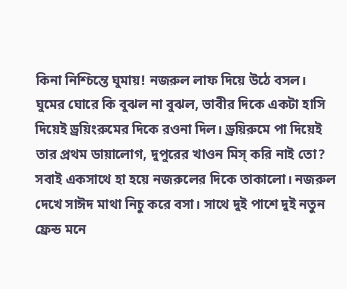কিনা নিশ্চিন্তে ঘুমায়! নজরুল লাফ দিয়ে উঠে বসল। ঘুমের ঘোরে কি বুঝল না বুঝল, ভাবীর দিকে একটা হাসি দিয়েই ড্রয়িংরুমের দিকে রওনা দিল। ড্রয়িরুমে পা দিয়েই তার প্রথম ডায়ালোগ, দুপুরের খাওন মিস্ করি নাই তো? সবাই একসাথে হা হয়ে নজরুলের দিকে তাকালো। নজরুল দেখে সাঈদ মাথা নিচু করে বসা। সাথে দুই পাশে দুই নতুন ফ্রেন্ড মনে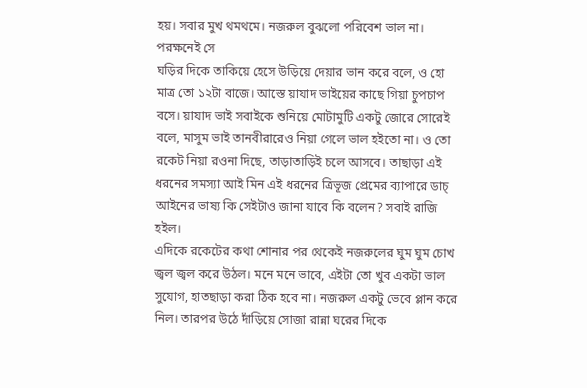হয়। সবার মুখ থমথমে। নজরুল বুঝলো পরিবেশ ভাল না। পরক্ষনেই সে
ঘড়ির দিকে তাকিয়ে হেসে উড়িয়ে দেয়ার ভান করে বলে, ও হো মাত্র তো ১২টা বাজে। আস্তে য়াযাদ ভাইয়ের কাছে গিয়া চুপচাপ বসে। য়াযাদ ভাই সবাইকে শুনিয়ে মোটামুটি একটু জোরে সোরেই বলে, মাসুম ভাই তানবীরারেও নিয়া গেলে ভাল হইতো না। ও তো রকেট নিয়া রওনা দিছে, তাড়াতাড়িই চলে আসবে। তাছাড়া এই ধরনের সমস্যা আই মিন এই ধরনের ত্রিভূজ প্রেমের ব্যাপারে ডাচ্ আইনের ভাষ্য কি সেইটাও জানা যাবে কি বলেন? সবাই রাজি হইল।
এদিকে রকেটের কথা শোনার পর থেকেই নজরুলের ঘুম ঘুম চোখ জ্বল জ্বল করে উঠল। মনে মনে ভাবে, এইটা তো খুব একটা ভাল সুযোগ, হাতছাড়া করা ঠিক হবে না। নজরুল একটু ভেবে প্লান করে নিল। তারপর উঠে দাঁড়িয়ে সোজা রান্না ঘরের দিকে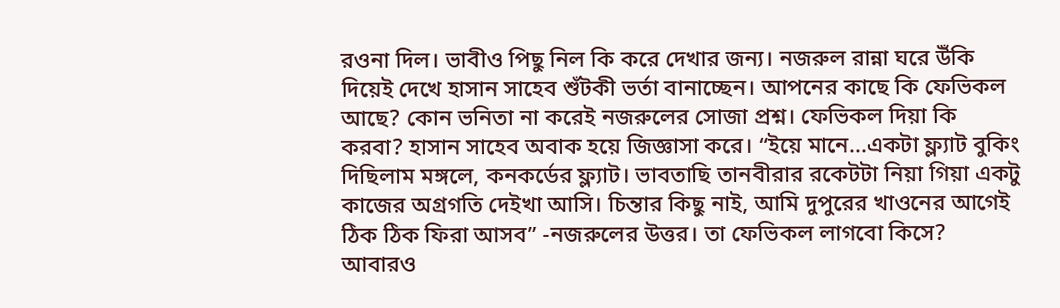রওনা দিল। ভাবীও পিছু নিল কি করে দেখার জন্য। নজরুল রান্না ঘরে উঁকি
দিয়েই দেখে হাসান সাহেব শুঁটকী ভর্তা বানাচ্ছেন। আপনের কাছে কি ফেভিকল আছে? কোন ভনিতা না করেই নজরুলের সোজা প্রশ্ন। ফেভিকল দিয়া কি করবা? হাসান সাহেব অবাক হয়ে জিজ্ঞাসা করে। “ইয়ে মানে...একটা ফ্ল্যাট বুকিং
দিছিলাম মঙ্গলে, কনকর্ডের ফ্ল্যাট। ভাবতাছি তানবীরার রকেটটা নিয়া গিয়া একটু কাজের অগ্রগতি দেইখা আসি। চিন্তার কিছু নাই, আমি দুপুরের খাওনের আগেই ঠিক ঠিক ফিরা আসব” -নজরুলের উত্তর। তা ফেভিকল লাগবো কিসে? আবারও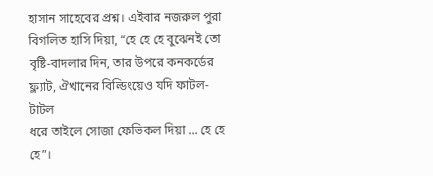হাসান সাহেবের প্রশ্ন। এইবার নজরুল পুরা বিগলিত হাসি দিয়া, “হে হে হে বুঝেনই তো
বৃষ্টি-বাদলার দিন, তার উপরে কনকর্ডের ফ্ল্যাট, ঐখানের বিল্ডিংয়েও যদি ফাটল-টাটল
ধরে তাইলে সোজা ফেভিকল দিয়া ... হে হে হে”।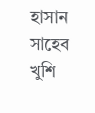হাসান সাহেব খুশি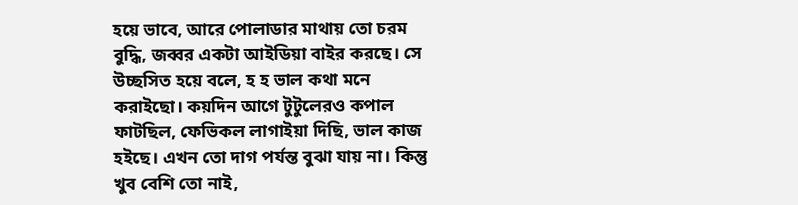হয়ে ভাবে, আরে পোলাডার মাথায় তো চরম বুদ্ধি, জব্বর একটা আইডিয়া বাইর করছে। সে উচ্ছসিত হয়ে বলে, হ হ ভাল কথা মনে করাইছো। কয়দিন আগে টুটুলেরও কপাল ফাটছিল, ফেভিকল লাগাইয়া দিছি, ভাল কাজ হইছে। এখন তো দাগ পর্যন্ত বুঝা যায় না। কিন্তু খুব বেশি তো নাই,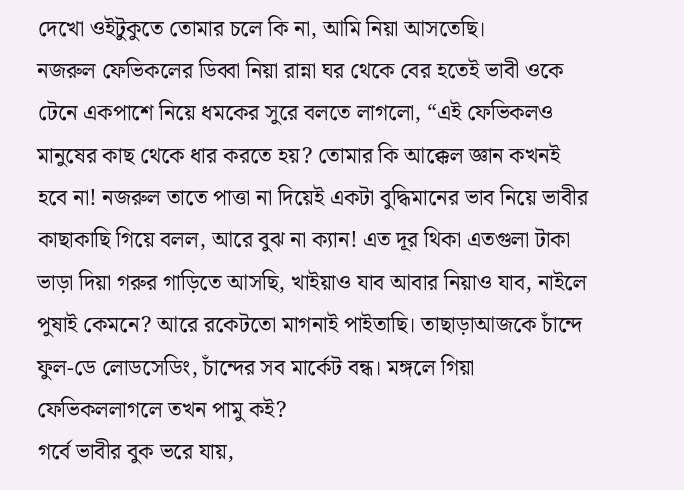দেখো ওইটুকুতে তোমার চলে কি না, আমি নিয়া আসতেছি।
নজরুল ফেভিকলের ডিব্বা নিয়া রান্না ঘর থেকে বের হতেই ভাবী ওকে টেনে একপাশে নিয়ে ধমকের সুরে বলতে লাগলো, “এই ফেভিকলও মানুষের কাছ থেকে ধার করতে হয়? তোমার কি আক্কেল জ্ঞান কখনই হবে না! নজরুল তাতে পাত্তা না দিয়েই একটা বুদ্ধিমানের ভাব নিয়ে ভাবীর কাছাকাছি গিয়ে বলল, আরে বুঝ না ক্যান! এত দূর থিকা এতগুলা টাকা ভাড়া দিয়া গরুর গাড়িতে আসছি, খাইয়াও যাব আবার নিয়াও যাব, নাইলে পুষাই কেমনে? আরে রকেটতো মাগনাই পাইতাছি। তাছাড়াআজকে চাঁন্দে ফুল-ডে লোডসেডিং, চাঁন্দের সব মার্কেট বন্ধ। মঙ্গলে গিয়া ফেভিকললাগলে তখন পামু কই?
গর্বে ভাবীর বুক ভরে যায়,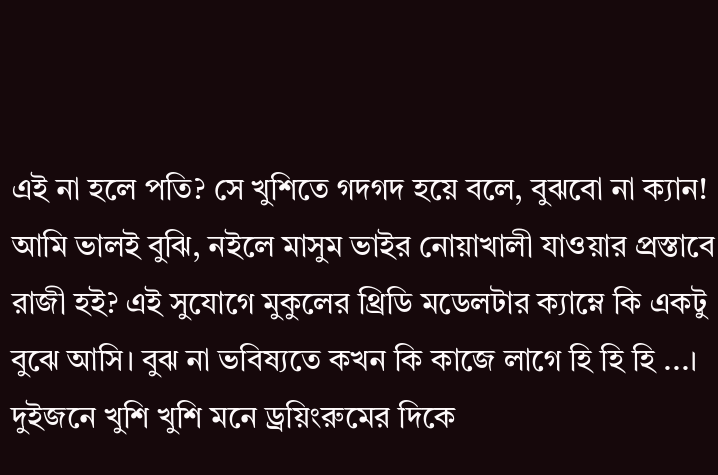এই না হলে পতি? সে খুশিতে গদগদ হয়ে বলে, বুঝবো না ক্যান! আমি ভালই বুঝি, নইলে মাসুম ভাইর নোয়াখালী যাওয়ার প্রস্তাবে রাজী হই? এই সুযোগে মুকুলের থ্রিডি মডেলটার ক্যাম্নে কি একটু বুঝে আসি। বুঝ না ভবিষ্যতে কখন কি কাজে লাগে হি হি হি ...।
দুইজনে খুশি খুশি মনে ড্রয়িংরুমের দিকে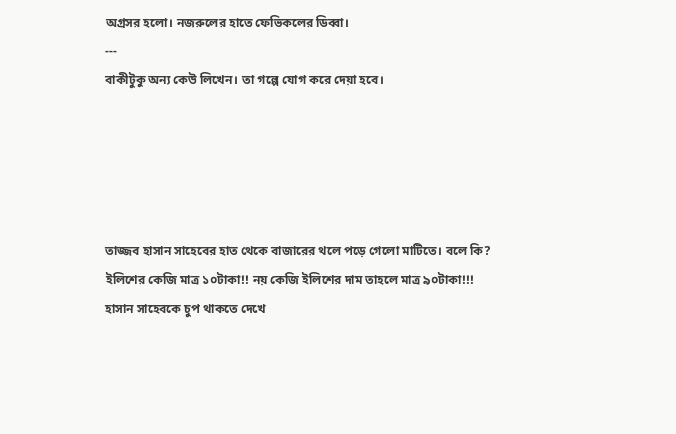অগ্রসর হলো। নজরুলের হাতে ফেভিকলের ডিব্বা।
---
বাকীটুকু অন্য কেউ লিখেন। তা গল্পে যোগ করে দেয়া হবে।





তাজ্জব হাসান সাহেবের হাত থেকে বাজারের থলে পড়ে গেলো মাটিতে। বলে কি? ইলিশের কেজি মাত্র ১০টাকা!! নয় কেজি ইলিশের দাম তাহলে মাত্র ৯০টাকা!!!
হাসান সাহেবকে চুপ থাকতে দেখে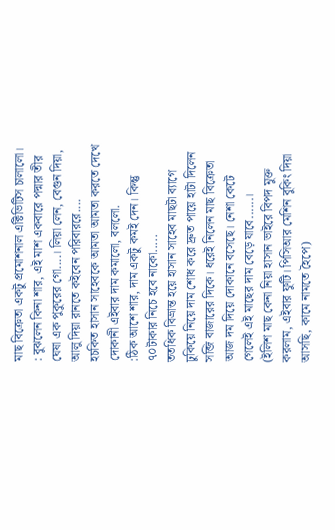মাছ বিক্রেতা একটু প্রমোশনাল এক্টিভিটিস চালালো।
: বুঝলেন কিনা শার, এই মাশ একবারে পদ্মার তীর ঘেষা এক পুকুরের গো....। লিয়া লেন, বেগুন দিয়া, আলু দিয়া রানতে কইবেন পরিবাররে....
হচকিত হাসান সাহেবকে আমতা আমতা করতে দেখে দোকানী এইবার দাম কমালো, বললো.
:ঠিক আশে শার, দাম একটু কমই দেন। কিন্তু ৭০টাকার নিচে হবে নাকো.....
ততধিক বিভ্রান্ত হয়ে হাসান সাহেব মাছটা ব্যাগে ঢুকিয়ে নিয়ে দাম শোধ করে দ্রুত পায়ে হাটা দিলেন সব্জি বাজারের দিকে। ধরেই নিলেন মাছ বিক্রেতা আজ দম দিয়ে দোকানে বসেছে। নেশা কেটে গেলেই এই মাছের দাম বেড়ে যাবে......।
(ইলিশ মাছ কেনা নিয়া হাসান ভাইরে বিপদ মুক্ত করলাম, এইবার ফুটি। পিসিআর মেশিন বুকিং দিয়া আসছি, কামে নামতে হৈপে)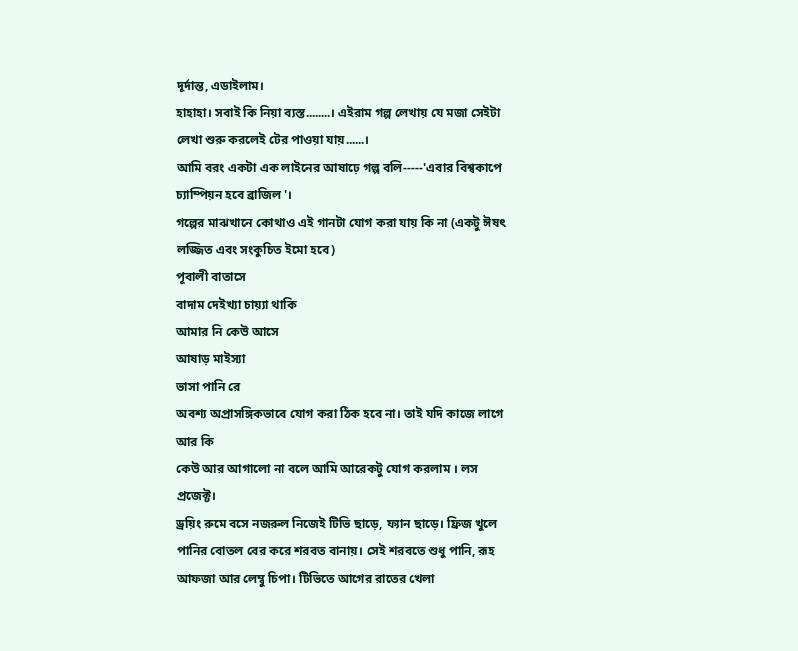দূর্দান্ত, এডাইলাম।
হাহাহা। সবাই কি নিয়া ব্যস্ত........। এইরাম গল্প লেখায় যে মজা সেইটা লেখা শুরু করলেই টের পাওয়া যায়......।
আমি বরং একটা এক লাইনের আষাঢ়ে গল্প বলি-----'এবার বিশ্বকাপে চ্যাম্পিয়ন হবে ব্রাজিল'।
গল্পের মাঝখানে কোথাও এই গানটা যোগ করা যায় কি না (একটু ঈষৎ লজ্জিত এবং সংকুচিত ইমো হবে)
পূবালী বাতাসে
বাদাম দেইখ্যা চায়্যা থাকি
আমার নি কেউ আসে
আষাড় মাইস্যা
ভাসা পানি রে
অবশ্য অপ্রাসঙ্গিকভাবে যোগ করা ঠিক হবে না। তাই যদি কাজে লাগে আর কি
কেউ আর আগালো না বলে আমি আরেকটু যোগ করলাম । লস প্রজেক্ট।
ড্রয়িং রুমে বসে নজরুল নিজেই টিভি ছাড়ে, ফ্যান ছাড়ে। ফ্রিজ খুলে পানির বোতল বের করে শরবত বানায়। সেই শরবতে শুধু পানি, রূহ আফজা আর লেম্বু চিপা। টিভিতে আগের রাতের খেলা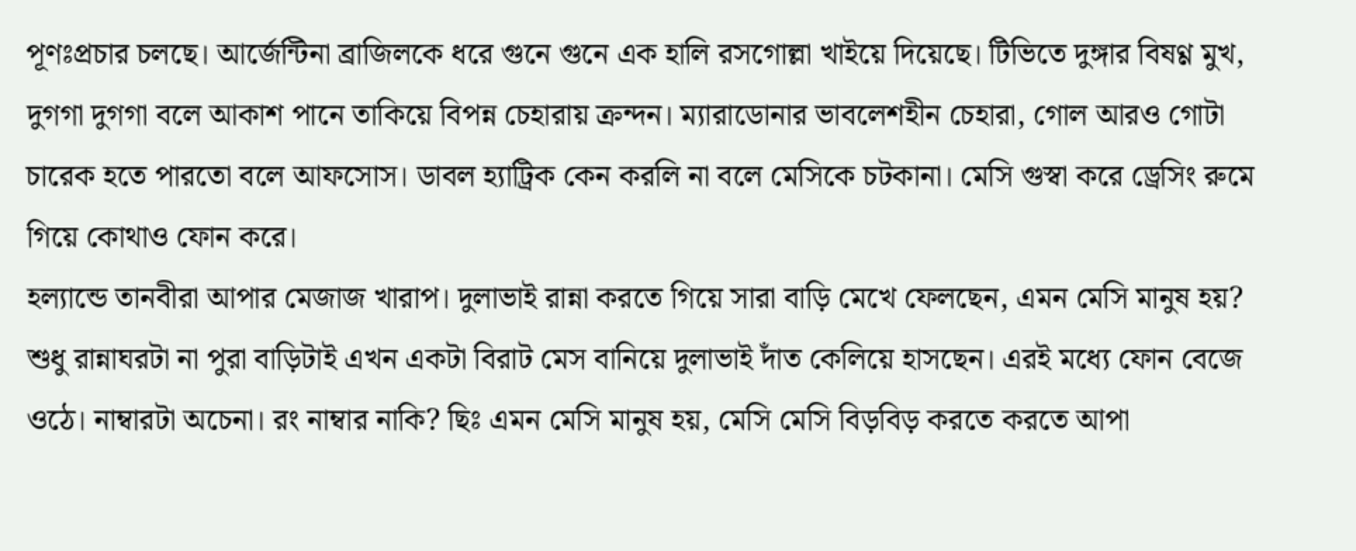পূণঃপ্রচার চলছে। আর্জেন্টিনা ব্রাজিলকে ধরে গুনে গুনে এক হালি রসগোল্লা খাইয়ে দিয়েছে। টিভিতে দুঙ্গার বিষণ্ণ মুখ, দুগগা দুগগা বলে আকাশ পানে তাকিয়ে বিপন্ন চেহারায় ক্রন্দন। ম্যারাডোনার ভাবলেশহীন চেহারা, গোল আরও গোটা চারেক হতে পারতো বলে আফসোস। ডাবল হ্যাট্রিক কেন করলি না বলে মেসিকে চটকানা। মেসি গুস্বা করে ড্রেসিং রুমে গিয়ে কোথাও ফোন করে।
হল্যান্ডে তানবীরা আপার মেজাজ খারাপ। দুলাভাই রান্না করতে গিয়ে সারা বাড়ি মেখে ফেলছেন, এমন মেসি মানুষ হয়? শুধু রান্নাঘরটা না পুরা বাড়িটাই এখন একটা বিরাট মেস বানিয়ে দুলাভাই দাঁত কেলিয়ে হাসছেন। এরই মধ্যে ফোন বেজে ওঠে। নাম্বারটা অচেনা। রং নাম্বার নাকি? ছিঃ এমন মেসি মানুষ হয়, মেসি মেসি বিড়বিড় করতে করতে আপা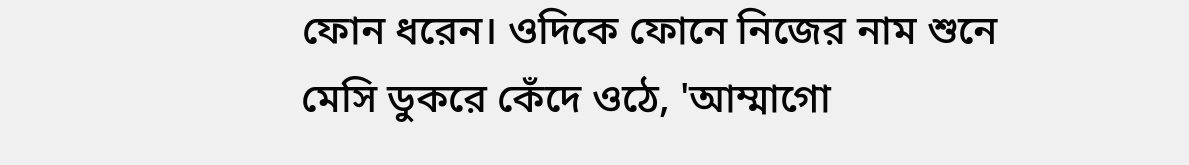ফোন ধরেন। ওদিকে ফোনে নিজের নাম শুনে মেসি ডুকরে কেঁদে ওঠে, 'আম্মাগো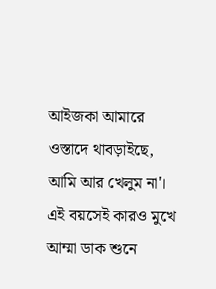আইজকা আমারে ওস্তাদে থাবড়াইছে, আমি আর খেলুম না'। এই বয়সেই কারও মুখে আম্মা ডাক শুনে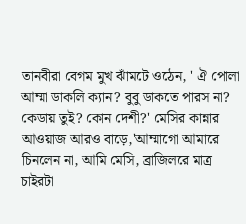তানবীরা বেগম মুখ ঝাঁমটে ওঠেন, ' ঐ পোলা আম্মা ডাকলি ক্যান? বুবু ডাকতে পারস না? কেডায় তুই? কোন দেশী?' মেসির কান্নার আওয়াজ আরও বাড়ে,'আম্মাগো আমারে চিনলেন না, আমি মেসি, ব্রাজিলরে মাত্র চাইরটা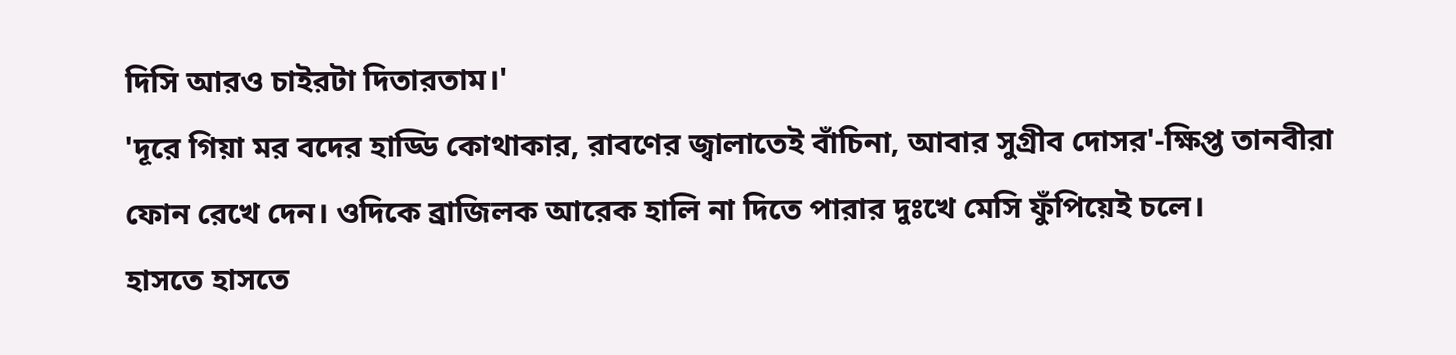দিসি আরও চাইরটা দিতারতাম।'
'দূরে গিয়া মর বদের হাড্ডি কোথাকার, রাবণের জ্বালাতেই বাঁচিনা, আবার সুগ্রীব দোসর'-ক্ষিপ্ত তানবীরা ফোন রেখে দেন। ওদিকে ব্রাজিলক আরেক হালি না দিতে পারার দুঃখে মেসি ফুঁপিয়েই চলে।
হাসতে হাসতে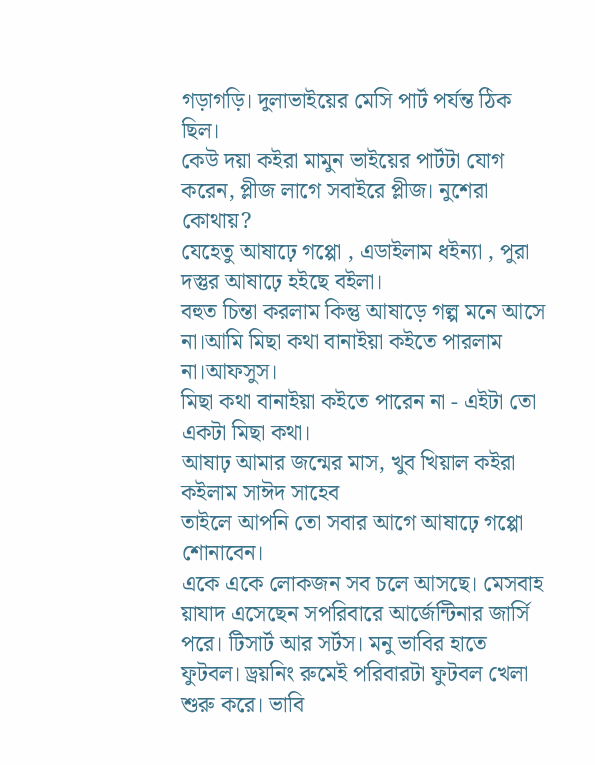গড়াগড়ি। দুলাভাইয়ের মেসি পার্ট পর্যন্ত ঠিক ছিল।
কেউ দয়া কইরা মামুন ভাইয়ের পার্টটা যোগ করেন, প্লীজ লাগে সবাইরে প্লীজ। নুশেরা কোথায়?
যেহেতু আষাঢ়ে গপ্পো , এডাইলাম ধইন্যা , পুরা দস্তুর আষাঢ়ে হইছে বইলা।
বহুত চিন্তা করলাম কিন্তু আষাড়ে গল্প মনে আসে না।আমি মিছা কথা বানাইয়া কইতে পারলাম না।আফসুস।
মিছা কথা বানাইয়া কইতে পারেন না - এইটা তো একটা মিছা কথা।
আষাঢ় আমার জন্মের মাস, খুব খিয়াল কইরা কইলাম সাঈদ সাহেব
তাইলে আপনি তো সবার আগে আষাঢ়ে গপ্পো শোনাবেন।
একে একে লোকজন সব চলে আসছে। মেসবাহ য়াযাদ এসেছেন সপরিবারে আর্জেন্টিনার জার্সি পরে। টিসার্ট আর সর্টস। মনু ভাবির হাতে ফুটবল। ড্রয়নিং রুমেই পরিবারটা ফুটবল খেলা শুরু করে। ভাবি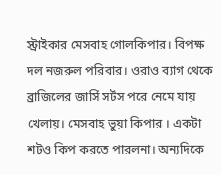স্ট্রাইকার মেসবাহ গোলকিপার। বিপক্ষ দল নজরুল পরিবার। ওরাও ব্যাগ থেকে ব্রাজিলের জার্সি সর্টস পরে নেমে যায় খেলায়। মেসবাহ ভুয়া কিপার । একটা শটও কিপ করতে পারলনা। অন্যদিকে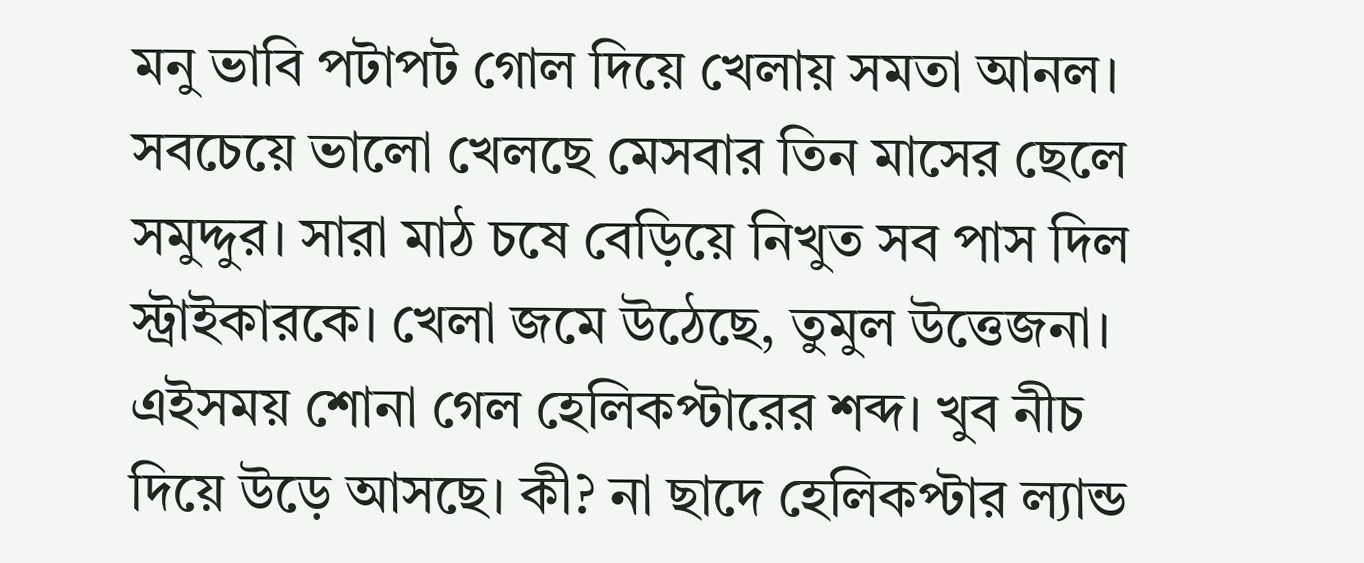মনু ভাবি পটাপট গোল দিয়ে খেলায় সমতা আনল। সবচেয়ে ভালো খেলছে মেসবার তিন মাসের ছেলে সমুদ্দুর। সারা মাঠ চষে বেড়িয়ে নিখুত সব পাস দিল স্ট্রাইকারকে। খেলা জমে উঠেছে, তুমুল উত্তেজনা।
এইসময় শোনা গেল হেলিকপ্টারের শব্দ। খুব নীচ দিয়ে উড়ে আসছে। কী? না ছাদে হেলিকপ্টার ল্যান্ড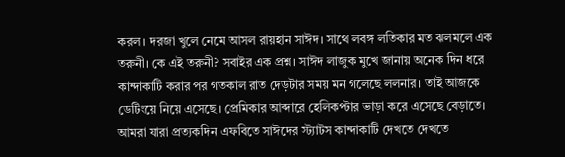করল। দরজা খুলে নেমে আসল রায়হান সাঈদ। সাথে লবঙ্গ লতিকার মত ঝলমলে এক তরুনী। কে এই তরুনী? সবাইর এক প্রশ্ন। সাঈদ লাজুক মুখে জানায় অনেক দিন ধরে কান্দাকাটি করার পর গতকাল রাত দেড়টার সময় মন গলেছে ললনার। তাই আজকে ডেটিংয়ে নিয়ে এসেছে। প্রেমিকার আব্দারে হেলিকপ্টার ভাড়া করে এসেছে বেড়াতে।
আমরা যারা প্রত্যকদিন এফবিতে সাঈদের স্ট্যাটস কান্দাকাটি দেখতে দেখতে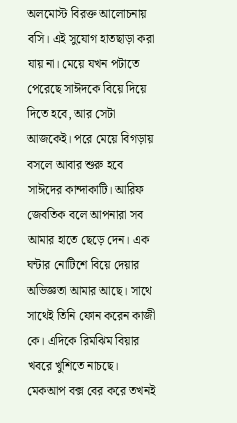অলমোস্ট বিরক্ত আলোচনায় বসি। এই সুযোগ হাতছাড়া করা যায় না। মেয়ে যখন পটাতে পেরেছে সাঈদকে বিয়ে দিয়ে দিতে হবে, আর সেটা আজকেই। পরে মেয়ে বিগড়ায় বসলে আবার শুরু হবে সাঈদের কান্দাকাটি। আরিফ জেবতিক বলে আপনারা সব আমার হাতে ছেড়ে দেন। এক ঘন্টার নোটিশে বিয়ে দেয়ার অভিজ্ঞতা আমার আছে। সাথে সাথেই তিনি ফোন করেন কাজী কে। এদিকে রিমঝিম বিয়ার খবরে খুশিতে নাচছে। মেকআপ বক্স বের করে তখনই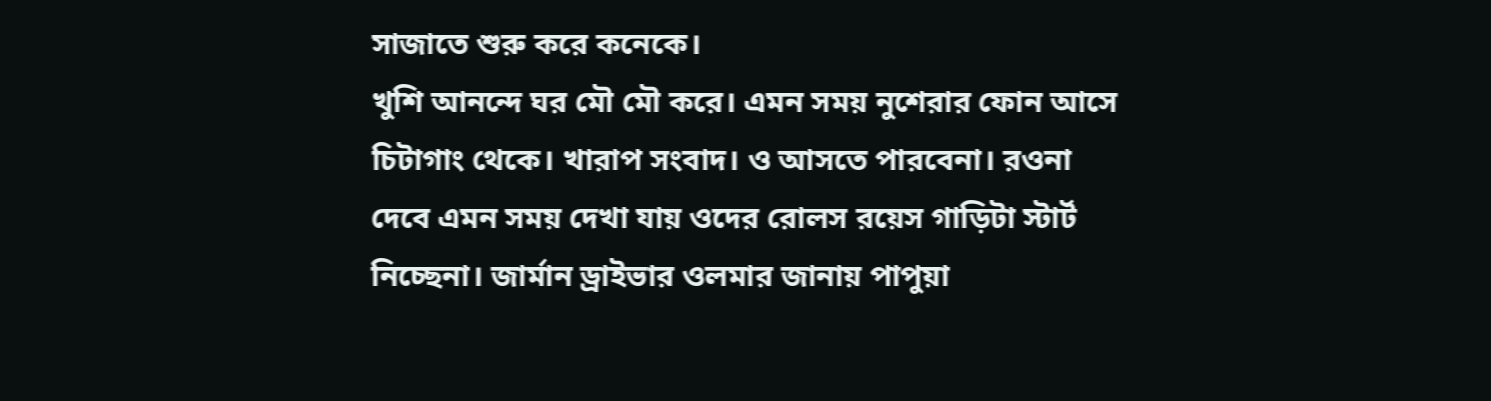সাজাতে শুরু করে কনেকে।
খুশি আনন্দে ঘর মৌ মৌ করে। এমন সময় নুশেরার ফোন আসে চিটাগাং থেকে। খারাপ সংবাদ। ও আসতে পারবেনা। রওনা দেবে এমন সময় দেখা যায় ওদের রোলস রয়েস গাড়িটা স্টার্ট নিচ্ছেনা। জার্মান ড্রাইভার ওলমার জানায় পাপুয়া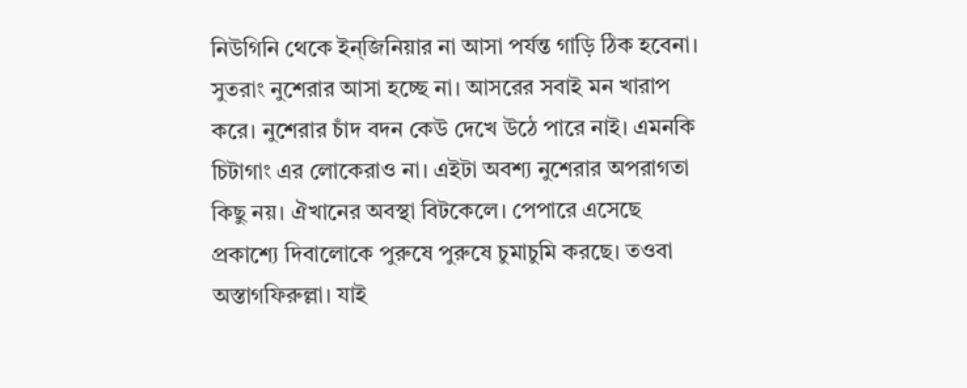নিউগিনি থেকে ইন্জিনিয়ার না আসা পর্যন্ত গাড়ি ঠিক হবেনা। সুতরাং নুশেরার আসা হচ্ছে না। আসরের সবাই মন খারাপ করে। নুশেরার চাঁদ বদন কেউ দেখে উঠে পারে নাই। এমনকি চিটাগাং এর লোকেরাও না। এইটা অবশ্য নুশেরার অপরাগতা কিছু নয়। ঐখানের অবস্থা বিটকেলে। পেপারে এসেছে প্রকাশ্যে দিবালোকে পুরুষে পুরুষে চুমাচুমি করছে। তওবা অস্তাগফিরুল্লা। যাই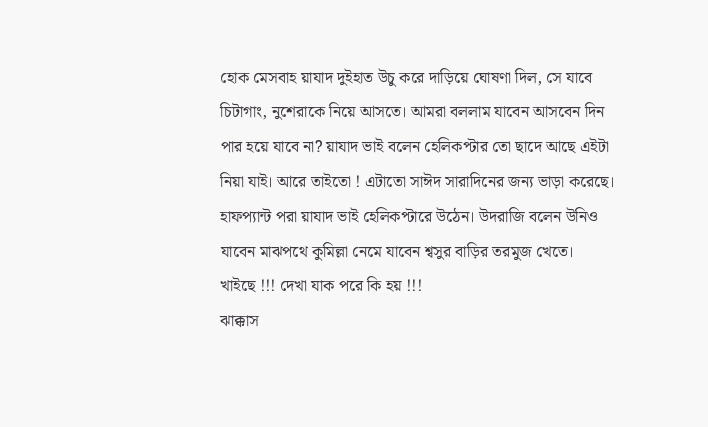হোক মেসবাহ য়াযাদ দুইহাত উচু করে দাড়িয়ে ঘোষণা দিল, সে যাবে চিটাগাং, নুশেরাকে নিয়ে আসতে। আমরা বললাম যাবেন আসবেন দিন পার হয়ে যাবে না? য়াযাদ ভাই বলেন হেলিকপ্টার তো ছাদে আছে এইটা নিয়া যাই। আরে তাইতো ! এটাতো সাঈদ সারাদিনের জন্য ভাড়া করেছে।
হাফপ্যান্ট পরা য়াযাদ ভাই হেলিকপ্টারে উঠেন। উদরাজি বলেন উনিও যাবেন মাঝপথে কুমিল্লা নেমে যাবেন শ্বসুর বাড়ির তরমুজ খেতে।
খাইছে !!! দেখা যাক পরে কি হয় !!!
ঝাক্কাস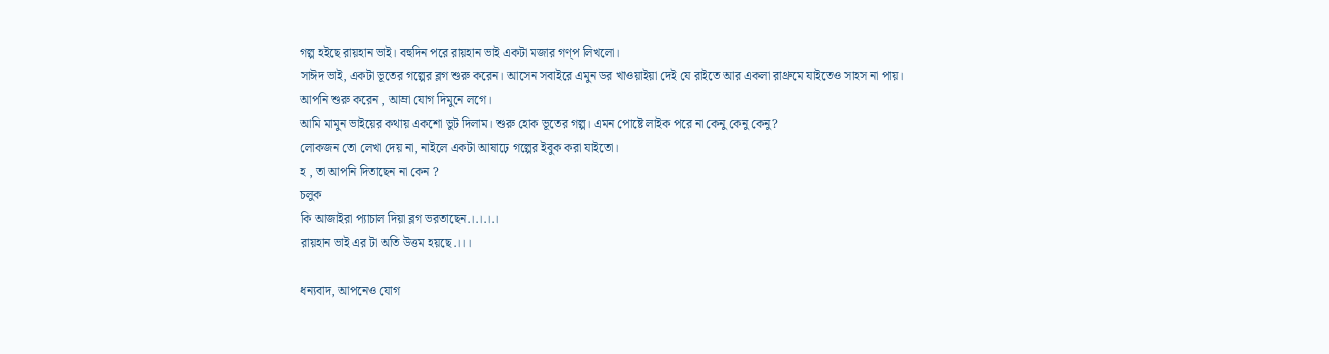গল্প হইছে রায়হান ভাই। বহুদিন পরে রায়হান ভাই একটা মজার গণ্প লিখলো।
সাঈদ ভাই, একটা ভূতের গল্পের ব্লগ শুরু করেন। আসেন সবাইরে এমুন ডর খাওয়াইয়া দেই যে রাইতে আর একলা রাথ্রুমে যাইতেও সাহস না পায়।
আপনি শুরু করেন , আম্রা যোগ দিমুনে লগে।
আমি মামুন ভাইয়ের কথায় একশো ভুট দিলাম। শুরু হোক ভূতের গল্প। এমন পোষ্টে লাইক পরে না কেনু কেনু কেনু?
লোকজন তো লেখা দেয় না, নাইলে একটা আষাঢ়ে গল্পের ইবুক করা যাইতো।
হ , তা আপনি দিতাছেন না কেন ?
চলুক
কি আজাইরা প্যাচাল দিয়া ব্লগ ভরতাছেন.।.।.।.।
রায়হান ভাই এর টা অতি উত্তম হয়ছে.।।।

ধন্যবাদ, আপনেও যোগ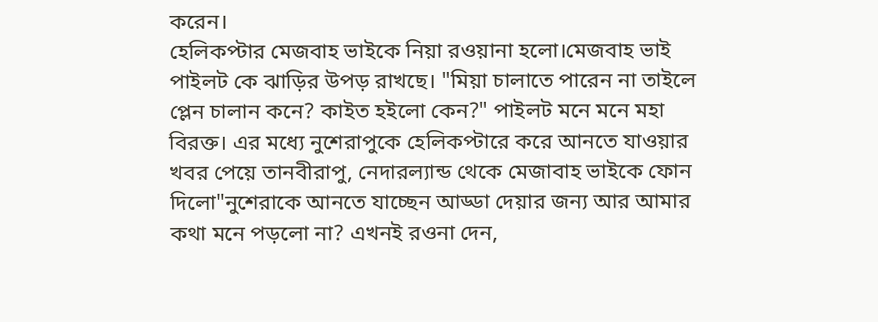করেন।
হেলিকপ্টার মেজবাহ ভাইকে নিয়া রওয়ানা হলো।মেজবাহ ভাই পাইলট কে ঝাড়ির উপড় রাখছে। "মিয়া চালাতে পারেন না তাইলে প্লেন চালান কনে? কাইত হইলো কেন?" পাইলট মনে মনে মহা বিরক্ত। এর মধ্যে নুশেরাপুকে হেলিকপ্টারে করে আনতে যাওয়ার খবর পেয়ে তানবীরাপু, নেদারল্যান্ড থেকে মেজাবাহ ভাইকে ফোন দিলো"নুশেরাকে আনতে যাচ্ছেন আড্ডা দেয়ার জন্য আর আমার কথা মনে পড়লো না? এখনই রওনা দেন,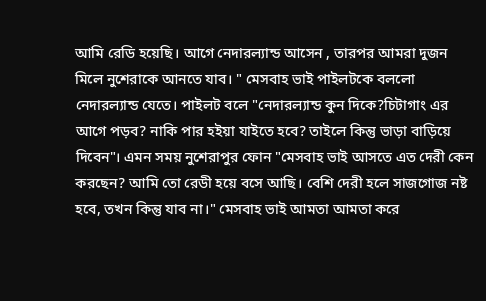আমি রেডি হয়েছি। আগে নেদারল্যান্ড আসেন , তারপর আমরা দুজন মিলে নুশেরাকে আনতে যাব। " মেসবাহ ভাই পাইলটকে বললো নেদারল্যান্ড যেতে। পাইলট বলে "নেদারল্যান্ড কুন দিকে?চিটাগাং এর আগে পড়ব? নাকি পার হইয়া যাইতে হবে? তাইলে কিন্তু ভাড়া বাড়িয়ে দিবেন"। এমন সময় নুশেরাপুর ফোন "মেসবাহ ভাই আসতে এত দেরী কেন করছেন? আমি তো রেডী হয়ে বসে আছি। বেশি দেরী হলে সাজগোজ নষ্ট হবে, তখন কিন্তু যাব না।" মেসবাহ ভাই আমতা আমতা করে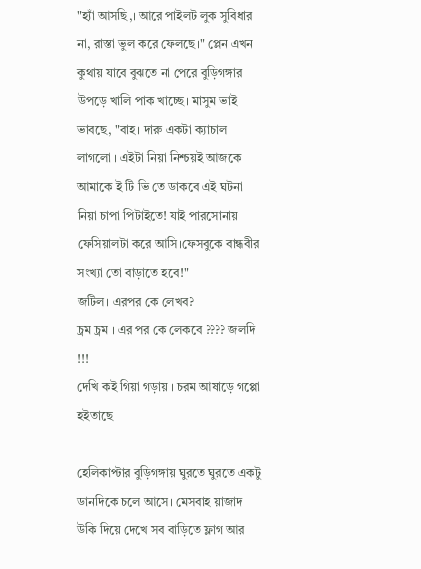"হ্যাঁ আসছি,। আরে পাইলট লুক সুবিধার না, রাস্তা ভুল করে ফেলছে।" প্লেন এখন কুথায় যাবে বুঝতে না পেরে বুড়িগঙ্গার উপড়ে খালি পাক খাচ্ছে। মাসুম ভাই ভাবছে, "বাহ। দারু একটা ক্যাচাল লাগলো । এইটা নিয়া নিশ্চয়ই আজকে আমাকে ই টি ভি তে ডাকবে এই ঘটনা নিয়া চাপা পিটাইতে! যাই পারসোনায় ফেসিয়ালটা করে আসি।ফেসবুকে বান্ধবীর সংখ্যা তো বাড়াতে হবে!"
জটিল। এরপর কে লেখব?
চ্রম চ্রম । এর পর কে লেকবে ???? জলদি !!!
দেখি কই গিয়া গড়ায় । চরম আষাড়ে গপ্পো হইতাছে

হেলিকাপ্টার বুড়িগঙ্গায় ঘুরতে ঘুরতে একটু ডানদিকে চলে আসে। মেসবাহ য়াজাদ উকি দিয়ে দেখে সব বাড়িতে ফ্লাগ আর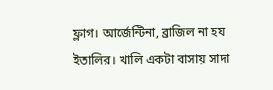ফ্লাগ। আর্জেন্টিনা, ব্রাজিল না হয ইতালির। খালি একটা বাসায় সাদা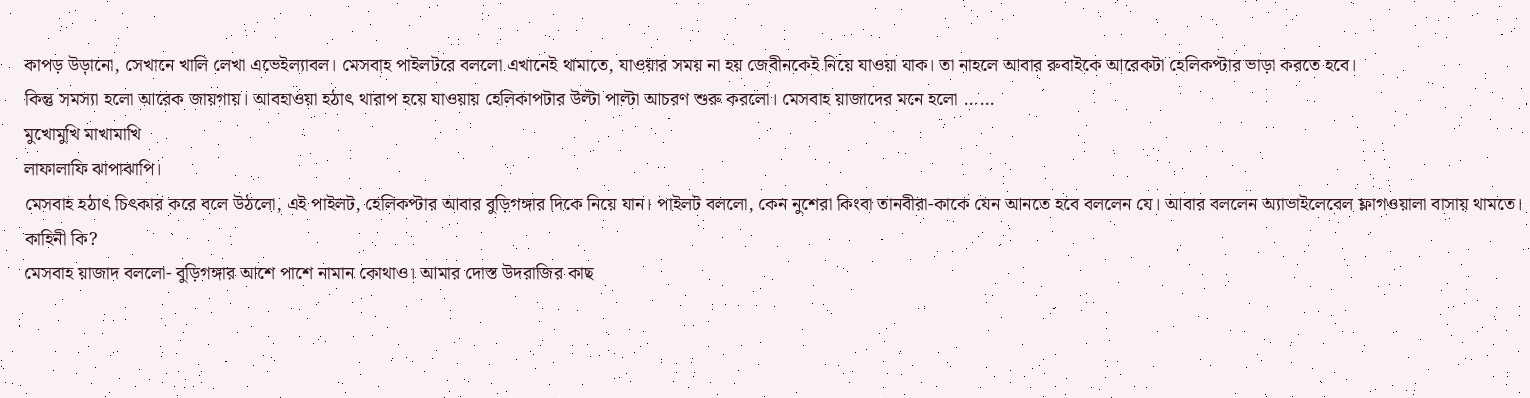কাপড় উড়ানো, সেখানে খালি লেখা এভেইল্যাবল। মেসবাহ পাইলটরে বললো এখানেই থামাতে, যাওয়ার সময় না হয় জেবীনকেই নিয়ে যাওয়া যাক। তা নাহলে আবার রুবাইকে আরেকটা হেলিকপ্টার ভাড়া করতে হবে।
কিন্তু সমস্যা হলো আরেক জায়গায়। আবহাওয়া হঠাৎ থারাপ হয়ে যাওয়ায় হেলিকাপটার উল্টা পাল্টা আচরণ শুরু করলো। মেসবাহ য়াজাদের মনে হলো ......
মুখোমুখি মাখামাখি
লাফালাফি ঝাপাঝাপি।
মেসবাহ হঠাৎ চিৎকার করে বলে উঠলো, এই পাইলট, হেলিকপ্টার আবার বুড়িগঙ্গার দিকে নিয়ে যান। পাইলট বললো, কেন নুশেরা কিংবা তানবীরা-কাকে যেন আনতে হবে বললেন যে। আবার বললেন অ্যাভাইলেবেল ফ্লাগওয়ালা বাসায় থামতে। কাহিনী কি?
মেসবাহ য়াজাদ বললো- বুড়িগঙ্গার আশে পাশে নামান কোথাও। আমার দোস্ত উদরাজির কাছ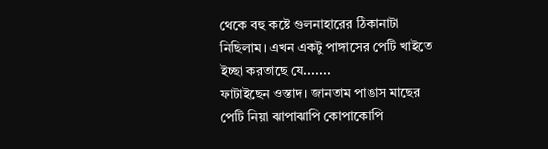থেকে বহু কষ্টে গুলনাহারের ঠিকানাটা নিছিলাম। এখন একটু পাঙ্গাসের পেটি খাইতে ইচ্ছা করতাছে যে.......
ফাটাইছেন ওস্তাদ। জানতাম পাঙাস মাছের পেটি নিয়া ঝাপাঝাপি কোপাকোপি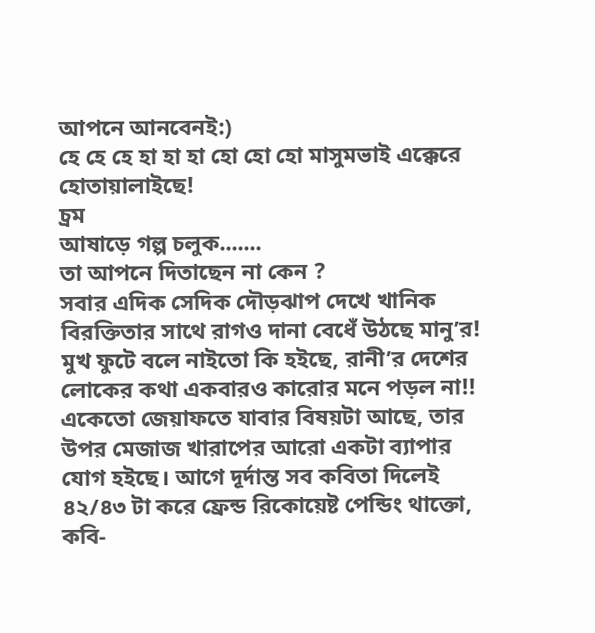আপনে আনবেনই:)
হে হে হে হা হা হা হো হো হো মাসুমভাই এক্কেরে হোতায়ালাইছে!
চ্রম
আষাড়ে গল্প চলুক.......
তা আপনে দিতাছেন না কেন ?
সবার এদিক সেদিক দৌড়ঝাপ দেখে খানিক বিরক্তিতার সাথে রাগও দানা বেধেঁ উঠছে মানু’র! মুখ ফুটে বলে নাইতো কি হইছে, রানী’র দেশের লোকের কথা একবারও কারোর মনে পড়ল না!! একেতো জেয়াফতে যাবার বিষয়টা আছে, তার উপর মেজাজ খারাপের আরো একটা ব্যাপার যোগ হইছে। আগে দূর্দান্ত সব কবিতা দিলেই ৪২/৪৩ টা করে ফ্রেন্ড রিকোয়েষ্ট পেন্ডিং থাক্তো, কবি-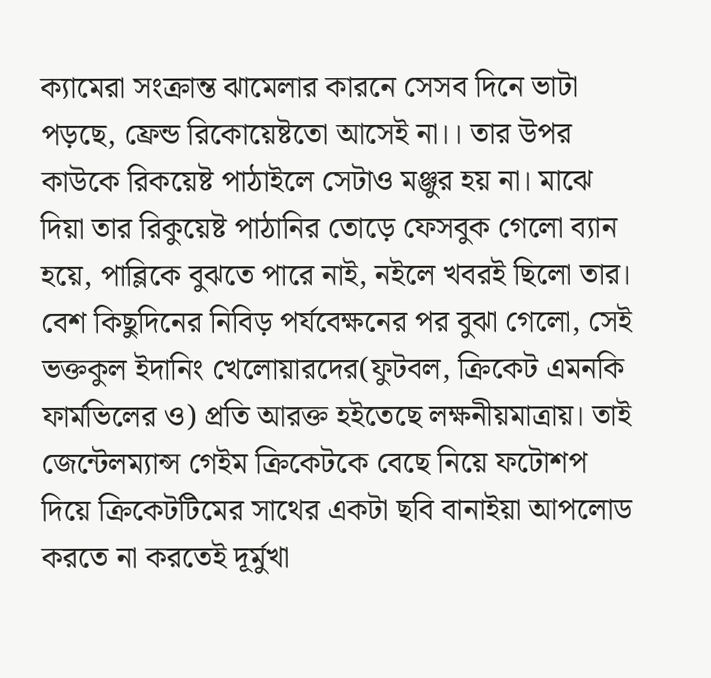ক্যামেরা সংক্রান্ত ঝামেলার কারনে সেসব দিনে ভাটা পড়ছে, ফ্রেন্ড রিকোয়েষ্টতো আসেই না।। তার উপর কাউকে রিকয়েষ্ট পাঠাইলে সেটাও মঞ্জুর হয় না। মাঝে দিয়া তার রিকুয়েষ্ট পাঠানির তোড়ে ফেসবুক গেলো ব্যান হয়ে, পাব্লিকে বুঝতে পারে নাই, নইলে খবরই ছিলো তার। বেশ কিছুদিনের নিবিড় পর্যবেক্ষনের পর বুঝা গেলো, সেই ভক্তকুল ইদানিং খেলোয়ারদের(ফুটবল, ক্রিকেট এমনকি ফার্মভিলের ও) প্রতি আরক্ত হইতেছে লক্ষনীয়মাত্রায়। তাই জেন্টেলম্যান্স গেইম ক্রিকেটকে বেছে নিয়ে ফটোশপ দিয়ে ক্রিকেটটিমের সাথের একটা ছবি বানাইয়া আপলোড করতে না করতেই দূর্মুখা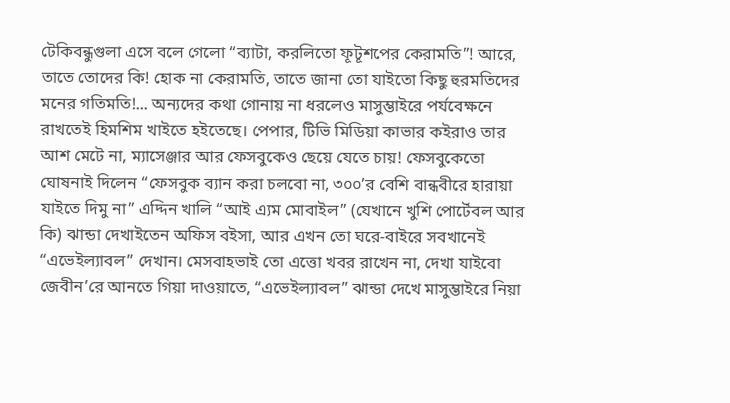টেকিবন্ধুগুলা এসে বলে গেলো “ব্যাটা, করলিতো ফূটূশপের কেরামতি”! আরে, তাতে তোদের কি! হোক না কেরামতি, তাতে জানা তো যাইতো কিছু হুরমতিদের মনের গতিমতি!... অন্যদের কথা গোনায় না ধরলেও মাসুম্ভাইরে পর্যবেক্ষনে রাখতেই হিমশিম খাইতে হইতেছে। পেপার, টিভি মিডিয়া কাভার কইরাও তার আশ মেটে না, ম্যাসেঞ্জার আর ফেসবুকেও ছেয়ে যেতে চায়! ফেসবুকেতো ঘোষনাই দিলেন “ফেসবুক ব্যান করা চলবো না, ৩০০’র বেশি বান্ধবীরে হারায়া যাইতে দিমু না” এদ্দিন খালি “আই এ্যম মোবাইল” (যেখানে খুশি পোর্টেবল আর কি) ঝান্ডা দেখাইতেন অফিস বইসা, আর এখন তো ঘরে-বাইরে সবখানেই “এভেইল্যাবল” দেখান। মেসবাহভাই তো এত্তো খবর রাখেন না, দেখা যাইবো জেবীন’রে আনতে গিয়া দাওয়াতে, “এভেইল্যাবল” ঝান্ডা দেখে মাসুম্ভাইরে নিয়া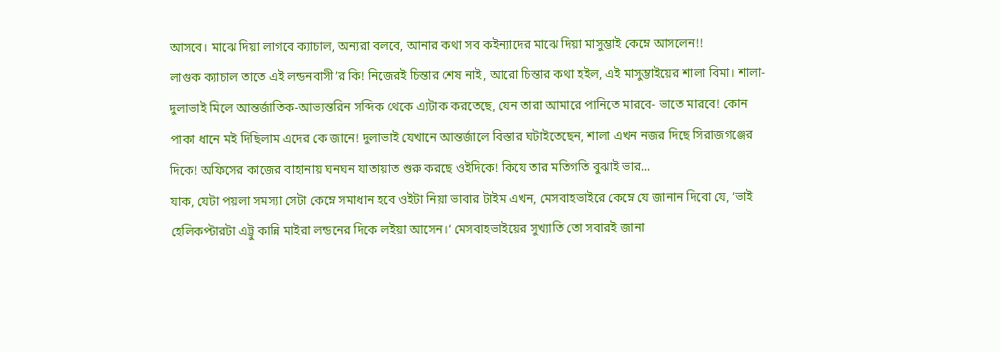আসবে। মাঝে দিয়া লাগবে ক্যাচাল, অন্যরা বলবে, আনার কথা সব কইন্যাদের মাঝে দিয়া মাসুম্ভাই কেম্নে আসলেন!!
লাগুক ক্যাচাল তাতে এই লন্ডনবাসী’র কি! নিজেরই চিন্তার শেষ নাই, আরো চিন্তার কথা হইল, এই মাসুম্ভাইয়ের শালা বিমা। শালা-দুলাভাই মিলে আন্তর্জাতিক-আভ্যন্তরিন সব্দিক থেকে এ্যটাক করতেছে, যেন তারা আমারে পানিতে মারবে- ভাতে মারবে! কোন পাকা ধানে মই দিছিলাম এদের কে জানে! দুলাভাই যেখানে আন্তর্জালে বিস্তার ঘটাইতেছেন, শালা এখন নজর দিছে সিরাজগঞ্জের দিকে! অফিসের কাজের বাহানায় ঘনঘন যাতায়াত শুরু করছে ওইদিকে! কিযে তার মতিগতি বুঝাই ভার...
যাক, যেটা পয়লা সমস্যা সেটা কেম্নে সমাধান হবে ওইটা নিয়া ভাবার টাইম এখন, মেসবাহভাইরে কেম্নে যে জানান দিবো যে, ‘ভাই হেলিকপ্টারটা এট্টু কান্নি মাইরা লন্ডনের দিকে লইয়া আসেন।‘ মেসবাহভাইয়ের সুখ্যাতি তো সবারই জানা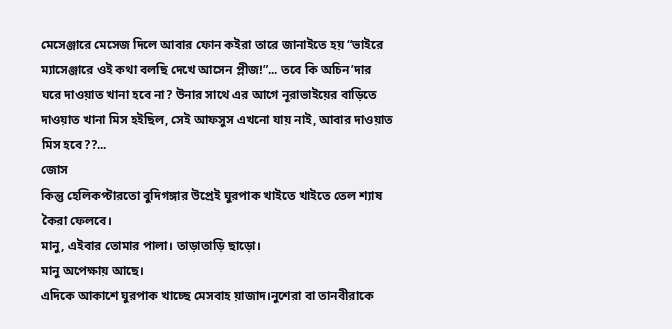মেসেঞ্জারে মেসেজ দিলে আবার ফোন কইরা তারে জানাইতে হয় “ভাইরে ম্যাসেঞ্জারে ওই কথা বলছি দেখে আসেন প্লীজ!”... তবে কি অচিন’দার ঘরে দাওয়াত খানা হবে না? উনার সাথে এর আগে নূরাভাইয়ের বাড়িতে দাওয়াত খানা মিস হইছিল, সেই আফসুস এখনো যায় নাই, আবার দাওয়াত মিস হবে??...
জোস
কিন্তু হেলিকপ্টারতো বুদিগঙ্গার উপ্রেই ঘুরপাক খাইতে খাইতে তেল শ্যাষ কৈরা ফেলবে।
মানু, এইবার তোমার পালা। তাড়াতাড়ি ছাড়ো।
মানু অপেক্ষায় আছে।
এদিকে আকাশে ঘুরপাক খাচ্ছে মেসবাহ য়াজাদ।নুশেরা বা তানবীরাকে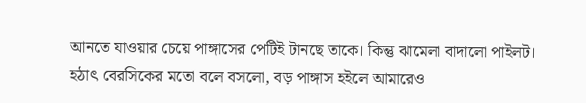আনতে যাওয়ার চেয়ে পাঙ্গাসের পেটিই টানছে তাকে। কিন্তু ঝামেলা বাদালো পাইলট। হঠাৎ বেরসিকের মতো বলে বসলো, বড় পাঙ্গাস হইলে আমারেও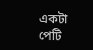একটা পেটি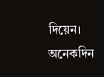দিয়েন। অনেকদিন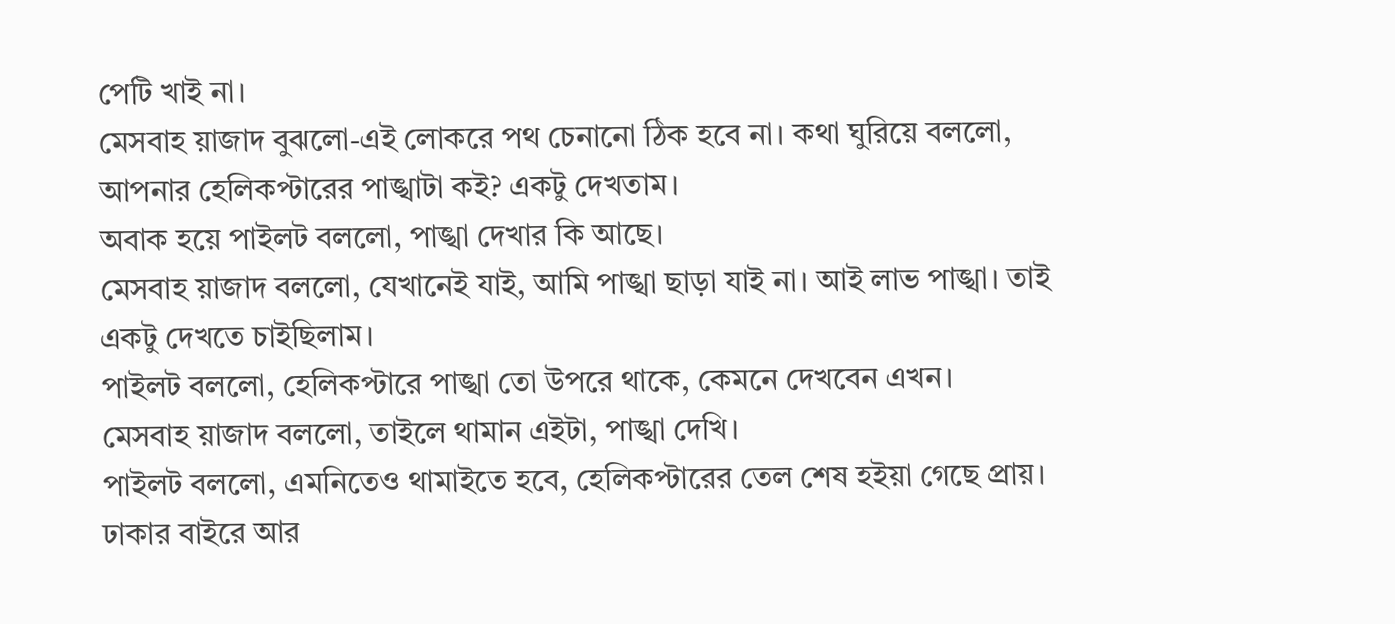পেটি খাই না।
মেসবাহ য়াজাদ বুঝলো-এই লোকরে পথ চেনানো ঠিক হবে না। কথা ঘুরিয়ে বললো, আপনার হেলিকপ্টারের পাঙ্খাটা কই? একটু দেখতাম।
অবাক হয়ে পাইলট বললো, পাঙ্খা দেখার কি আছে।
মেসবাহ য়াজাদ বললো, যেখানেই যাই, আমি পাঙ্খা ছাড়া যাই না। আই লাভ পাঙ্খা। তাই একটু দেখতে চাইছিলাম।
পাইলট বললো, হেলিকপ্টারে পাঙ্খা তো উপরে থাকে, কেমনে দেখবেন এখন।
মেসবাহ য়াজাদ বললো, তাইলে থামান এইটা, পাঙ্খা দেখি।
পাইলট বললো, এমনিতেও থামাইতে হবে, হেলিকপ্টারের তেল শেষ হইয়া গেছে প্রায়। ঢাকার বাইরে আর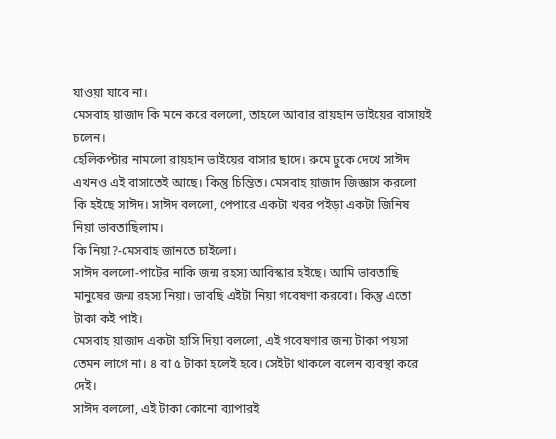যাওয়া যাবে না।
মেসবাহ য়াজাদ কি মনে করে বললো, তাহলে আবার রায়হান ভাইয়ের বাসায়ই চলেন।
হেলিকপ্টার নামলো রায়হান ভাইয়ের বাসার ছাদে। রুমে ঢুকে দেখে সাঈদ এখনও এই বাসাতেই আছে। কিন্তু চিন্তিত। মেসবাহ য়াজাদ জিজ্ঞাস করলো কি হইছে সাঈদ। সাঈদ বললো, পেপারে একটা খবর পইড়া একটা জিনিষ নিয়া ভাবতাছিলাম।
কি নিয়া?-মেসবাহ জানতে চাইলো।
সাঈদ বললো-পাটের নাকি জন্ম রহস্য আবিস্কার হইছে। আমি ভাবতাছি মানুষের জন্ম রহস্য নিয়া। ভাবছি এইটা নিয়া গবেষণা করবো। কিন্তু এতো টাকা কই পাই।
মেসবাহ য়াজাদ একটা হাসি দিয়া বললো, এই গবেষণার জন্য টাকা পয়সা তেমন লাগে না। ৪ বা ৫ টাকা হলেই হবে। সেইটা থাকলে বলেন ব্যবস্থা করে দেই।
সাঈদ বললো, এই টাকা কোনো ব্যাপারই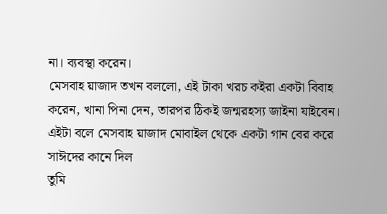না। ব্যবস্থা করেন।
মেসবাহ য়াজাদ তখন বললো, এই টাকা খরচ কইরা একটা বিবাহ করেন, খানা পিনা দেন, তারপর ঠিকই জন্মরহস্য জাইনা যাইবেন।
এইটা বলে মেসবাহ য়াজাদ মোবাইল থেকে একটা গান বের করে সাঈদের কানে দিল
তুমি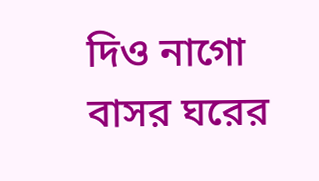দিও নাগো বাসর ঘরের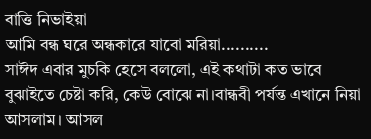বাত্তি নিভাইয়া
আমি বন্ধ ঘরে অন্ধকারে যাবো মরিয়া..........
সাঈদ এবার মুচকি হেসে বললো, এই কথাটা কত ভাবে বুঝাইতে চেষ্টা করি, কেউ বোঝে না।বান্ধবী পর্যন্ত এখানে নিয়া আসলাম। আসল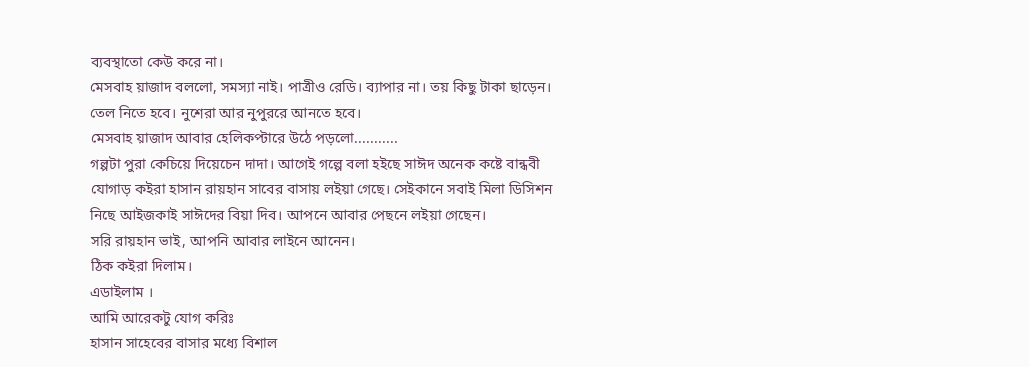ব্যবস্থাতো কেউ করে না।
মেসবাহ য়াজাদ বললো, সমস্যা নাই। পাত্রীও রেডি। ব্যাপার না। তয় কিছু টাকা ছাড়েন। তেল নিতে হবে। নুশেরা আর নুপুররে আনতে হবে।
মেসবাহ য়াজাদ আবার হেলিকপ্টারে উঠে পড়লো...........
গল্পটা পুরা কেচিয়ে দিয়েচেন দাদা। আগেই গল্পে বলা হইছে সাঈদ অনেক কষ্টে বান্ধবী যোগাড় কইরা হাসান রায়হান সাবের বাসায় লইয়া গেছে। সেইকানে সবাই মিলা ডিসিশন নিছে আইজকাই সাঈদের বিয়া দিব। আপনে আবার পেছনে লইয়া গেছেন।
সরি রায়হান ভাই, আপনি আবার লাইনে আনেন।
ঠিক কইরা দিলাম।
এডাইলাম ।
আমি আরেকটু যোগ করিঃ
হাসান সাহেবের বাসার মধ্যে বিশাল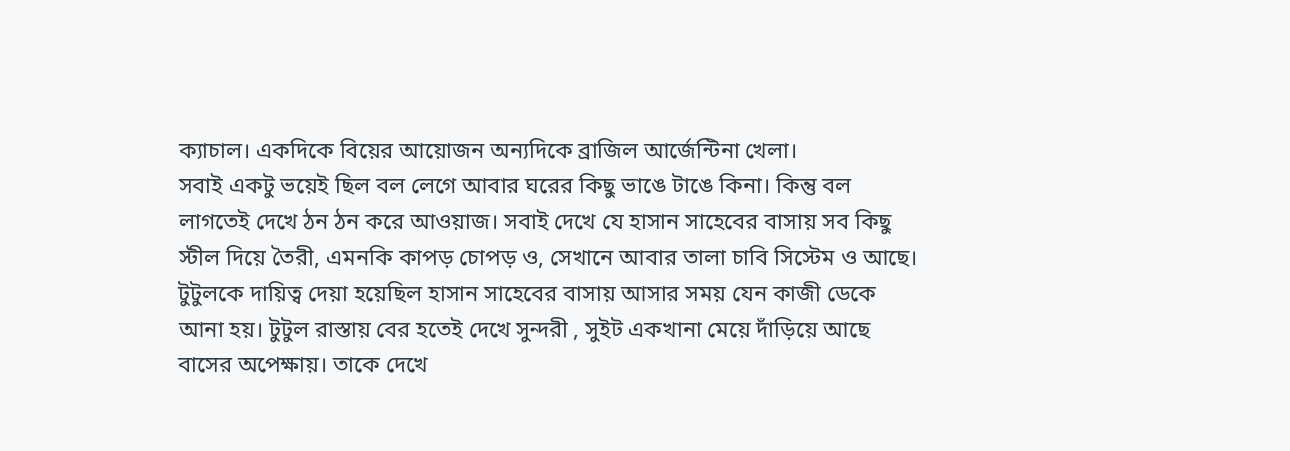ক্যাচাল। একদিকে বিয়ের আয়োজন অন্যদিকে ব্রাজিল আর্জেন্টিনা খেলা।
সবাই একটু ভয়েই ছিল বল লেগে আবার ঘরের কিছু ভাঙে টাঙে কিনা। কিন্তু বল লাগতেই দেখে ঠন ঠন করে আওয়াজ। সবাই দেখে যে হাসান সাহেবের বাসায় সব কিছু স্টীল দিয়ে তৈরী, এমনকি কাপড় চোপড় ও, সেখানে আবার তালা চাবি সিস্টেম ও আছে।
টুটুলকে দায়িত্ব দেয়া হয়েছিল হাসান সাহেবের বাসায় আসার সময় যেন কাজী ডেকে আনা হয়। টুটুল রাস্তায় বের হতেই দেখে সুন্দরী , সুইট একখানা মেয়ে দাঁড়িয়ে আছে বাসের অপেক্ষায়। তাকে দেখে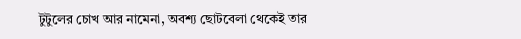টুটুলের চোখ আর নামেনা, অবশ্য ছোটবেলা থেকেই তার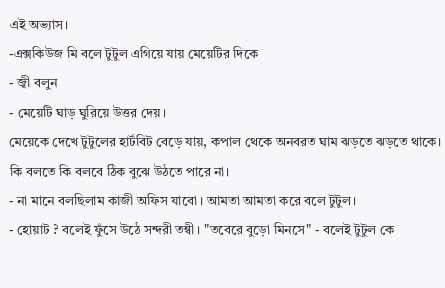এই অভ্যাস।
-এক্সকিউজ মি বলে টুটুল এগিয়ে যায় মেয়েটির দিকে
- জ্বী বলুন
- মেয়েটি ঘাড় ঘুরিয়ে উত্তর দেয়।
মেয়েকে দেখে টুটুলের হার্টবিট বেড়ে যায়, কপাল থেকে অনবরত ঘাম ঝড়তে ঝড়তে থাকে। কি বলতে কি বলবে ঠিক বুঝে উঠতে পারে না।
- না মানে বলছিলাম কাজী অফিস যাবো । আমতা আমতা করে বলে টুটুল।
- হোয়াট ? বলেই ফুঁসে উঠে সন্দরী তন্বী। "তবেরে বুড়ো মিনসে" - বলেই টুটুল কে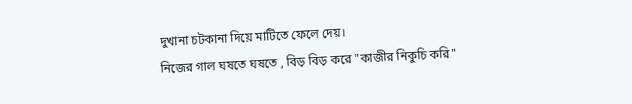দুখানা চটকানা দিয়ে মাটিতে ফেলে দেয়।
নিজের গাল ঘষতে ঘষতে , বিড় বিড় করে "কাজীর নিকুচি করি"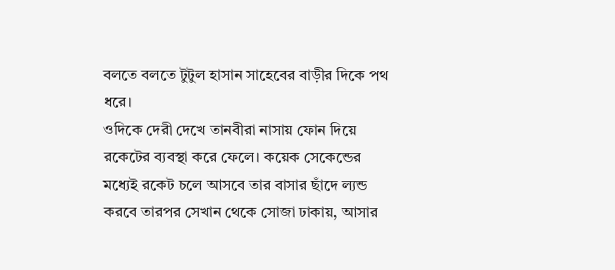বলতে বলতে টুটুল হাসান সাহেবের বাড়ীর দিকে পথ ধরে।
ওদিকে দেরী দেখে তানবীরা নাসায় ফোন দিয়ে রকেটের ব্যবস্থা করে ফেলে। কয়েক সেকেন্ডের মধ্যেই রকেট চলে আসবে তার বাসার ছাঁদে ল্যন্ড করবে তারপর সেখান থেকে সোজা ঢাকায়, আসার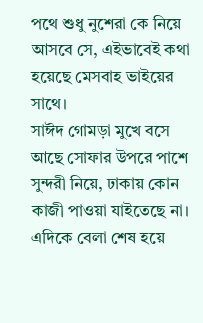পথে শুধু নুশেরা কে নিয়ে আসবে সে, এইভাবেই কথা হয়েছে মেসবাহ ভাইয়ের সাথে।
সাঈদ গোমড়া মুখে বসে আছে সোফার উপরে পাশে সুন্দরী নিয়ে, ঢাকায় কোন কাজী পাওয়া যাইতেছে না। এদিকে বেলা শেষ হয়ে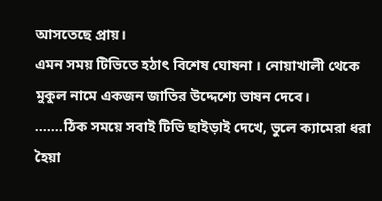আসতেছে প্রায়।
এমন সময় টিভিতে হঠাৎ বিশেষ ঘোষনা । নোয়াখালী থেকে মুকুল নামে একজন জাতির উদ্দেশ্যে ভাষন দেবে।
.......ঠিক সময়ে সবাই টিভি ছাইড়াই দেখে, ভুলে ক্যামেরা ধরা হৈয়া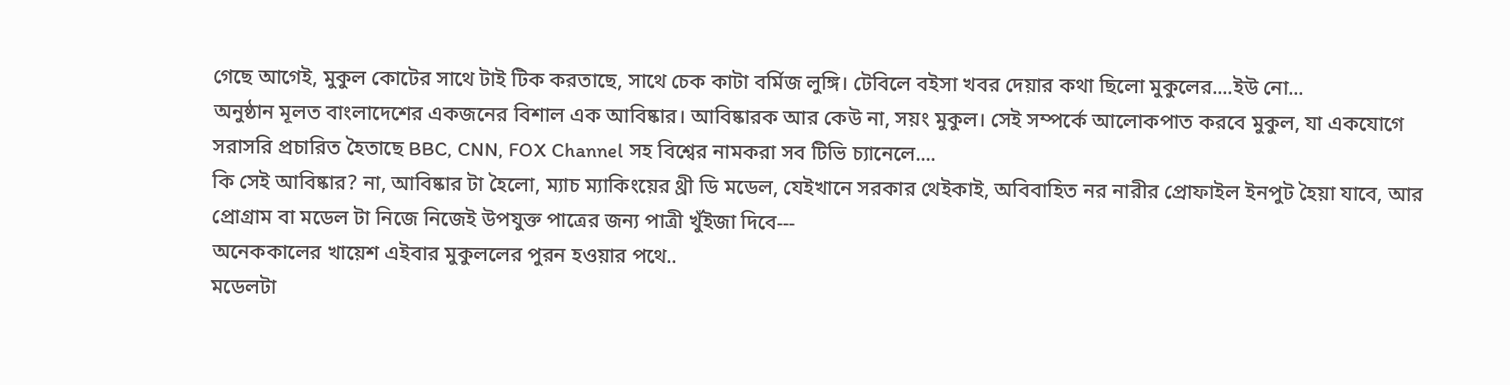গেছে আগেই, মুকুল কোটের সাথে টাই টিক করতাছে, সাথে চেক কাটা বর্মিজ লুঙ্গি। টেবিলে বইসা খবর দেয়ার কথা ছিলো মুকুলের....ইউ নো...
অনুষ্ঠান মূলত বাংলাদেশের একজনের বিশাল এক আবিষ্কার। আবিষ্কারক আর কেউ না, সয়ং মুকুল। সেই সম্পর্কে আলোকপাত করবে মুকুল, যা একযোগে সরাসরি প্রচারিত হৈতাছে BBC, CNN, FOX Channel সহ বিশ্বের নামকরা সব টিভি চ্যানেলে....
কি সেই আবিষ্কার? না, আবিষ্কার টা হৈলো, ম্যাচ ম্যাকিংয়ের থ্রী ডি মডেল, যেইখানে সরকার থেইকাই, অবিবাহিত নর নারীর প্রোফাইল ইনপুট হৈয়া যাবে, আর প্রোগ্রাম বা মডেল টা নিজে নিজেই উপযুক্ত পাত্রের জন্য পাত্রী খুঁইজা দিবে---
অনেককালের খায়েশ এইবার মুকুললের পুরন হওয়ার পথে..
মডেলটা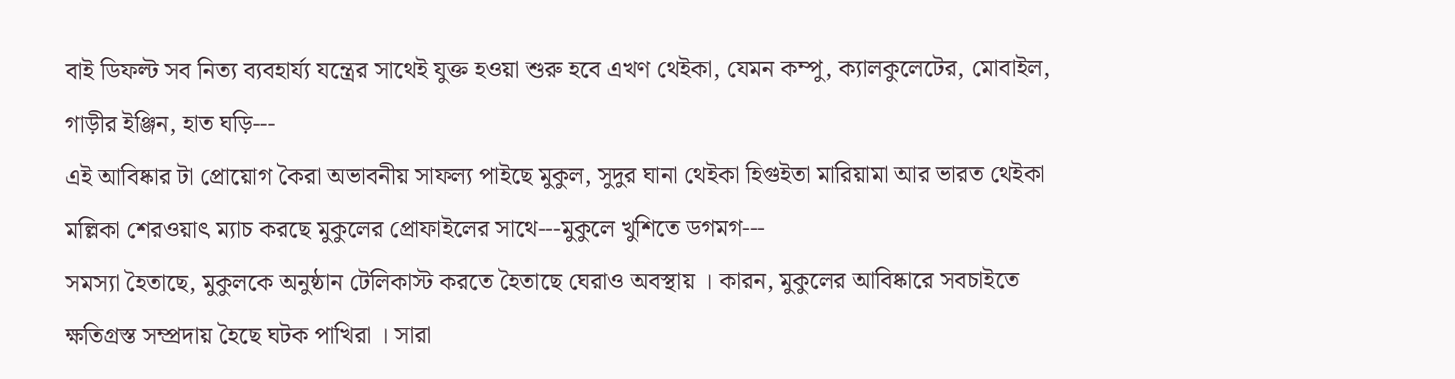বাই ডিফল্ট সব নিত্য ব্যবহার্য্য যন্ত্রের সাথেই যুক্ত হওয়া শুরু হবে এখণ থেইকা, যেমন কম্পু, ক্যালকুলেটের, মোবাইল, গাড়ীর ইঞ্জিন, হাত ঘড়ি---
এই আবিষ্কার টা প্রোয়োগ কৈরা অভাবনীয় সাফল্য পাইছে মুকুল, সুদুর ঘানা থেইকা হিগুইতা মারিয়ামা আর ভারত থেইকা মল্লিকা শেরওয়াৎ ম্যাচ করছে মুকুলের প্রোফাইলের সাথে---মুকুলে খুশিতে ডগমগ---
সমস্যা হৈতাছে, মুকুলকে অনুষ্ঠান টেলিকাস্ট করতে হৈতাছে ঘেরাও অবস্থায় । কারন, মুকুলের আবিষ্কারে সবচাইতে ক্ষতিগ্রস্ত সম্প্রদায় হৈছে ঘটক পাখিরা । সারা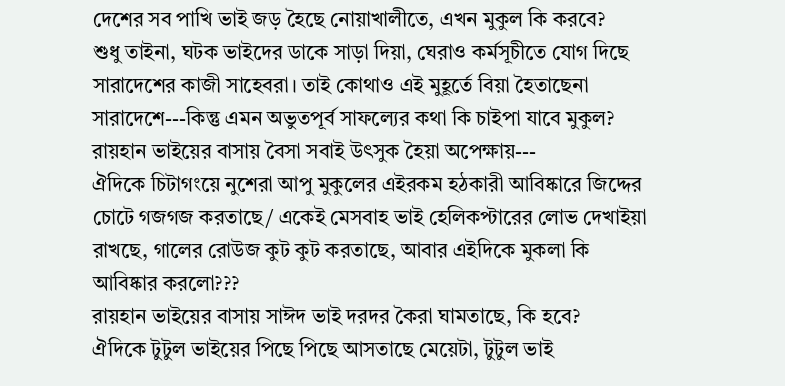দেশের সব পাখি ভাই জড় হৈছে নোয়াখালীতে, এখন মুকুল কি করবে?
শুধু তাইনা, ঘটক ভাইদের ডাকে সাড়া দিয়া, ঘেরাও কর্মসূচীতে যোগ দিছে সারাদেশের কাজী সাহেবরা। তাই কোথাও এই মুহূর্তে বিয়া হৈতাছেনা সারাদেশে---কিন্তু এমন অভুতপূর্ব সাফল্যের কথা কি চাইপা যাবে মুকুল?
রায়হান ভাইয়ের বাসায় বৈসা সবাই উৎসুক হৈয়া অপেক্ষায়---
ঐদিকে চিটাগংয়ে নুশেরা আপু মুকুলের এইরকম হঠকারী আবিষ্কারে জিদ্দের চোটে গজগজ করতাছে/ একেই মেসবাহ ভাই হেলিকপ্টারের লোভ দেখাইয়া রাখছে, গালের রোউজ কুট কুট করতাছে, আবার এইদিকে মুকলা কি আবিষ্কার করলো???
রায়হান ভাইয়ের বাসায় সাঈদ ভাই দরদর কৈরা ঘামতাছে, কি হবে?
ঐদিকে টুটুল ভাইয়ের পিছে পিছে আসতাছে মেয়েটা, টুটুল ভাই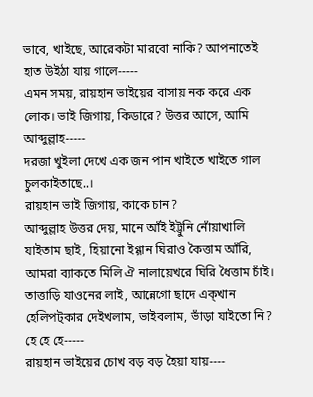ভাবে, খাইছে, আরেকটা মারবো নাকি? আপনাতেই হাত উইঠা যায় গালে-----
এমন সময়, রায়হান ভাইয়ের বাসায় নক করে এক লোক। ভাই জিগায়, কিডারে? উত্তর আসে, আমি আব্দুল্লাহ-----
দরজা খুইলা দেখে এক জন পান খাইতে খাইতে গাল চুলকাইতাছে..।
রায়হান ভাই জিগায়, কাকে চান?
আব্দুল্লাহ উত্তর দেয়, মানে আঁই ইট্টুনি নোঁয়াখালি যাইতাম ছাই, হিয়ানো ইগ্গান ঘিরাও কৈত্তাম আঁরি, আমরা ব্যাকতে মিলি ঐ নালায়েখরে ঘিরি ধৈত্তাম চাঁই। তাত্তাড়ি যাওনের লাই, আন্নেগো ছাদে এক্খান হেলিপট্কার দেইখলাম, ভাইবলাম, ভাঁড়া যাইতো নি? হে হে হে-----
রায়হান ভাইয়ের চোখ বড় বড় হৈয়া যায়----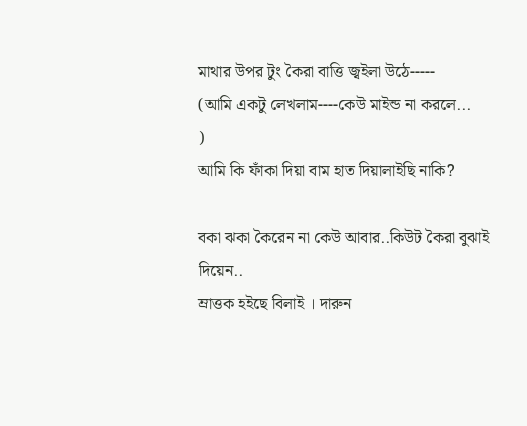মাথার উপর টুং কৈরা বাত্তি জ্বইলা উঠে-----
(আমি একটু লেখলাম----কেউ মাইন্ড না করলে...
)
আমি কি ফাঁকা দিয়া বাম হাত দিয়ালাইছি নাকি?

বকা ঝকা কৈরেন না কেউ আবার..কিউট কৈরা বুঝাই দিয়েন..
ম্রাত্তক হইছে বিলাই । দারুন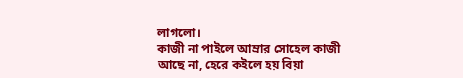লাগলো।
কাজী না পাইলে আম্রার সোহেল কাজী আছে না, হেরে কইলে হয় বিয়া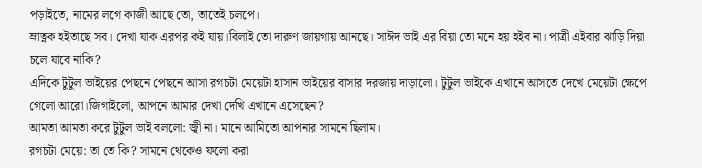পড়াইতে, নামের লগে কাজী আছে তো, তাতেই চলপে।
ম্রাত্নক হইতাছে সব। দেখা যাক এরপর কই যায়।বিলাই তো দারুণ জায়গায় আনছে। সাঈদ ভাই এর বিয়া তো মনে হয় হইব না। পাত্রী এইবার ঝাড়ি দিয়া চলে যাবে নাকি?
এদিকে টুটুল ভাইয়ের পেছনে পেছনে আসা রগচটা মেয়েটা হাসান ভাইয়ের বাসার দরজায় দাড়ালো। টুটুল ভাইকে এখানে আসতে দেখে মেয়েটা ক্ষেপে গেলো আরো।জিগাইলো, আপনে আমার দেখা দেখি এখানে এসেছেন?
আমতা আমতা করে টুটুল ভাই বললো: জ্বী না। মানে আমিতো আপনার সামনে ছিলাম।
রগচটা মেয়ে: তা তে কি? সামনে থেকেও ফলো করা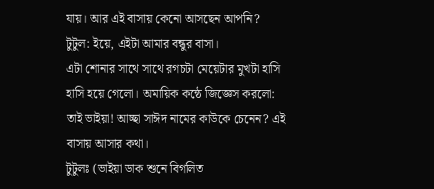যায়। আর এই বাসায় কেনো আসছেন আপনি?
টুটুল: ইয়ে, এইটা আমার বন্ধুর বাসা।
এটা শোনার সাথে সাথে রগচটা মেয়েটার মুখটা হাসি হাসি হয়ে গেলো। অমায়িক কন্ঠে জিজ্ঞেস করলো: তাই ভাইয়া! আচ্ছা সাঈদ নামের কাউকে চেনেন? এই বাসায় আসার কথা।
টুটুলঃ (ভাইয়া ডাক শুনে বিগলিত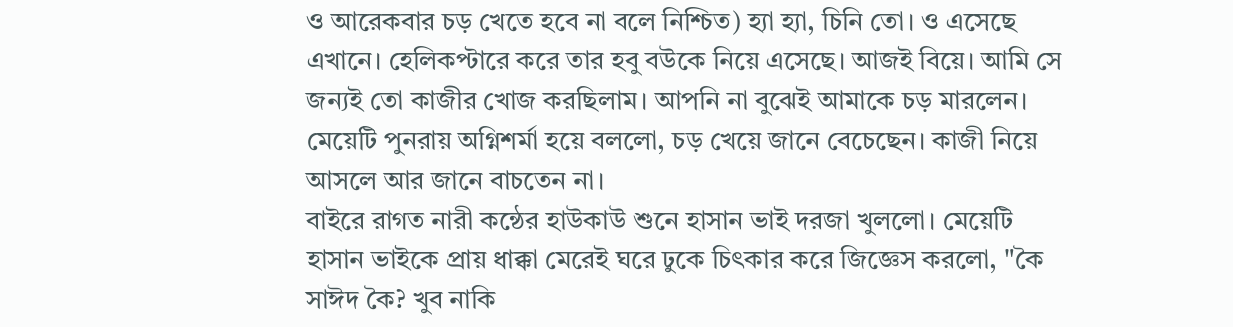ও আরেকবার চড় খেতে হবে না বলে নিশ্চিত) হ্যা হ্যা, চিনি তো। ও এসেছে এখানে। হেলিকপ্টারে করে তার হবু বউকে নিয়ে এসেছে। আজই বিয়ে। আমি সে জন্যই তো কাজীর খোজ করছিলাম। আপনি না বুঝেই আমাকে চড় মারলেন।
মেয়েটি পুনরায় অগ্নিশর্মা হয়ে বললো, চড় খেয়ে জানে বেচেছেন। কাজী নিয়ে আসলে আর জানে বাচতেন না।
বাইরে রাগত নারী কন্ঠের হাউকাউ শুনে হাসান ভাই দরজা খুললো। মেয়েটি হাসান ভাইকে প্রায় ধাক্কা মেরেই ঘরে ঢুকে চিৎকার করে জিজ্ঞেস করলো, "কৈ সাঈদ কৈ? খুব নাকি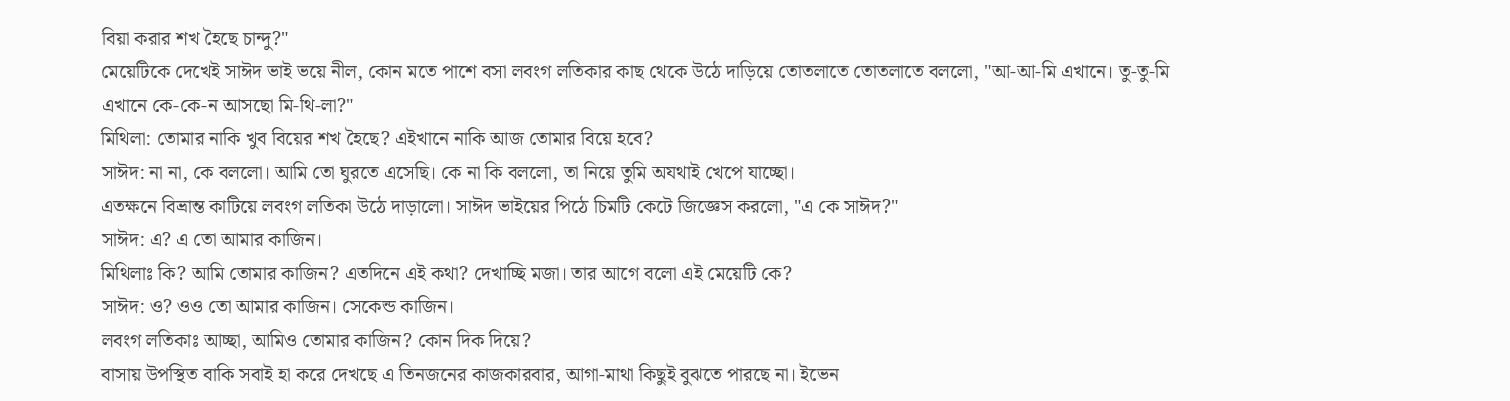বিয়া করার শখ হৈছে চান্দু?"
মেয়েটিকে দেখেই সাঈদ ভাই ভয়ে নীল, কোন মতে পাশে বসা লবংগ লতিকার কাছ থেকে উঠে দাড়িয়ে তোতলাতে তোতলাতে বললো, "আ-আ-মি এখানে। তু-তু-মি এখানে কে-কে-ন আসছো মি-থি-লা?"
মিথিলা: তোমার নাকি খুব বিয়ের শখ হৈছে? এইখানে নাকি আজ তোমার বিয়ে হবে?
সাঈদ: না না, কে বললো। আমি তো ঘুরতে এসেছি। কে না কি বললো, তা নিয়ে তুমি অযথাই খেপে যাচ্ছো।
এতক্ষনে বিভ্রান্ত কাটিয়ে লবংগ লতিকা উঠে দাড়ালো। সাঈদ ভাইয়ের পিঠে চিমটি কেটে জিজ্ঞেস করলো, "এ কে সাঈদ?"
সাঈদ: এ? এ তো আমার কাজিন।
মিথিলাঃ কি? আমি তোমার কাজিন? এতদিনে এই কথা? দেখাচ্ছি মজা। তার আগে বলো এই মেয়েটি কে?
সাঈদ: ও? ওও তো আমার কাজিন। সেকেন্ড কাজিন।
লবংগ লতিকাঃ আচ্ছা, আমিও তোমার কাজিন? কোন দিক দিয়ে?
বাসায় উপস্থিত বাকি সবাই হা করে দেখছে এ তিনজনের কাজকারবার, আগা-মাথা কিছুই বুঝতে পারছে না। ইভেন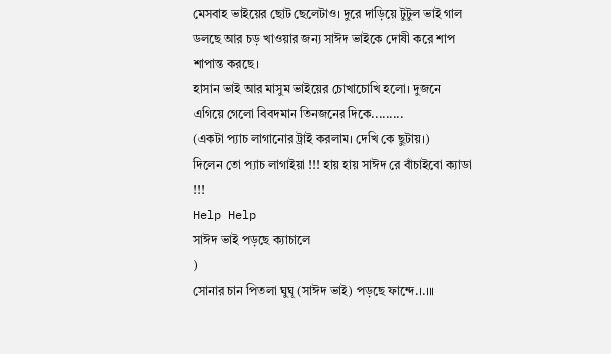মেসবাহ ভাইয়ের ছোট ছেলেটাও। দুরে দাড়িয়ে টুটুল ভাই গাল ডলছে আর চড় খাওয়ার জন্য সাঈদ ভাইকে দোষী করে শাপ শাপান্ত করছে।
হাসান ভাই আর মাসুম ভাইয়ের চোখাচোখি হলো। দুজনে এগিয়ে গেলো বিবদমান তিনজনের দিকে.........
(একটা প্যাচ লাগানোর ট্রাই করলাম। দেখি কে ছুটায়।)
দিলেন তো প্যাচ লাগাইয়া !!! হায় হায় সাঈদ রে বাঁচাইবো ক্যাডা !!!
Help Help
সাঈদ ভাই পড়ছে ক্যাচালে
)
সোনার চান পিতলা ঘুঘূ (সাঈদ ভাই) পড়ছে ফান্দে.।.।।।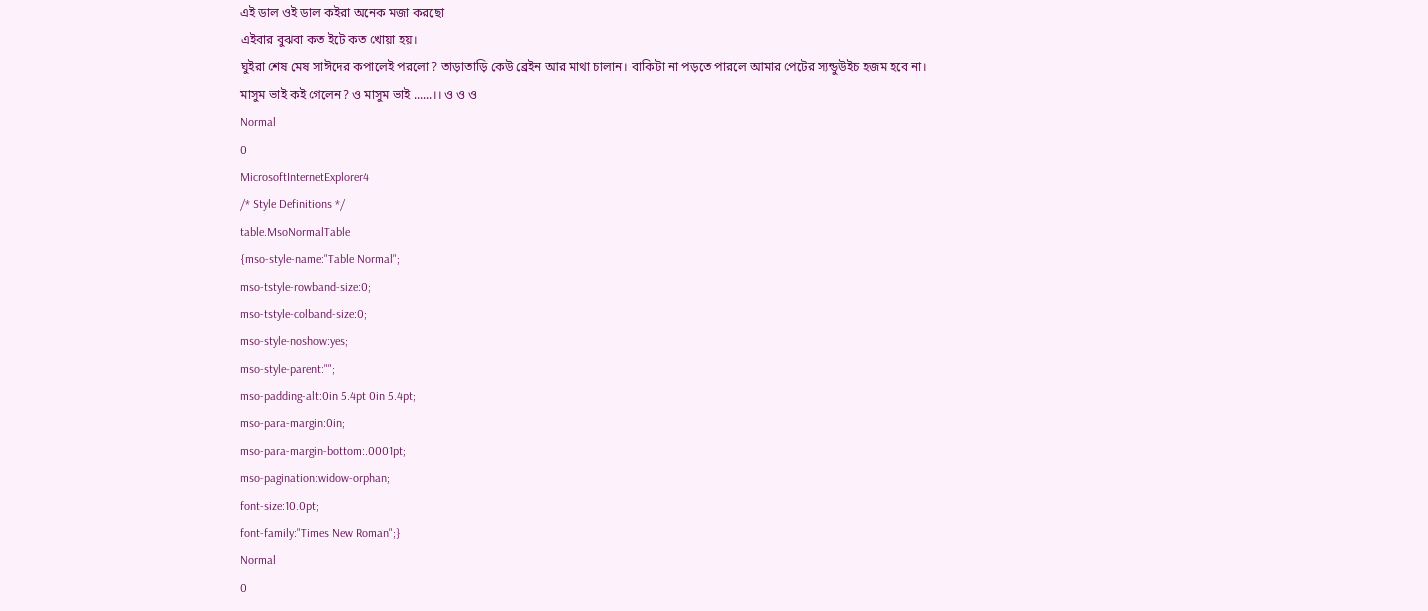এই ডাল ওই ডাল কইরা অনেক মজা করছো
এইবার বুঝবা কত ইটে কত খোয়া হয়।
ঘুইরা শেষ মেষ সাঈদের কপালেই পরলো? তাড়াতাড়ি কেউ ব্রেইন আর মাথা চালান। বাকিটা না পড়তে পারলে আমার পেটের স্যন্ডুউইচ হজম হবে না।
মাসুম ভাই কই গেলেন? ও মাসুম ভাই ......।। ও ও ও
Normal
0
MicrosoftInternetExplorer4
/* Style Definitions */
table.MsoNormalTable
{mso-style-name:"Table Normal";
mso-tstyle-rowband-size:0;
mso-tstyle-colband-size:0;
mso-style-noshow:yes;
mso-style-parent:"";
mso-padding-alt:0in 5.4pt 0in 5.4pt;
mso-para-margin:0in;
mso-para-margin-bottom:.0001pt;
mso-pagination:widow-orphan;
font-size:10.0pt;
font-family:"Times New Roman";}
Normal
0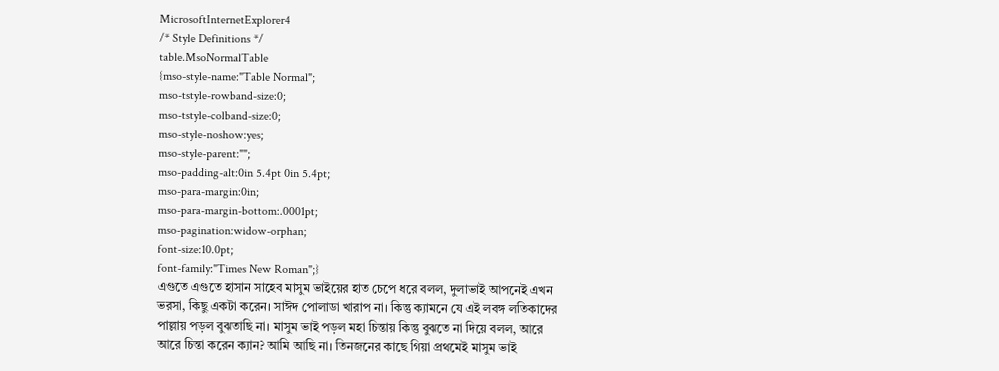MicrosoftInternetExplorer4
/* Style Definitions */
table.MsoNormalTable
{mso-style-name:"Table Normal";
mso-tstyle-rowband-size:0;
mso-tstyle-colband-size:0;
mso-style-noshow:yes;
mso-style-parent:"";
mso-padding-alt:0in 5.4pt 0in 5.4pt;
mso-para-margin:0in;
mso-para-margin-bottom:.0001pt;
mso-pagination:widow-orphan;
font-size:10.0pt;
font-family:"Times New Roman";}
এগুতে এগুতে হাসান সাহেব মাসুম ভাইয়ের হাত চেপে ধরে বলল, দুলাভাই আপনেই এখন
ভরসা, কিছু একটা করেন। সাঈদ পোলাডা খারাপ না। কিন্তু ক্যামনে যে এই লবঙ্গ লতিকাদের
পাল্লায় পড়ল বুঝতাছি না। মাসুম ভাই পড়ল মহা চিন্তায় কিন্তু বুঝতে না দিয়ে বলল, আরে
আরে চিন্তা করেন ক্যান? আমি আছি না। তিনজনের কাছে গিয়া প্রথমেই মাসুম ভাই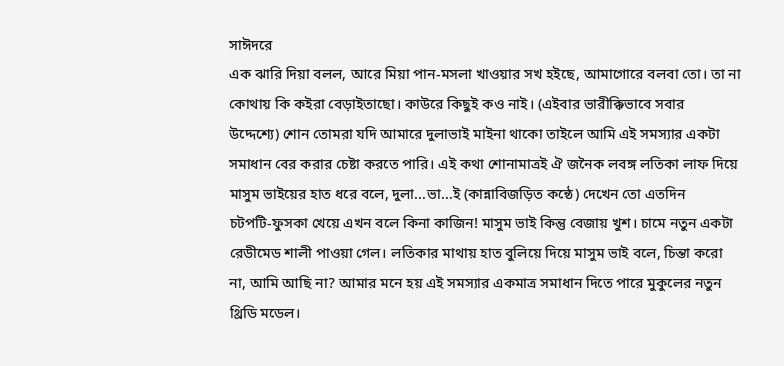সাঈদরে
এক ঝারি দিয়া বলল, আরে মিয়া পান-মসলা খাওয়ার সখ হইছে, আমাগোরে বলবা তো। তা না
কোথায় কি কইরা বেড়াইতাছো। কাউরে কিছুই কও নাই। (এইবার ভারীক্কিভাবে সবার
উদ্দেশ্যে) শোন তোমরা যদি আমারে দুলাভাই মাইনা থাকো তাইলে আমি এই সমস্যার একটা
সমাধান বের করার চেষ্টা করতে পারি। এই কথা শোনামাত্রই ঐ জনৈক লবঙ্গ লতিকা লাফ দিয়ে
মাসুম ভাইয়ের হাত ধরে বলে, দুলা...ভা...ই (কান্নাবিজড়িত কন্ঠে) দেখেন তো এতদিন
চটপটি-ফুসকা খেয়ে এখন বলে কিনা কাজিন! মাসুম ভাই কিন্তু বেজায় খুশ। চামে নতুন একটা
রেডীমেড শালী পাওয়া গেল। লতিকার মাথায় হাত বুলিয়ে দিয়ে মাসুম ভাই বলে, চিন্তা করো
না, আমি আছি না? আমার মনে হয় এই সমস্যার একমাত্র সমাধান দিতে পারে মুকুলের নতুন
থ্রিডি মডেল।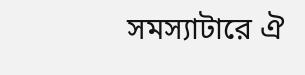সমস্যাটারে ঐ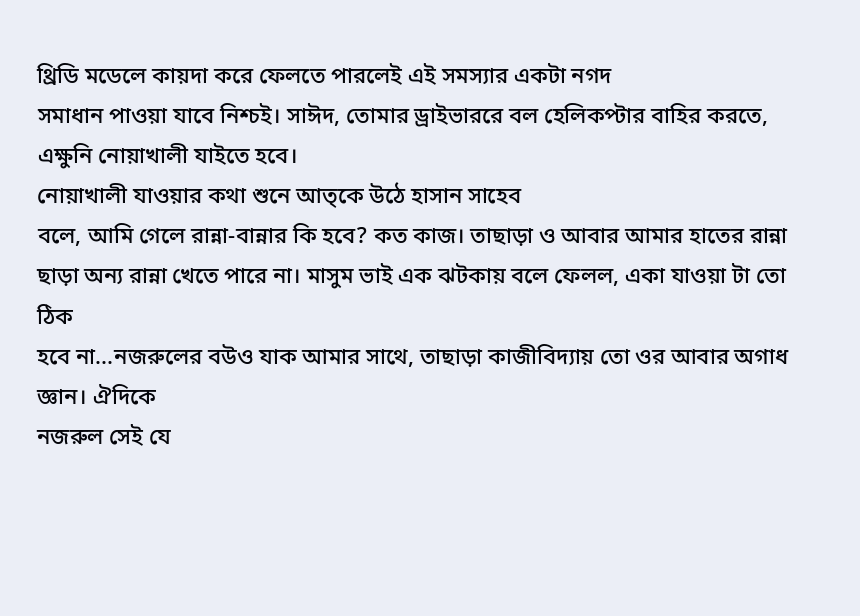থ্রিডি মডেলে কায়দা করে ফেলতে পারলেই এই সমস্যার একটা নগদ
সমাধান পাওয়া যাবে নিশ্চই। সাঈদ, তোমার ড্রাইভাররে বল হেলিকপ্টার বাহির করতে,
এক্ষুনি নোয়াখালী যাইতে হবে।
নোয়াখালী যাওয়ার কথা শুনে আত্কে উঠে হাসান সাহেব
বলে, আমি গেলে রান্না-বান্নার কি হবে? কত কাজ। তাছাড়া ও আবার আমার হাতের রান্না
ছাড়া অন্য রান্না খেতে পারে না। মাসুম ভাই এক ঝটকায় বলে ফেলল, একা যাওয়া টা তো ঠিক
হবে না...নজরুলের বউও যাক আমার সাথে, তাছাড়া কাজীবিদ্যায় তো ওর আবার অগাধ জ্ঞান। ঐদিকে
নজরুল সেই যে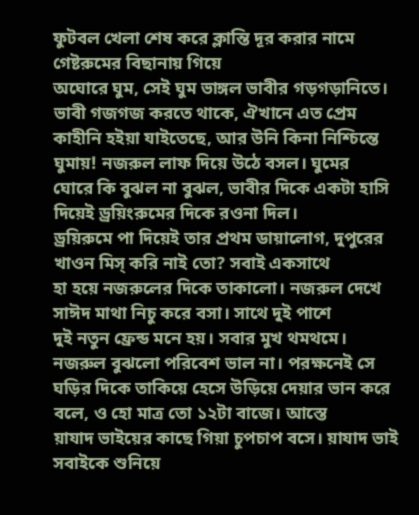ফুটবল খেলা শেষ করে ক্লান্তি দূর করার নামে গেষ্টরুমের বিছানায় গিয়ে
অঘোরে ঘুম, সেই ঘুম ভাঙ্গল ভাবীর গড়গড়ানিতে। ভাবী গজগজ করতে থাকে, ঐখানে এত প্রেম
কাহীনি হইয়া যাইতেছে, আর উনি কিনা নিশ্চিন্তে ঘুমায়! নজরুল লাফ দিয়ে উঠে বসল। ঘুমের
ঘোরে কি বুঝল না বুঝল, ভাবীর দিকে একটা হাসি দিয়েই ড্রয়িংরুমের দিকে রওনা দিল।
ড্রয়িরুমে পা দিয়েই তার প্রথম ডায়ালোগ, দুপুরের খাওন মিস্ করি নাই তো? সবাই একসাথে
হা হয়ে নজরুলের দিকে তাকালো। নজরুল দেখে সাঈদ মাথা নিচু করে বসা। সাথে দুই পাশে
দুই নতুন ফ্রেন্ড মনে হয়। সবার মুখ থমথমে। নজরুল বুঝলো পরিবেশ ভাল না। পরক্ষনেই সে
ঘড়ির দিকে তাকিয়ে হেসে উড়িয়ে দেয়ার ভান করে বলে, ও হো মাত্র তো ১২টা বাজে। আস্তে
য়াযাদ ভাইয়ের কাছে গিয়া চুপচাপ বসে। য়াযাদ ভাই সবাইকে শুনিয়ে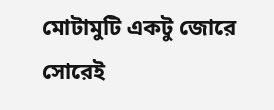মোটামুটি একটু জোরে
সোরেই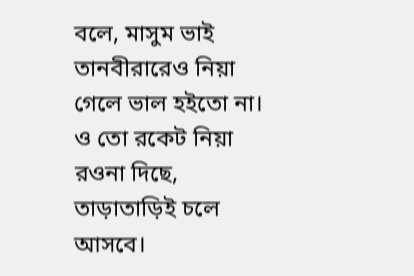বলে, মাসুম ভাই তানবীরারেও নিয়া
গেলে ভাল হইতো না। ও তো রকেট নিয়া রওনা দিছে, তাড়াতাড়িই চলে আসবে।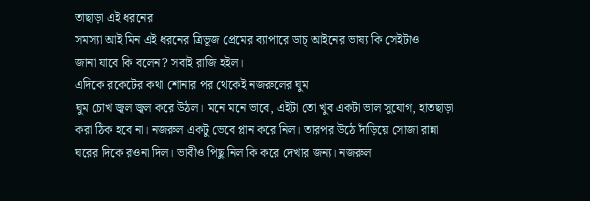তাছাড়া এই ধরনের
সমস্যা আই মিন এই ধরনের ত্রিভূজ প্রেমের ব্যাপারে ডাচ্ আইনের ভাষ্য কি সেইটাও
জানা যাবে কি বলেন? সবাই রাজি হইল।
এদিকে রকেটের কথা শোনার পর থেকেই নজরুলের ঘুম
ঘুম চোখ জ্বল জ্বল করে উঠল। মনে মনে ভাবে, এইটা তো খুব একটা ভাল সুযোগ, হাতছাড়া
করা ঠিক হবে না। নজরুল একটু ভেবে প্লান করে নিল। তারপর উঠে দাঁড়িয়ে সোজা রান্না
ঘরের দিকে রওনা দিল। ভাবীও পিছু নিল কি করে দেখার জন্য। নজরুল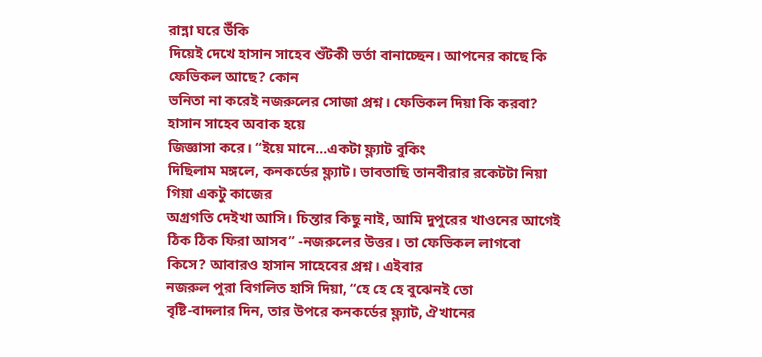রান্না ঘরে উঁকি
দিয়েই দেখে হাসান সাহেব শুঁটকী ভর্তা বানাচ্ছেন। আপনের কাছে কি ফেভিকল আছে? কোন
ভনিতা না করেই নজরুলের সোজা প্রশ্ন। ফেভিকল দিয়া কি করবা? হাসান সাহেব অবাক হয়ে
জিজ্ঞাসা করে। “ইয়ে মানে...একটা ফ্ল্যাট বুকিং
দিছিলাম মঙ্গলে, কনকর্ডের ফ্ল্যাট। ভাবতাছি তানবীরার রকেটটা নিয়া গিয়া একটু কাজের
অগ্রগতি দেইখা আসি। চিন্তার কিছু নাই, আমি দুপুরের খাওনের আগেই ঠিক ঠিক ফিরা আসব” -নজরুলের উত্তর। তা ফেভিকল লাগবো কিসে? আবারও হাসান সাহেবের প্রশ্ন। এইবার
নজরুল পুরা বিগলিত হাসি দিয়া, “হে হে হে বুঝেনই তো
বৃষ্টি-বাদলার দিন, তার উপরে কনকর্ডের ফ্ল্যাট, ঐখানের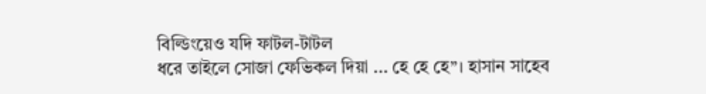বিল্ডিংয়েও যদি ফাটল-টাটল
ধরে তাইলে সোজা ফেভিকল দিয়া ... হে হে হে”। হাসান সাহেব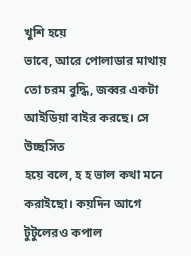খুশি হয়ে
ভাবে, আরে পোলাডার মাথায় তো চরম বুদ্ধি, জব্বর একটা আইডিয়া বাইর করছে। সে উচ্ছসিত
হয়ে বলে, হ হ ভাল কথা মনে করাইছো। কয়দিন আগে টুটুলেরও কপাল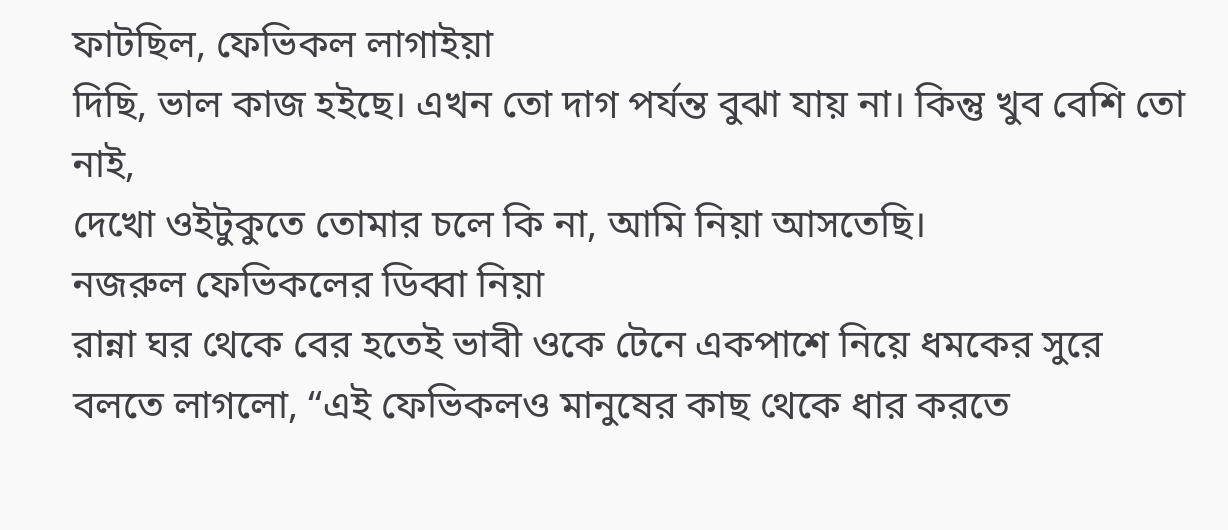ফাটছিল, ফেভিকল লাগাইয়া
দিছি, ভাল কাজ হইছে। এখন তো দাগ পর্যন্ত বুঝা যায় না। কিন্তু খুব বেশি তো নাই,
দেখো ওইটুকুতে তোমার চলে কি না, আমি নিয়া আসতেছি।
নজরুল ফেভিকলের ডিব্বা নিয়া
রান্না ঘর থেকে বের হতেই ভাবী ওকে টেনে একপাশে নিয়ে ধমকের সুরে বলতে লাগলো, “এই ফেভিকলও মানুষের কাছ থেকে ধার করতে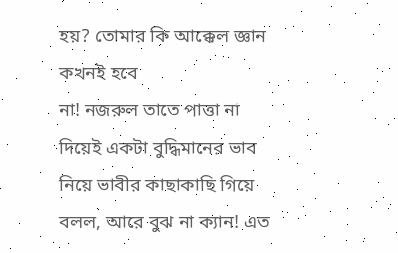হয়? তোমার কি আক্কেল জ্ঞান কখনই হবে
না! নজরুল তাতে পাত্তা না দিয়েই একটা বুদ্ধিমানের ভাব নিয়ে ভাবীর কাছাকাছি গিয়ে
বলল, আরে বুঝ না ক্যান! এত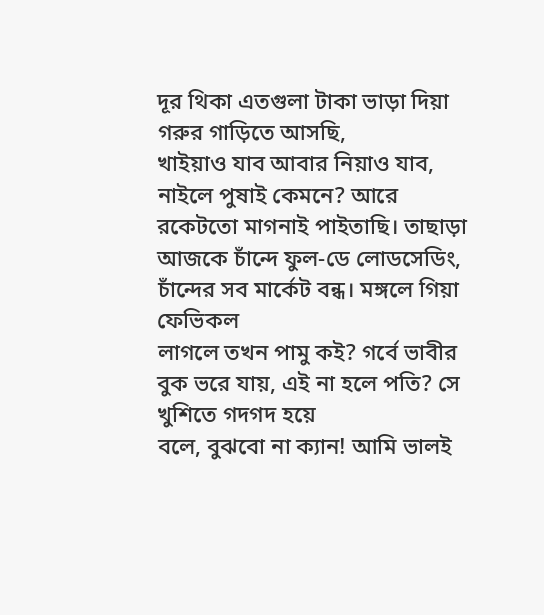দূর থিকা এতগুলা টাকা ভাড়া দিয়া গরুর গাড়িতে আসছি,
খাইয়াও যাব আবার নিয়াও যাব, নাইলে পুষাই কেমনে? আরে রকেটতো মাগনাই পাইতাছি। তাছাড়া
আজকে চাঁন্দে ফুল-ডে লোডসেডিং, চাঁন্দের সব মার্কেট বন্ধ। মঙ্গলে গিয়া ফেভিকল
লাগলে তখন পামু কই? গর্বে ভাবীর বুক ভরে যায়, এই না হলে পতি? সে খুশিতে গদগদ হয়ে
বলে, বুঝবো না ক্যান! আমি ভালই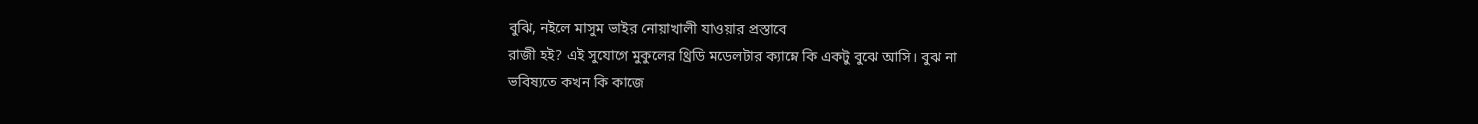বুঝি, নইলে মাসুম ভাইর নোয়াখালী যাওয়ার প্রস্তাবে
রাজী হই? এই সুযোগে মুকুলের থ্রিডি মডেলটার ক্যাম্নে কি একটু বুঝে আসি। বুঝ না
ভবিষ্যতে কখন কি কাজে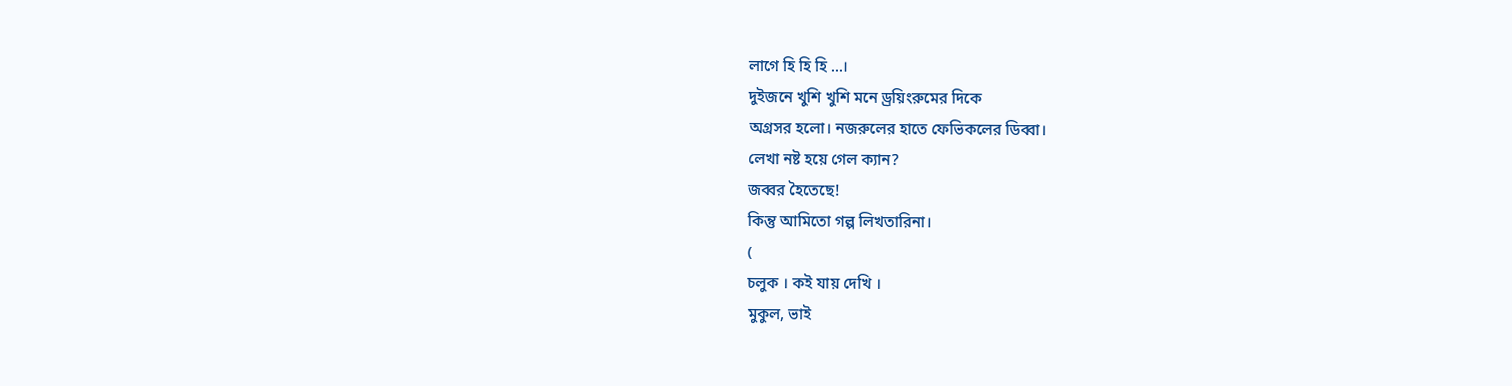লাগে হি হি হি ...।
দুইজনে খুশি খুশি মনে ড্রয়িংরুমের দিকে
অগ্রসর হলো। নজরুলের হাতে ফেভিকলের ডিব্বা।
লেখা নষ্ট হয়ে গেল ক্যান?
জব্বর হৈতেছে!
কিন্তু আমিতো গল্প লিখতারিনা।
(
চলুক । কই যায় দেখি ।
মুকুল, ভাই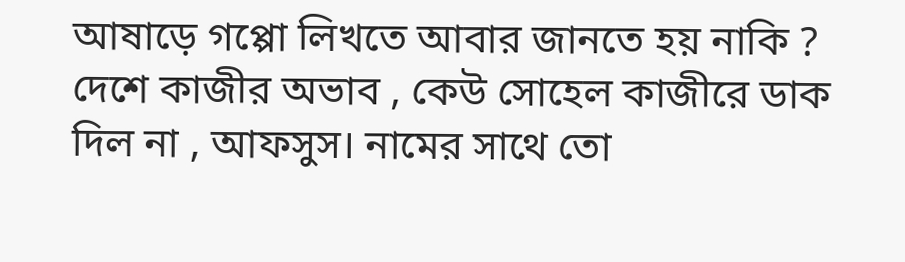আষাড়ে গপ্পো লিখতে আবার জানতে হয় নাকি ?
দেশে কাজীর অভাব , কেউ সোহেল কাজীরে ডাক দিল না , আফসুস। নামের সাথে তো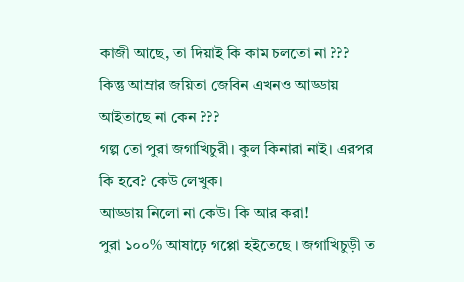কাজী আছে, তা দিয়াই কি কাম চলতো না ???
কিন্তু আম্রার জয়িতা জেবিন এখনও আড্ডায় আইতাছে না কেন ???
গল্প তো পুরা জগাখিচুরী। কুল কিনারা নাই। এরপর কি হবে? কেউ লেখুক।
আড্ডায় নিলো না কেউ। কি আর করা!
পুরা ১০০% আষাঢ়ে গপ্পো হইতেছে । জগাখিচুড়ী ত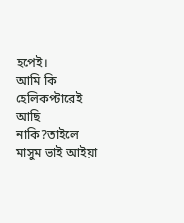হপেই।
আমি কি হেলিকপ্টারেই আছি নাকি?তাইলে মাসুম ভাই আইয়া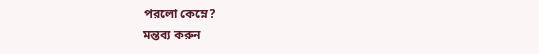পরলো কেম্নে?
মন্তব্য করুন